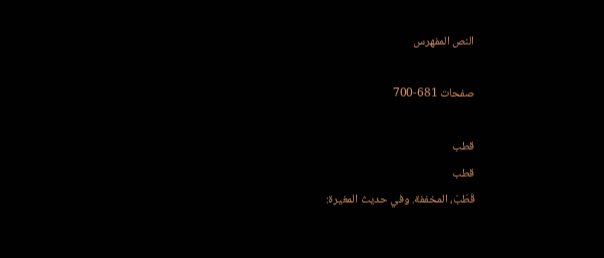النص المفهرس

صفحات 681-700

قطب
قطب
قَطَبَ، المخففة. وفي حديث المغيرة: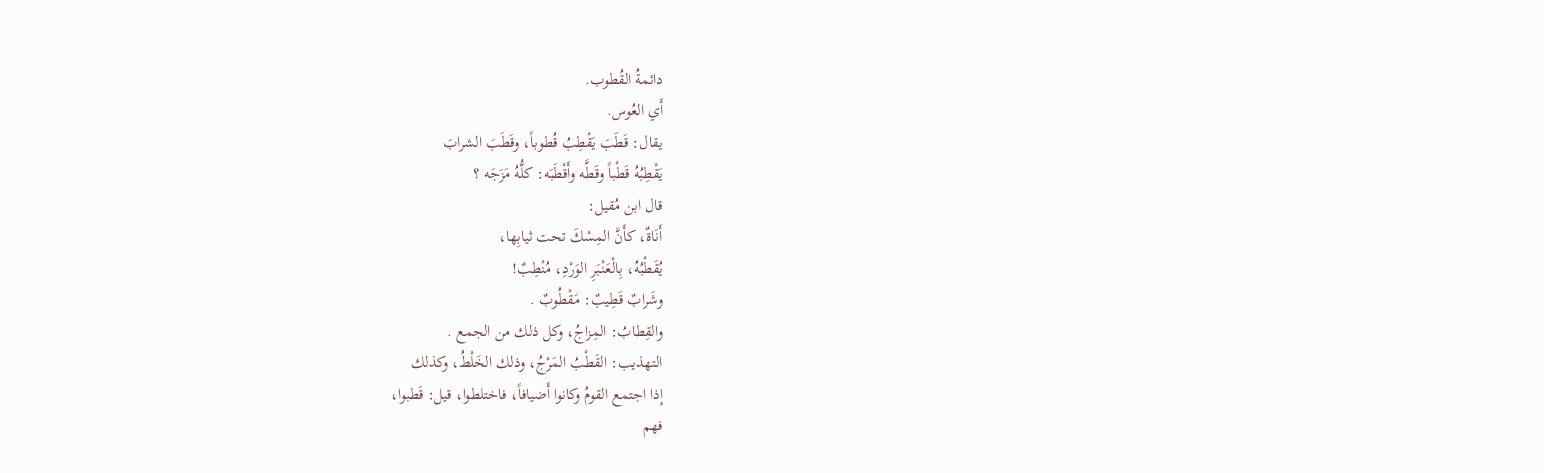دائمةُ القُطوب.
أَي العُوس.
يقال: قَطَبَ يَقْطِبُ قُطوباً، وقَطَبَ الشرابَ
يَقْطِبُهُ قَطْباً وقَطَّه وأَقْطَبَه: كلُّهُ مَزَجَه ؟
قال ابن مُقيل:
أَنَاةٌ، كأَنَّ المِسْكَ تحت ثيابِها،
يُقَطْبُهُ، بِالْعَنْبَرِ الوَرْدِ، مُنْطِبٌ!
وشَرابٌ قَطِيبٌ: مَقْطُوبٌ .
والقِطابُ: المِزاجُ، وكل ذلك من الجمع .
التهذيب: القَطْبُ المَرْجُ، وذلك الخَلْطُ، وكذلك
إذا اجتمع القومُ وكانوا أَضيافاً، فاختلطوا، قيل: قَطبوا،
فهم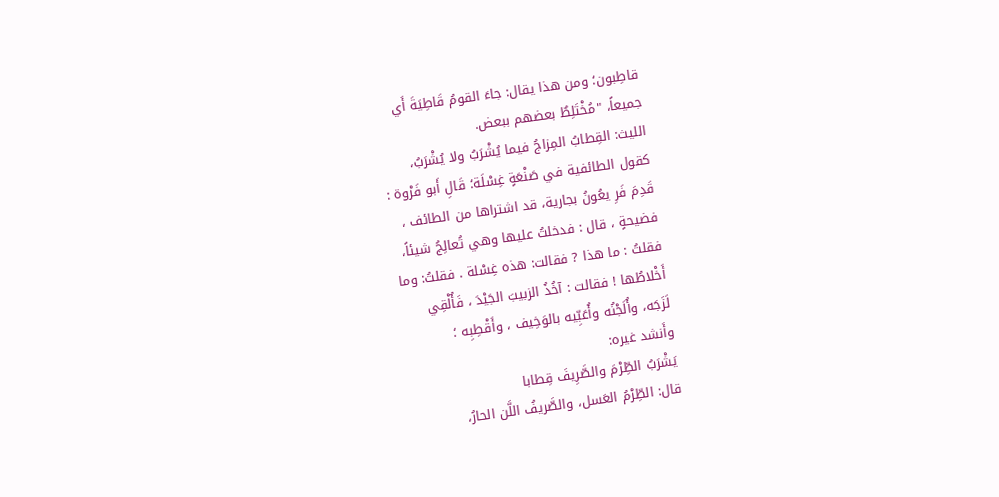قاطِبون؛ ومن هذا يقال: جاءَ القومُ قَاطِيَةَ أَي
جميعاً، "مُخْتَلِطٌ بعضهم ببعض.
الليث: القِطابُ المِزاجُ فيما يُشْرَبُ ولا يُشْرَبُ،
كقول الطائفية في صَنْعَةٍ غِسْلَة؛ قَالِ أَبو فَرْوة :
قَدِمَ فَرِ يعُونُ بجارية، قد اشتراها من الطائف ،
فضيحةٍ ، قال : فدخلتُ عليها وهي تُعالِجُ شيئاً،
فقلتُ : ما هذا ? فقالت: هذه غِسْلة . فقلتُ: وما
أَخْلاطُها ! فقالت : آخُذُ الزبيبَ الجَيْدَ ، فَأُلْقِي
لَزَجَه، وأُلَجْنُه وأُعَبِّيه بالوَخِيف ، وأَقْطِبِه ؛
وأَنشد غيره:
يَشْرَبُ الطِّرْمَ والصَّرِيفَ قِطابا
قال: الطِّرْمُ العَسل، والصَّريفُ اللَّن الحارُ،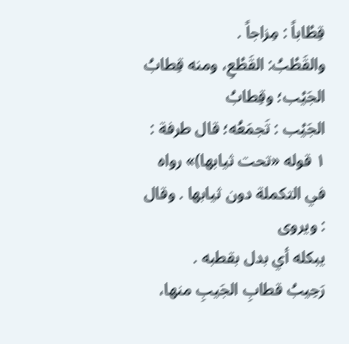قِطْاباً : مِزاجاً .
والقَطْبُ: القَطْعِ، ومنه قِطابُ الجَيْب؛ وقِطابُ
الجَيْب : تَجمَعُه؛ قال طرفة :
١ قوله «تحت ثیابها)» رواه في التكملة دون ثيابها . وقال : ويروى
يبكله أي بدل بقطبه .
رَحِيبُ قطابِ الجَيبِ منها،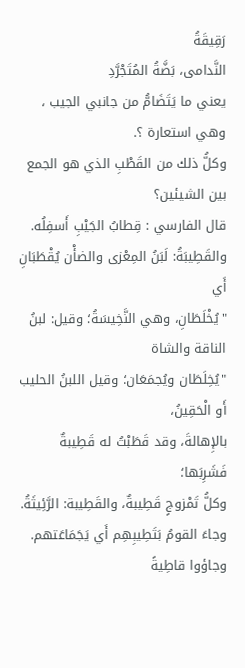رَقِيقَةُ
النَّدامى، بَضَّةُ المُتَجْرَّدِ
يعني ما يَتَضَامُّ من جانبي الجيب ، وهي استعارة ؟.
وكلُّ ذلك من القَطْبِ الذي هو الجمع بين الشيئين؟
قال الفارسي : قِطابُ الجَيْبِ أَسفِلُه.
والقَطِيبَةُ: لَبَنُ المِعْزى والضأْن يُقْطَبَانِ أَي
"يُخْلَطَانِ، وهي النَّخِيسَةُ؛ وقيل: لبنُ الناقة والشاة
"يُخِلَطَان ويُجمَعَان؛ وقيل اللبنُ الحليب أَو الْحَقِينُ،
بالإِهالةَ، وقد قَطَبْتُ له قَطِيبةٌ فَشَرِبَها؛
وكلُّ تَمْزوجٍ قَطِيبةٌ، والقَطِيبة: الرَّئِيثَةُ.
وجاءَ القومُ بَتَطِيبِهِم أَي يَجَمَاعَتهم. وجاؤوا قاطِيةً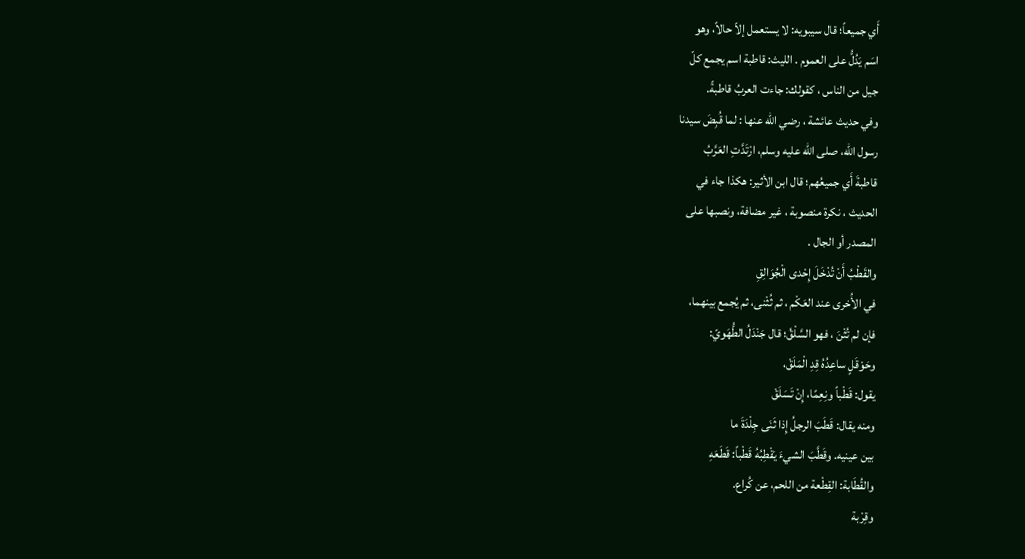أَي جميعاً؛ قال سيبويه: لا يستعمل إلاّ حالاً، وهو
اسَم يَدُلُّ على العموم . الليث: قاطبة اسم يجمع كلّ
جيل من الناس ، كقولك: جاءت العربُ قاطبةً.
وفي حديث عائشة ، رضي الله عنها : لما قُبِضَ سيدنا
رسول الله، صلى الله عليه وسلم، ارْتَدَّتِ العَرَّبُ
قاطبةَ أَي جميعُهم؛ قال ابن الأثير: هكذا جاء في
الحديث ، نكرة منصوبة ، غير مضافة، ونصبها على
المصدر أو الجال .
والقَطْبُ أَنْ تُدْخَلَ إِحْدى الْجُوَالِقِ
في الأُخرى عند العَكْم ، ثم ثُثْنى، ثم يُجمع بينهما،
فإن لم تُثْنَ ، فهو السَّلْقُ؛ قال جَنْدَلُ الطُّهَويّ:
وحَوْقَلٍ ساعِدُهُ قِدِ الْمَلَقْ،
يقول: قَطْباً ونِعِمًا، إِنْ تَسَلَقْ
ومنه يقال: قَطَبَ الرجلُ إِذا ثَنَى جِلْدَةَ ما
بين عينيه. وقَطَّبَ الشيءَ يَقْطِبُهُ قَطْباً: قَطَعَهِ
والقُطَابة: القِطْعة من اللحم، عن كُراع.
وقِرْبة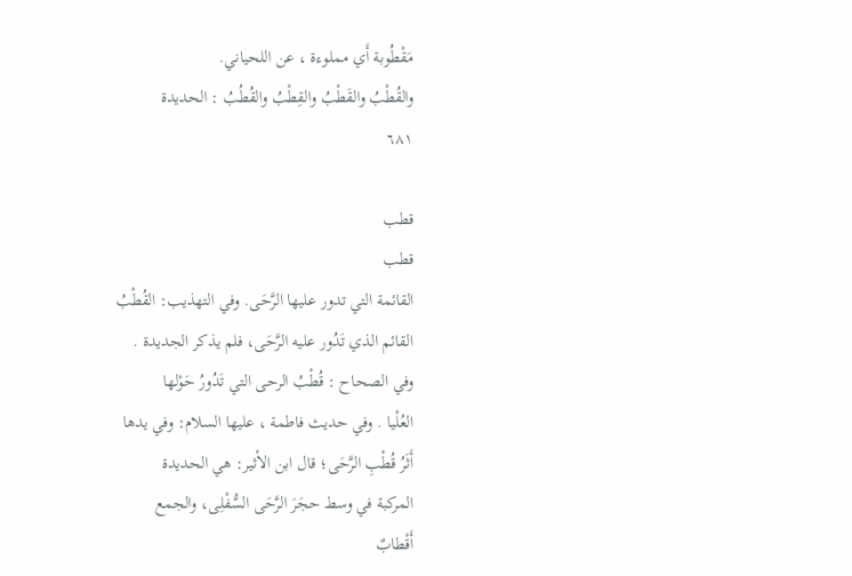مَقْطُوبة أَي مملوءة ، عن اللحياني.
والقُطْبُ والقَطْبُ والقِطْبُ والقُطُبُ : الحديدة
٦٨١

قطب
قطب
القائمة التي تدور عليها الرَّحَى. وفي التهذيب: القُطْبُ
القائم الذي تَدُور عليه الرَّحَى، فلم يذكر الجديدة .
وفي الصحاح : قُطْبُ الرحى التي تَدُورُ حَوْلها
العُلْيا . وفي حديث فاطمة ، عليها السلام: وفي يدها
أَثَرُ قُطْبِ الرَّحَى؛ قال ابن الأثير: هي الحديدة
المركبة في وسط حجَرَ الرَّحَى السُّفْلِى، والجمع
أَقْطابٌ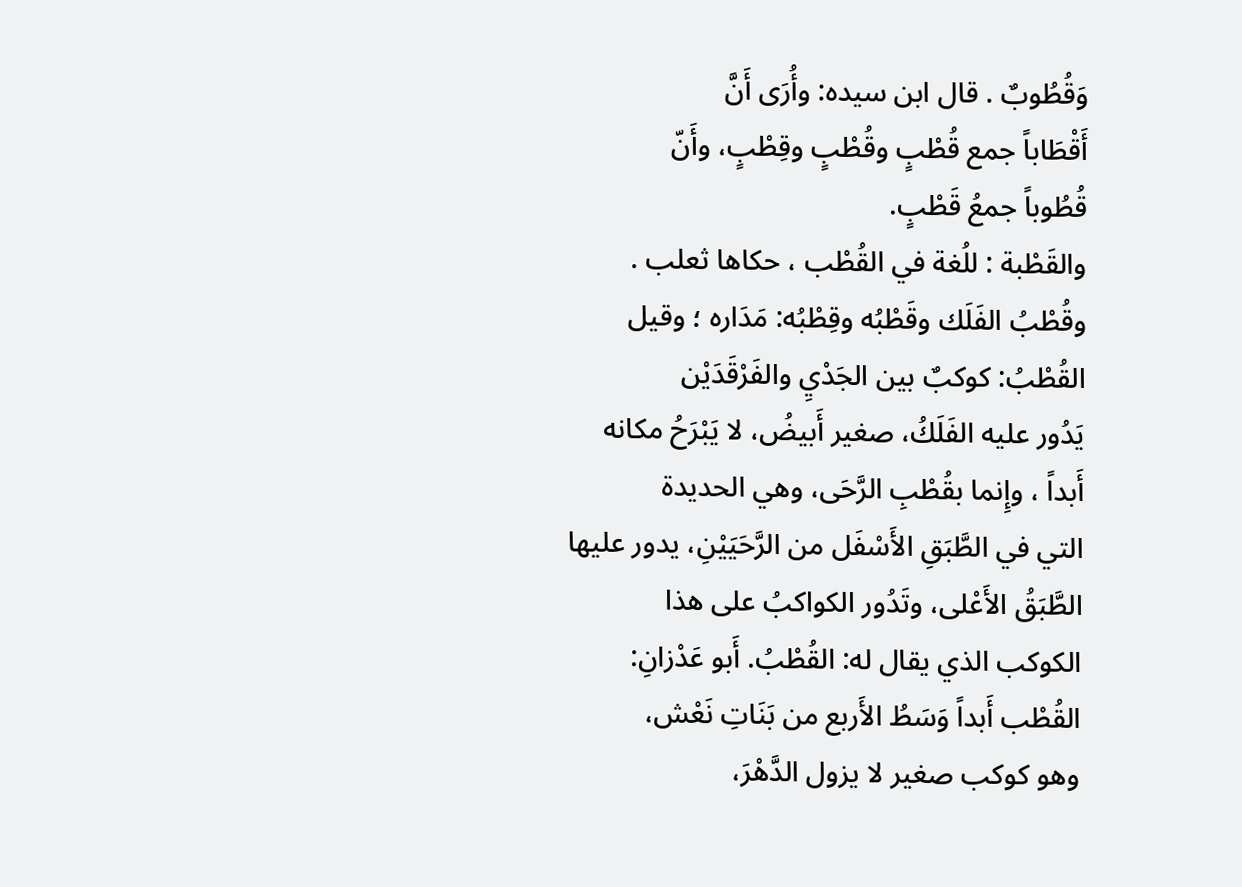وَقُطُوبٌ . قال ابن سيده: وأُرَى أَنَّ
أَقْطَاباً جمع قُطْبٍ وقُطْبٍ وقِطْبٍ، وأَنّ
قُطُوباً جمعُ قَطْبٍ.
والقَطْبة : للُغة في القُطْب ، حكاها ثعلب .
وقُطْبُ الفَلَك وقَطْبُه وقِطْبُه: مَدَاره ؛ وقيل
القُطْبُ: كوكبٌ بين الجَدْيِ والفَرْقَدَيْن
يَدُور عليه الفَلَكُ، صغير أَبيضُ، لا يَبْرَحُ مكانه
أَبداً ، وإِنما بقُطْبِ الرَّحَى، وهي الحديدة
التي في الطَّبَقِ الأَسْفَل من الرَّحَيَيْنِ، يدور عليها
الطَّبَقُ الأَعْلى، وتَدُور الكواكبُ على هذا
الكوكب الذي يقال له: القُطْبُ. أَبو عَدْزانِ:
القُطْب أَبداً وَسَطُ الأَربع من بَنَاتِ نَعْش،
وهو كوكب صغير لا يزول الدَّهْرَ،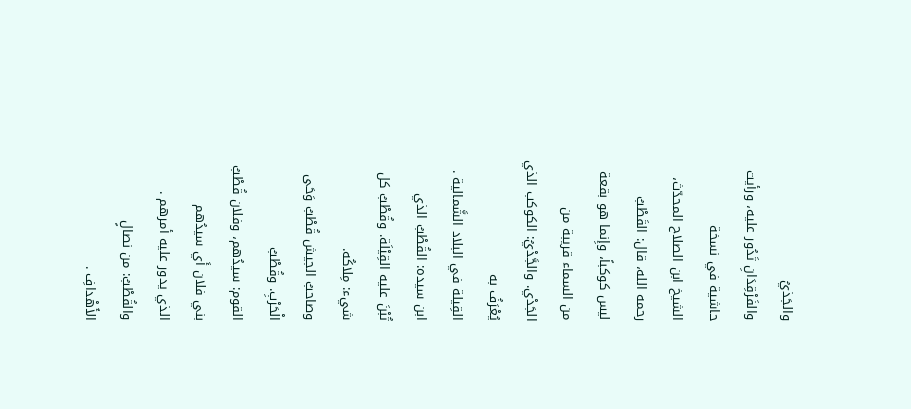والجَذيُ
والفَرْقِدَانِ تَدُور عليه، ورأيت حاشية في نسخة
الشيخ ابن الصلاح المحدّث، رحمه الله، قال: القَطْبُ
ليس كوكباً، وإِنما هو بقعة من السماء قريبة من
الجَدْي. والجَّدْيُ: الكوكب الذي يُعْرَفُ به
القِيلة في البلاد الشَّمالية . ابن سيده: القُطْبُ الذي
تُبْنَ عليه القِيْلَة. وقُطْبُ كل شيء: مِلاكُه.
وصاحبُ الجيش قُطْبُ وَحَى الْحَرْبِ. وقُطْبُ
القوم: سيدُهم، وفلان قُطْبُ بني فلان أَي سيدُهم
الذي يدور عليه أمرهم . والقُطْبُ: من نصالٍ
الأَهْدافِ .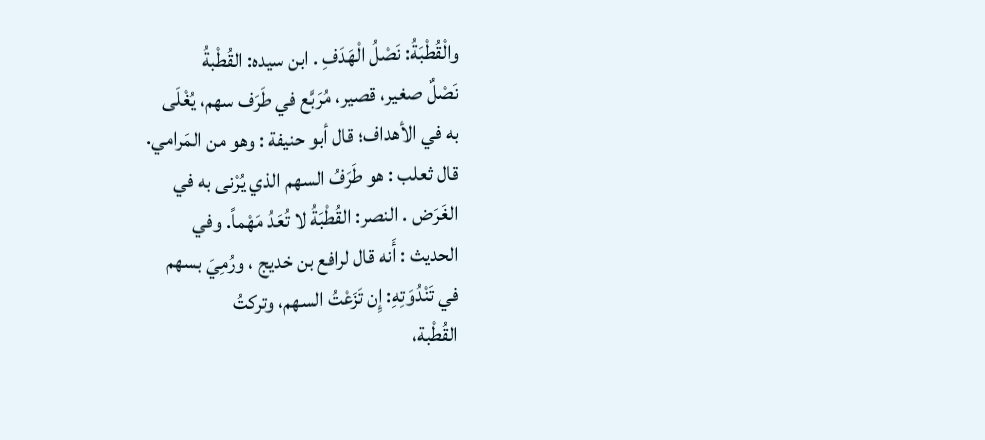والْقُطْبَةُ: نَصْلُ الْهَدَفِ . ابن سيده: القُطْبةُ
نَصْلٌ صغير، قصير، مُرَبَّع في طَرَف سهم، يُغْلَى
به في الأهداف؛ قال أبو حنيفة : وهو من المَرامي.
قال ثعلب : هو طَرَفُ السهم الذي يُرْنى به في
الغَرَض . النصر: القُطْبَةُ لا تُعَدُ مَهْماً. وفي
الحديث : أَنه قال لرافع بن خديج ، ورُمِيَ بسهم
في تَنْدُوَتِهِ: إِن تَزَعْتُ السهم، وتركتُ
القُطْبة،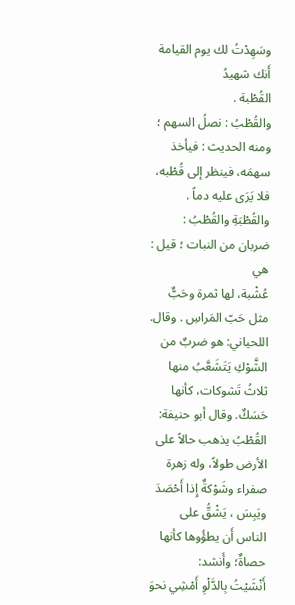وسَهِدْتُ لك يوم القيامة أَنك شهيدُ
القُطْبة .
والقُطْبُ : نصلُ السهم ؛ ومنه الحديث : فيأخذ
سهمَه، فينظر إلى قُطْبه، فلا يَرَى عليه دماً .
والقُطْبَةِ والقُطْبُ : ضربان من النبات ؛ قيل : هي
عُشْبة، لها ثمرة وحَبٌّ مثل حَبّ المَراسِ . وقال.
اللحياني: هو ضربٌ من الشَّوْكِ يَتَشَعَّبُ منها
ثلاثُ تَشوكات، كأنها حَسَكٌ. وقال أبو حنيفة:
القُطْبُ يذهب حالاً على الأرض طولاً، وله زهرة
صفراء وشَوْكةٌ إِذا أَحْصَدَ ويَبِسَ ، يَشْقُّ على
الناس أَن يطؤُوها كأنها حصاةٌ؛ وأَنشد:
أَنْشَيْتُ بِالدَّلْوِ أَمْشِي نحوَ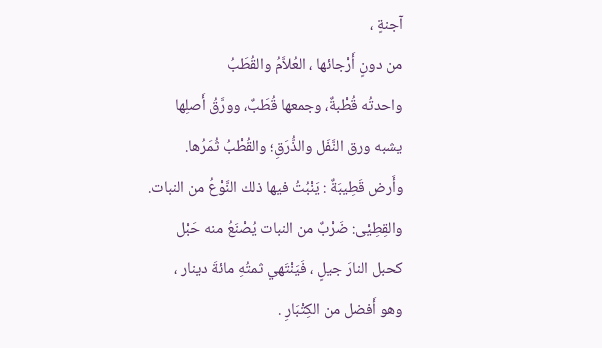آجنةٍ ،
من دونٍ أَرْجائها ، العُلاَّمُ والقُطَبُ
واحدتُه قُطْبةٌ، وجمعها قُطَبٌ، وورَّقُ أَصلِها
يشبه ورق النَّفَل والذُّرَقِ؛ والقُطْبُ ثُمَرُها.
وأَرض قَطِيبَةٌ : يَنْبُتُ فيها ذلك النَّوْعُ من النبات.
والقِطِيْى: ضَرْبٌ من النبات يُصْنَعُ منه حَبْل
كحبل النارَ جيلٍ ، فَيَنْتَهي ثمتُهِ مائةَ دينار ،
وهو أَفضل من الكِتْبَارِ .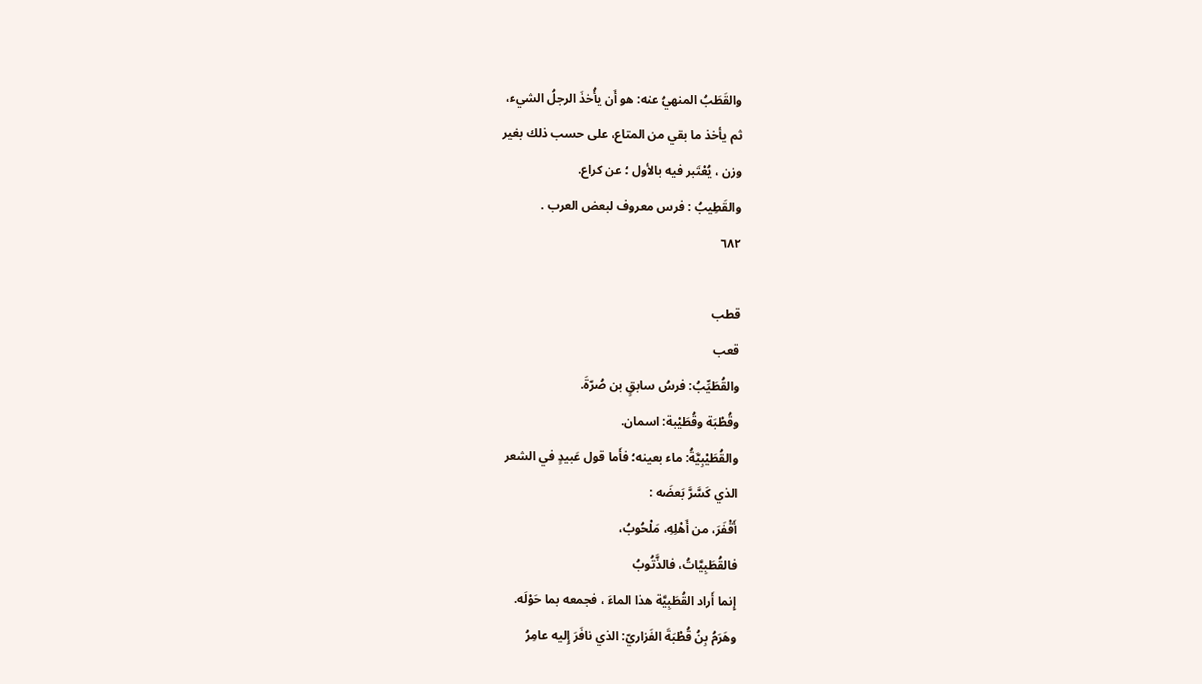والقَطَبُ المنهيُ عنه: هو أَن يأُخذَ الرجلُ الشيء،
ثم يأخذ ما بقي من المتاع، على حسب ذلك بغير
وزن ، يُعْتَبر فيه بالأول ؛ عن كراع.
والقَطِيبُ : فرس معروف لبعض العرب .
٦٨٢

قطب
قعب
والقُطَيِّبُ: فرسُ سابقٍ بن صُرّةَ.
وقُطْبَة وقُطَيْبة: اسمان.
والقُطَيْبِيَّةُ: ماء بعينه؛ فأَما قول عَبيدٍ في الشعر
الذي كَسَّرَّ بَعضَه :
أَقْفَرَ، من أَهْلِهِ، مَلْحُوبُ،
فالقُطَبِيَّاتُ، فالذَّتُوبُ
إِنما أَراد القُطَبِيَّة هذا الماءَ ، فجمعه بما حَوْلَه.
وهَرَمُ بِنُ قُطْبَةَ الفَزاريّ: الذي نافَرَ إِليه عامِرُ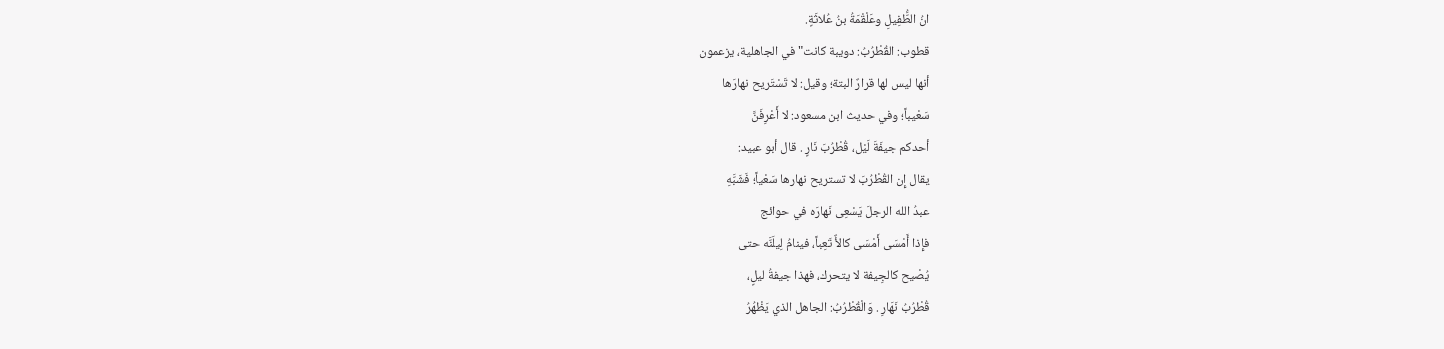انُ الطَُّفِيلِ وعَلْقْمَةُ بنُ عُلاثَةٍ.
قطوب: القُطْرُبُ: دويبة كانت" في الجاهلية، يزعمون
أنها ليس لها قرارٌ البتة؛ وقيل: لا تَسْتَريح نهارَها
سَعْيباً؛ وفي حديث ابن مسعود: لا أَعْرِفَنَّ
أحدكم جيفَةَ لَيْل، قُطْرُبَ نَارٍ . قال أبو عبيد:
يقال إِن القُطْرُبَ لا تستريح نهارها سَعْياً؛ فَشَبَّهِ
عبدُ الله الرجلَ يَسْعِى نَهارَه في حوائج
فإِذا أَمْسَى أَمْسَى كالأٌ تَعِباً، فينامُ لِيلَنَّه حتى
يُصْيح كالجِيفة لا يتحرك، فهذا جيفةُ ليلٍ،
قُطْرُبُ نَهَارِ . وَالْقُطْرُبُ: الجاهل الذي يَظْهُرُ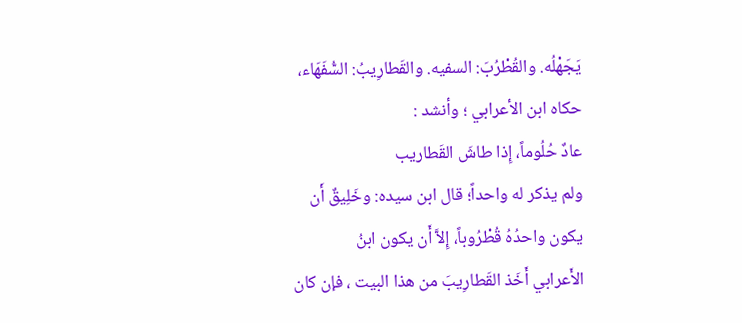يَجَهْلُه. والقُطْرُبَ: السفيه. والقَطارِيبُ: السُّفَهَاء،
حكاه ابن الأعرابي ؛ وأنشد :
عادٌ حُلُوماً، إِذا طاشَ القَطاريب
ولم يذكر له واحداً؛ قال ابن سيده: وخَلِيقٌ أَن
يكون واحدُهُ قُطْرُوباً، إِلاَّ أَن يكون ابنُ
الأَعرابي أَخَذ القَطارِيبَ من هذا البيت ، فإن كان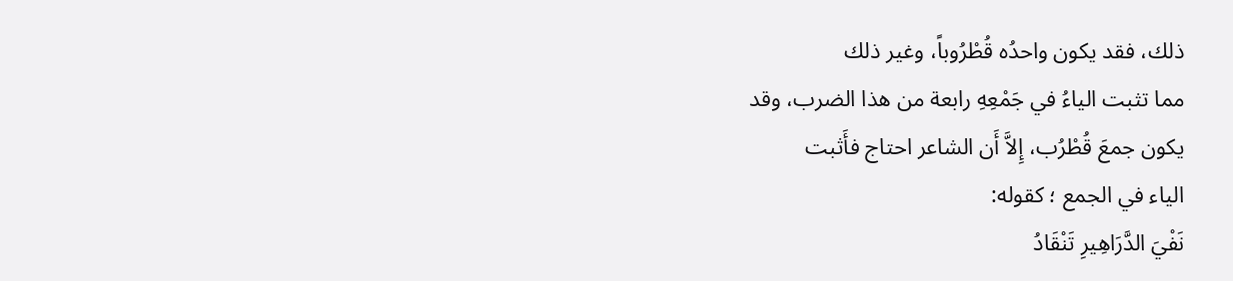ذلك، فقد يكون واحدُه قُطْرُوباً، وغير ذلك
مما تثبت الياءُ في جَمْعِهِ رابعة من هذا الضرب، وقد
يكون جمعَ قُطْرُب، إِلاَّ أَن الشاعر احتاج فأَثبت
الياء في الجمع ؛ كقوله:
نَفْيَ الدَّرَاهِيرِ تَنْقَادُ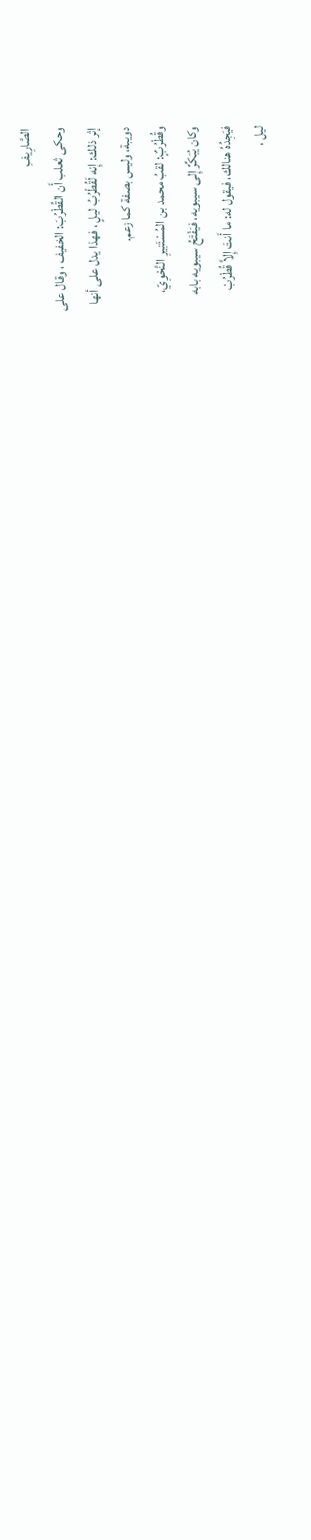الصَّارِيفِ
وحكى ثعلب أَن القُطْرُبَ: الخفيف ، وقال على
إثر ذلك: إِنه لَقُطْرُبُ ليلٍ ، فهذا يدل على أنها
دويبة، وليس بصفة كما زعم.
وقُطْرُبٌٍ: لقبُ محمد بن المُسْتَنِيرِ النَّحْوِيّ،
وكان يُبَكِّرِّ إِلى سيبويه، فيَفْتَحُ سيبويه بابه
فيَجِدُهُ هنالك، فيقول له: ما أَنتَ إِلاَّ قُطْرُبْ
ليل ،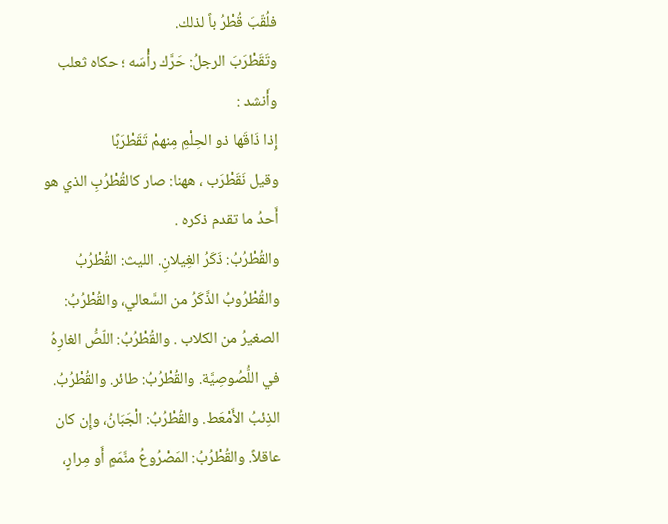فلُقّبَ قُطْرُ باً لذلك.
وتَقَطْرَبَ الرجلُ: حَرَّك رأْسَه ؛ حكاه ثعلب
وأَنشد :
إِذا ذَاقَها ذو الحِلْمِ مِنهمْ تَقَطْرَبًا
وقيل نَقَطْرَب ، ههنا: صار كالقُطْرُبِ الذي هو
أَحدُ ما تقدم ذكره .
والقُطْرُبُ: ذَكَرُ الغِيلانِ. الليث: القُطْرُبُ
والقُطْرُوبُ الذَّكَرُ من السَّعالي، والقُطْرُبُ:
الصغيرُ من الكلاب . والقُطْرُبُ: اللّصُّ الغارِهُ
في اللُّصُوصِيَّة. والقُطْرُبُ: طائر. والقُطْرُبُ.
الذِئبُ الأَمْعَط. والقُطْرُبُ: الْجَبَانُ، وإِن كان
عاقلاً. والقُطْرُبُ: المَصْرُوعُ منَّمَمٍ أَو مِرارٍ،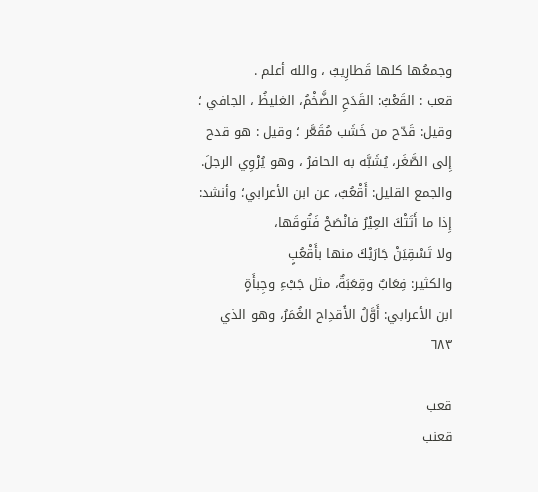وجمعُها كلها قَطارِيبُ ، والله أعلم .
قعب : القَعْبُ: القَدَحِ الضَّخْمُ، الغليظُ ، الجافي ؛
وقيل: قَدّح من خَشَب مُقَعَّر ؛ وقيل : هو قدح
إِلى الصَّغَر، يُشَبَّه به الحافرُ ، وهو يُرْوِي الرجلَ.
والجمع القليل: أَقْعُبٌ، عن ابن الأعرابي؛ وأنشد:
إِذا ما أَتَتْكَ العِيْرُ فانْصَحْ فَتُوقَها،
ولا تَسْقِيَنْ جَارَيْكَ منها بأَقْعُبٍ
والكثير: فِعَابٌ وقِعَبَةٌ، مثل جَبْءِ وجِبأَةٍ
ابن الأعرابي: أَوَّلُ الأَقدِاح الغُمَرُ، وهو الذي
٦٨٣

قعب
قعنب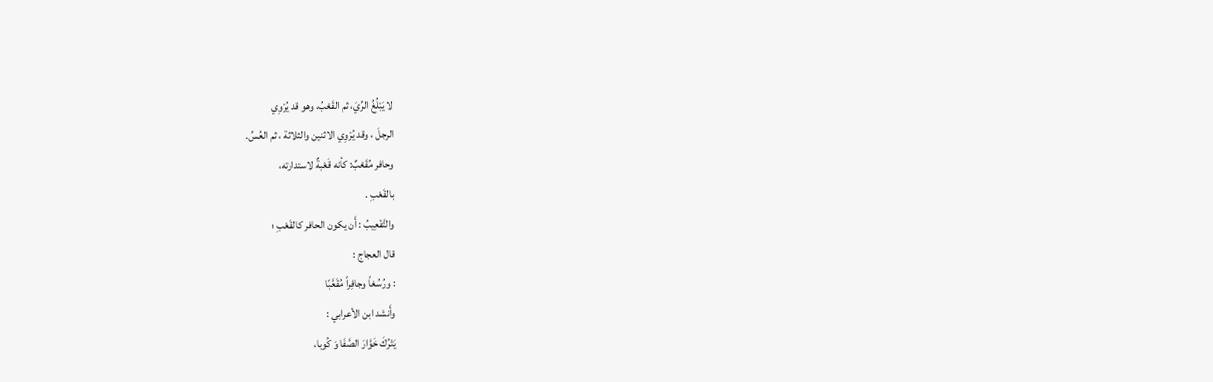لا يَبْلُغُ الرِّيَ، ثم القَعْبُ، وهو قد يُرْوِي
الرجلَ ، وقد يُرْوِي الاثنين والثلاثة ، ثم العُسِّ.
وحافر مُقَعْبٌ: كأنه قَعْبةٌ لاستدارته،
بالقَعْبِ .
والتَّفْعِيبُ : أَن يكون الحافر كالقَعْبِ ؛
قال العجاج :
: ورُسُغاً وجافِراً مُقَعَّبًا
وأَنشد ابن الأعرابي :
يَتْرُكَ خَوَّارَ الصَّفَا وَ كُوبا،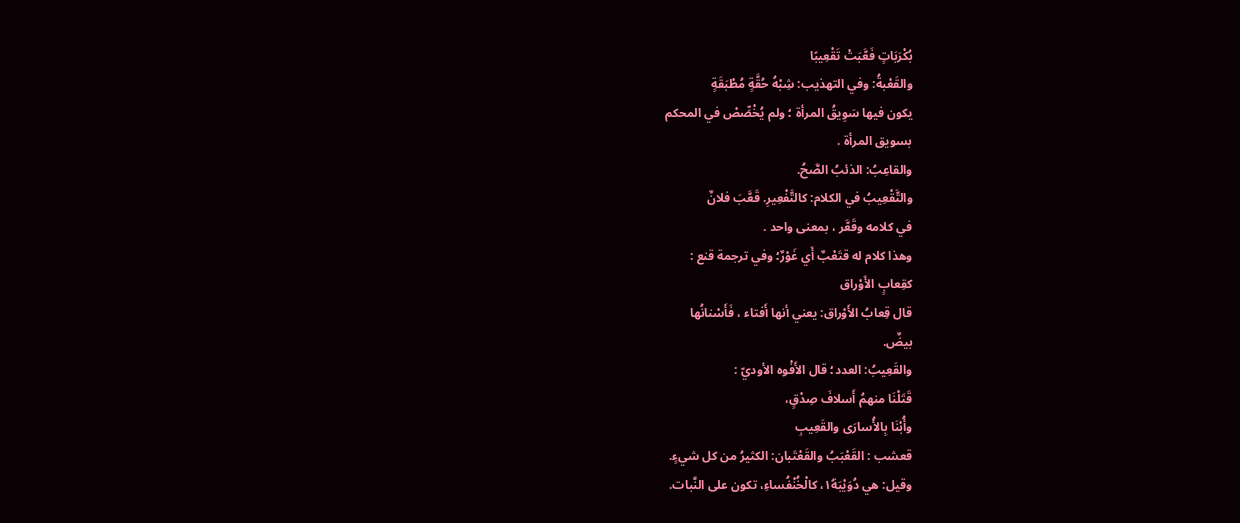بُكْرَبَاتٍ فَعَّبَتْ تَقْعِيبًا
والقَعْبةُ: وفي التهذيب: شِبْهُ حُقَّةٍ مُطْبَقَةٍ
يكون فيها سَوِيقُ المرأة ؛ ولم يُخْصِّصْ في المحكم
بسويق المرأة .
والقاعِبُ: الذئبُ الصَّحُ.
والتَّقْعِيبُ في الكلام: كالتَّفْعِيرِ. قَعَّبَ فلانٌ
في كلامه وقَعَّر ، بمعنى واحد .
وهذا كلام له قتَعْبٌ أَي غَوْرٌ؛ وفي ترجمة قنع :
كقِعابٍ الأَوْراق
قال قِعابُ الأَوْراق: يعني أنها أَفتاء ، فَأَسْنانُها
بيضٌ.
والقَعِيبُ: العدد؛ قال الأَفْوه الأوديّ :
قَتَلْنَا منهمُ أَسلافَ صِدْقٍ،
وأُبْنَا بِالأُسارَى والقَعِيبِ
قعشب : القَعْبَبُ والقَعْتَبان: الكثيرُ من كل شيءٍ.
وقيل: هي دُوَيْبَة١ً، كالْخُنْفُساءِ، تكون على النَّبات.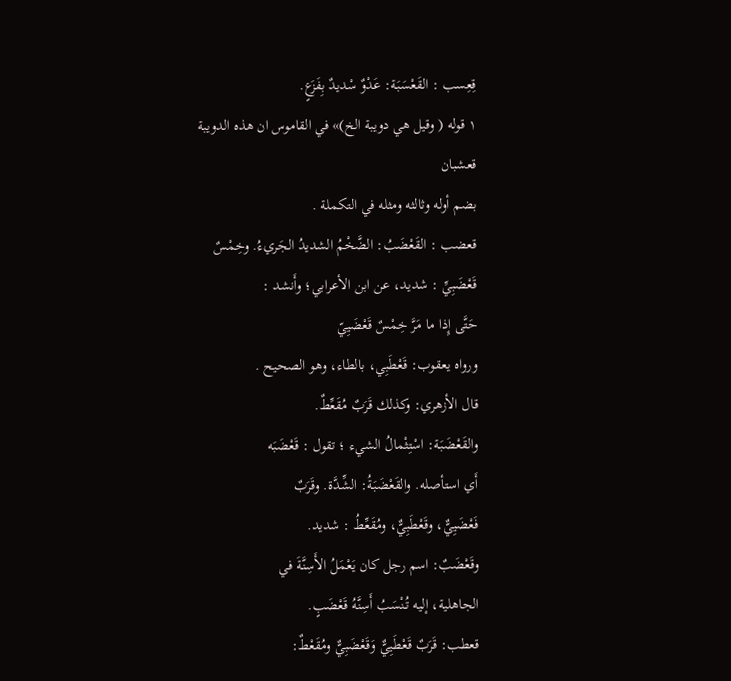قِعِسب : القَعْسَبَة: عَدْوٌ سْديدٌ بِفَزَعٍ.
١ قوله ( وقيل هي دويبة الخ)» في القاموس ان هذه الدويبة قعشبان
بضم أوله وثالثه ومثله في التكملة .
قعضب : القَعْضَبُ: الضَّخْمُ الشديدُ الجَريءُ. وخِمْسٌ
قَعْضَبِيِّ : شديد، عن ابن الأعرابي؛ وأَنشد :
حَتَّى إِذا ما مَرَّ خِمْسٌ قَعْضَيِيّ
ورواه يعقوب: قَعْطَبِي، بالطاء، وهو الصحيح .
قال الأزهري: وكذلك قَرَبٌ مُقَعِّطٌ.
والقَعْضَبَة: اسْتِثْمالُ الشيء ؛ تقول : قَعْضَبَه
أَي استأصله. والقَعْضَبَةُ: الشِّدَّة. وقَرَبٌ
فَعْضَيِيٌّ، وقَعْطَبِيٌّ، ومُقَعِّطُ : شديد.
وقَعْضَبٌ: اسم رجل كان يَعْمَلُ الأَسِنَّةَ في
الجاهلية، إليه تُنْسَبُ أَسِنَّهُ قَعْضَبٍ.
قعطب: قَرَبٌ قَعْطَيِيٌّ وَقَعْضَبِيٌّ ومُقَعْطٌ: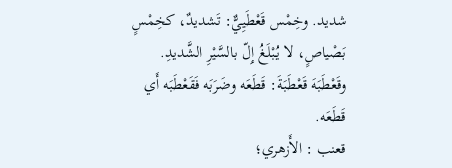شديد. وخِمْس قَعْطَيِيٌّ: تَشديدٌ، كخِمْسٍ
بَصْياصٍ، لا يُبْلَغُ إِلّ بالسَّيْرِ الشَّديدِ.
وقَعْطَبَهَ قَعْطَبَةَ: قَطَعَه وضَرَبَه فَقَعْطَبَه أَي
قَطَعَه.
قعنب : الأَزهري؛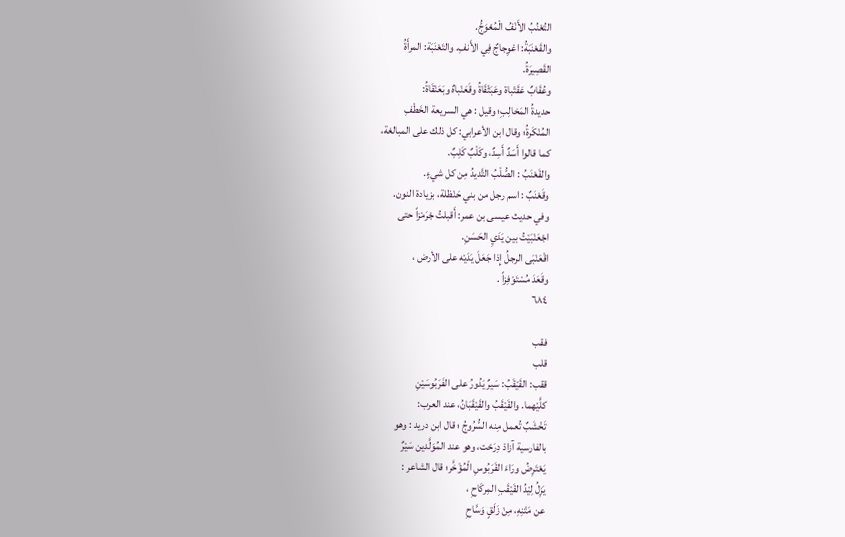التُعْنُبُ الأَنْفُ الْمُعْوَجُّ.
والقَعْنَبَةُ: اعْوِجاجٌ فِي الأَنفِ. والتَعْنَبَة: المرأَةُ
القَصِيرَةُ.
وعُقَابٌ عَقَتْباة وعَبَثْقَاةُ وقَعَنْباهٌ وبَعَنْقَاةُ:
حديدةُ المَخالِبِ؛ وقيل : هي السريعة الخَطْفِ
المُنْكَرةُ؛ وقال ابن الأعرابي: كل ذلك على المبالغة،
كما قالوا أَسَدٌ أَسِدٌ، وكَلْبٌ كَلِبٌ.
والقَعْنَبُ : الصُّلْبُ التَّديدُ مِن كل شيءٍ.
وقَعْنَبٌ : اسم رجل من بني حَنْظلة، بزيادة النون.
وفي حديث عيسى بن عمر: أَقبلتُ جْرَمْزاً حتى
اجْعَنْبَيْتُ بين يَدَيِ الحَسَنِ.
اقْعَنْبَى الرجلُ إِذا جَعَلَ يَدَيْه على الأرض ،
وقَعَدَ مُسْتَوْفِزاً .
٦٨٤

فقب
قلب
ققب: القَيْقَبُ: سَيرٌ يَدُورُ على الفَرَبُوسَيْنِ
كلَّيْهما. والقَيْقَبُ والقَيْقَبَانُ، عند العرب:
تَخْشَبٌ تُعمل مِنه السُّرُوجُ ؛ قال ابن دريد : وهو
بالفارسية آزادْ دِرَحْت، وهو عند المُوَلَّدين سَيْرٌ
يَعْتَرِضُ ورَاءَ القَرَبُوسِ الْمُؤَخَّر؛ قال الشاعر :
يَزِلُ لِيْدُ القَيْقَبِ المِركَاحِ ،
عن مَتْنِهِ، مِنْ زَلَقٍ وَسَّاحِ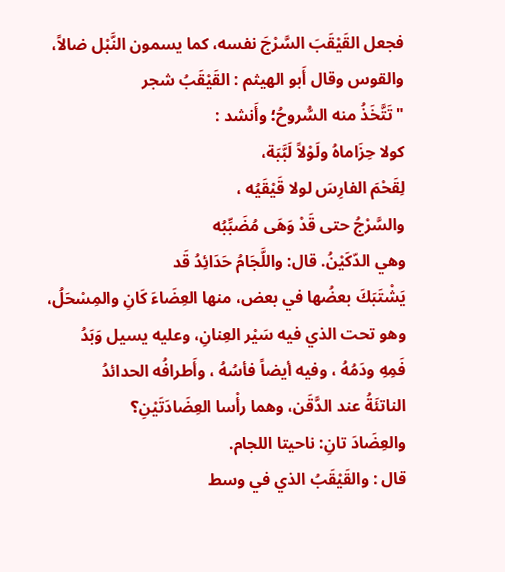فجعل القَيْقَبَ السَّرْجَ نفسه، كما يسمون النَّبْل ضالاً،
والقوس وقال أَبو الهيثم : القَيْقَبُ شجر
"تَتَّخَذُ منه السُّروحُ؛ وأَنشد :
كولا حِزَاماهُ ولَوْلاً لَبَّبَة،
لِقَحْمَ الفارِسَ لولا قَيْقَيُه ،
والسَّرْجُ حتى قَدْ وَهَى مُضَبِّبُه
وهي الدّكَيْنُ. قال: واللَّجَامُ حَدَائِدُ قَد
يَشْتَبَكَ بعضُها في بعض، منها العِضَاءَ كَانِ والمِسْحَلُ،
وهو تحت الذي فيه سَيْر العِنانِ، وعليه يسيل وَبَدُ
فَمِهِ ودَمُهُ ، وفيه أيضاً فأسُهُ ، وأَطرافُه الحدائدُ
الناتئَةُ عند الدَّقَن، وهما رأْسا العِضَادَتَيْنِ؟
والعِضَادَ تانِ: ناحيتا اللجام.
قال : والقَيْقَبُ الذي في وسط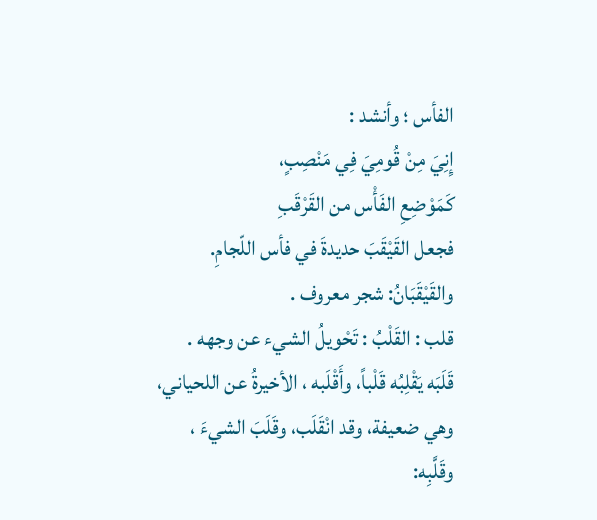الفأس ؛ وأنشد :
إِنِيَ مِنْ قُومِيَ فِي مَنْصِبٍ،
كَمَوْضِعِ الفَأْس من القَرْقَبِ
فجعل القَيْقَبَ حديدةَ في فأس اللّجامِ.
والقَيْقَبَانُ: شجر معروف .
قلب : القَلْبُ : تَحْويلُ الشيء عن وجهه .
قَلَبَه يَقْلِبُه قَلْباً، وأَقْلَبه ، الأخيرةُ عن اللحياني،
وهي ضعيفة، وقد انْقَلَب، وقَلَبَ الشيءَ ،
وقَلَّبِه: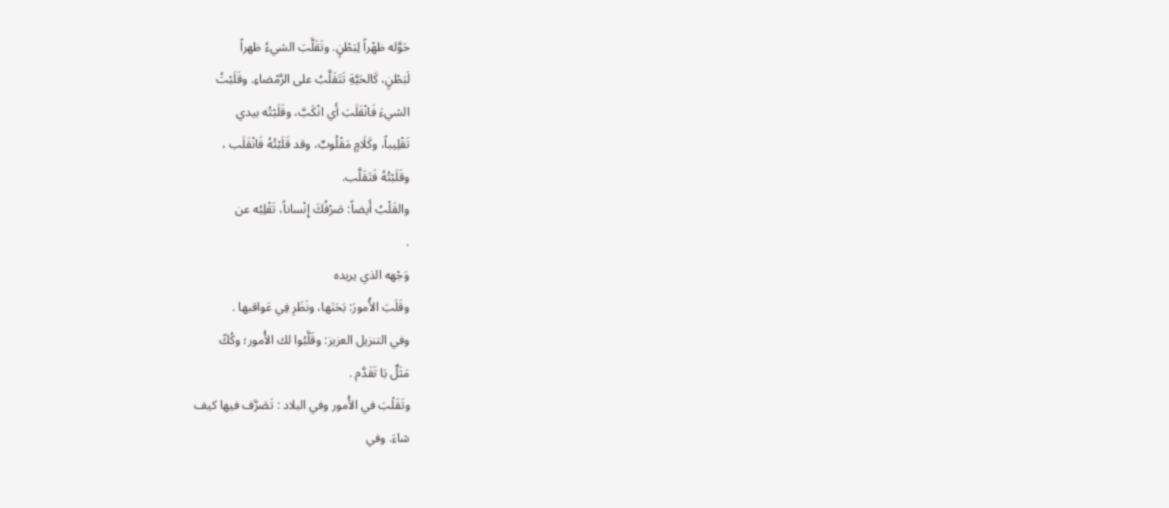حَوَّله ظهْراً لِبَطْنٍ. وتَقَلَّبَ الشيءُ ظهراً
لَبَطْنٍ، كَالحَيَّةِ تَتَقَلَّبُ على الرَّمْضاءِ. وقَلَبْتُ
الشيءَ فَانْقَلَبَ أَي انْكَبَّ، وقَلَبْتُه بيدي
تَقْلِيباً، وكَلَامٍ مَقْلُوبٌ، وقد قَلَبْتُهُ فَانْقَلَب ،
وقَلَبْتُهُ فَتَقَلَّب.
والقَلْبُ أَيضاً: صَرْفُكَ إِنْساناً، تَقْلِبُه عن
.
وَجْهه الذي يريده
وقَلَبَ الأُمورَ: بَحَنَها، ونَظَرِ فِي عَواقبها .
وفي التنزيل العزيز: وقَلَّبُوا لك الأُمور؛ وكُكّ
مَثَلٌ بَا تَقَدَّم .
وتَقَلْبَ في الأُمور وفي البلاد : تَصَرَّف فيها كيف
شاءَ. وفي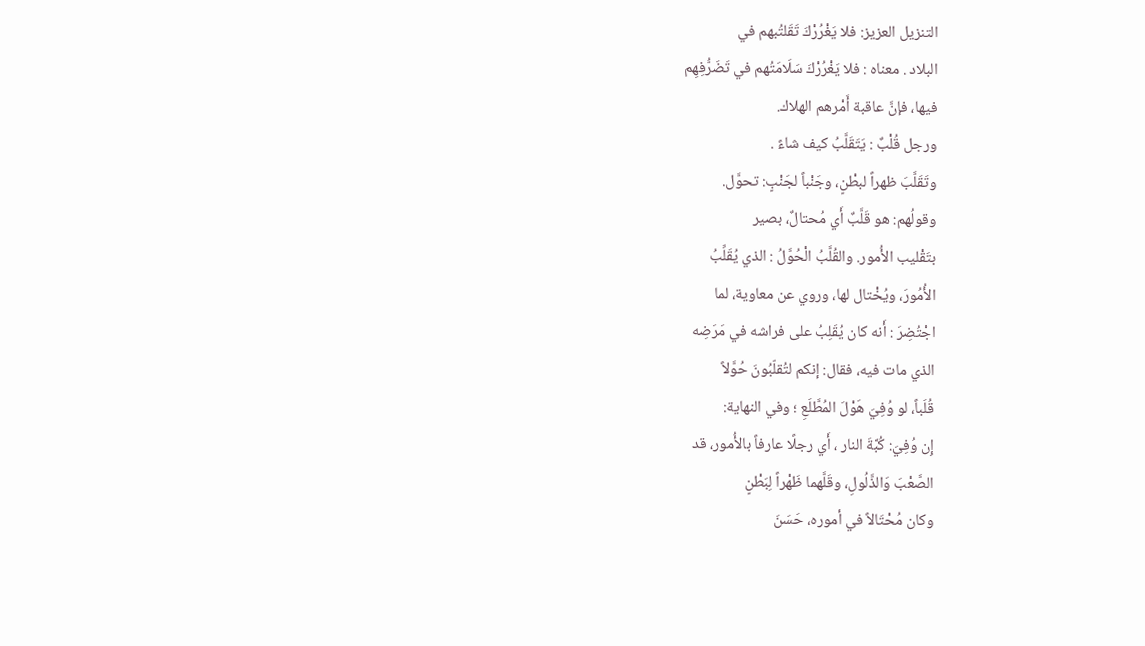التنزيل العزيز: فلا يَغْرُرْكَ تَقَلتُبهم في
البلاد . معناه : فلا يَغْرُرْكَ سَلَامَتُهم في تَضَرُّفِهِم
فيها، فإنَّ عاقبة أَمْرهم الهلاك.
ورجل قُلْبٌ : يَتَقَلَّبُ كيف شاءً .
وتَقَلَّبَ ظهراً لبطْنٍ، وجَنْباً لجَنْبٍ: تحوَّل.
وقولُهم: هو قَلَّبٌ أَي مُحتالٌ، بصير
بتَقْليب الأُمور. والقُلَّبُ الْحُوَّلُ : الذي يُقَلِّبُ
الأُمُورَ، ويُخْتال لها، وروي عن معاوية، لما
اجْتُضِرَ : أَنه كان يُقَلِبُ على فراشه في مَرَضِه
الذي مات فيه، فقال: إنكم لتُقلّبُونَ حُوَّلاً
قُلَباً، لو وُفِيَ هَوْلَ المُطَّلَعِ ؛ وفي النهاية:
إِن وُفِيَ: كُبَّةَ النار ، أَي رجلًا عارفاً بالأُمور، قد
الصَّعْبَ وَالذَّلُولِ، وقَلَّهما ظَهْراً لِبَطْنٍ
وكان مُحْتَالاً في أموره، حَسَنَ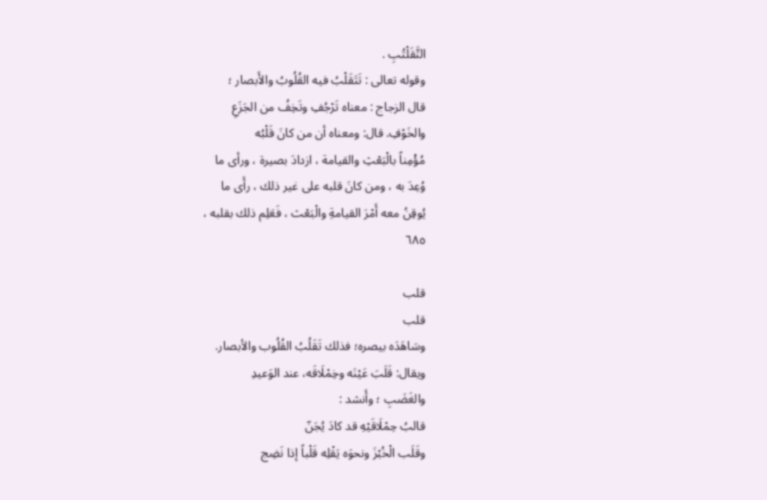التَّقَلْتُبِ .
وقوله تعالى : تَتَقَلْبُ فيه القُلُوبُ والأَبصار ؛
قال الزجاج : معناه تَرْجُفِ وتَخِفُ من الجَزَعِ
والخَوْفِ. قال: ومعناه أن من كانَ قَلْبُه
مُؤْمِناً بالْبَعْثِ والقيامة ، ازدادَ بصيرة ، ورأى ما
وُعِدَ به ، ومن كانَ قلبه على غير ذلك ، رأَى ما
يُوقِنُ معه أَمْرَ القيامةِ والْبَعْث ، فَعَلِم ذلك بقلبه ،
٦٨٥

قلب
قلب
وسَاهَدَه بيصره؛ فذلك تَقَلُبُ القُلُوب والأبصار.
ويقال: قَلَبَ عَيْنَه وخِمْلَاقَه، عند الوَعيدِ
والغَضَبِ ؛ وأَنشد :
قالبُ حِمْلَاقَيْهِ قد كادَ يُجَنّ
وقَلَب الْخُبْزَ ونحوَه يَقْلِه قَلْباً إذا نَضِج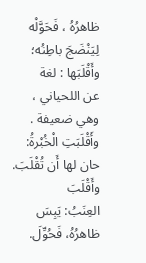ظاهرُهُ ، فَحَوَّلْه لِيَنْضَجَ باطِنُه؛ وأَقْلَبَها : لغة
عن اللحياني ، وهي ضعيفة .
وأَقْلَبَتِ الْخُبْرةُ: حان لها أَن تُقْلَبَ. وأَقْلَبَ
العِنَبُ: يَبِسَ ظاهرُهُ، فَحُوِّلَ.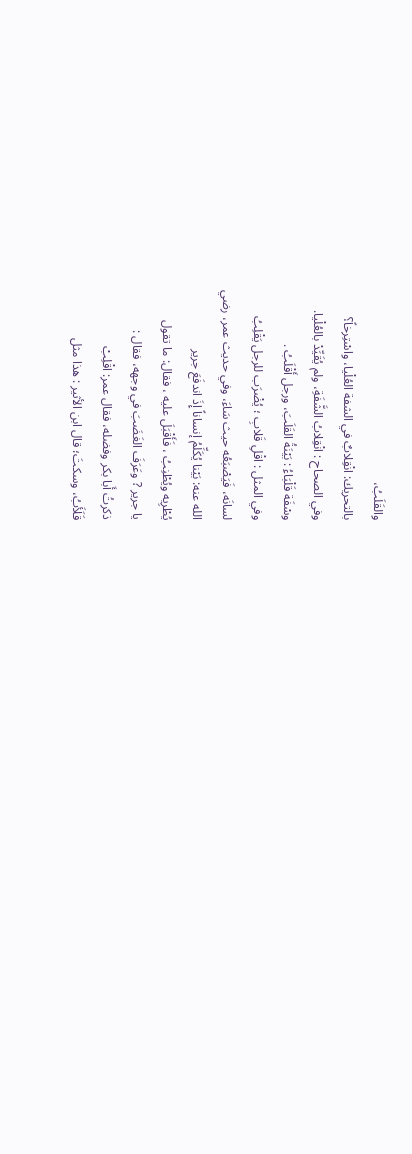والقَلَبُ،
بالتحريك: انْقِلابٌ في الشفة العُلْيا، واسْتِرخاً؟
وفي الصحاح : انْقِلابُ الشَّفَةِ، ولم يُقَيِّدْ بالعُلْيا.
وسْفَة قَلْبَاءُ : بَيْنَةُ القَلَبَ، ورجل أَقْلَبُ .
وفي المثل : اقْلِ قَلابِ ؛ يُضْرَب للرجل يَقْلِبُ
لسانَه، فَيَصْبَعُه حيث سَاءَ، وفي حديث عمر، رضي
الله عنه: بَيْنا يُكَلِّمُ إنساناً إِذَ اندفَعَ جرير
يُطْرِيه ويُطْنِبُ ، فَأَقْبَلَ عليه ، فقال: ما تقول
يا جرير ? وعَرَفَ الغَضَبَ في وجهه، فقال :
ذكرتُ أَبا بكر وفضله، فقال عمر: اقْلِبْ
قَلَأَبُ، وسكتَ؛ قال ابن الأثير : هذا مثل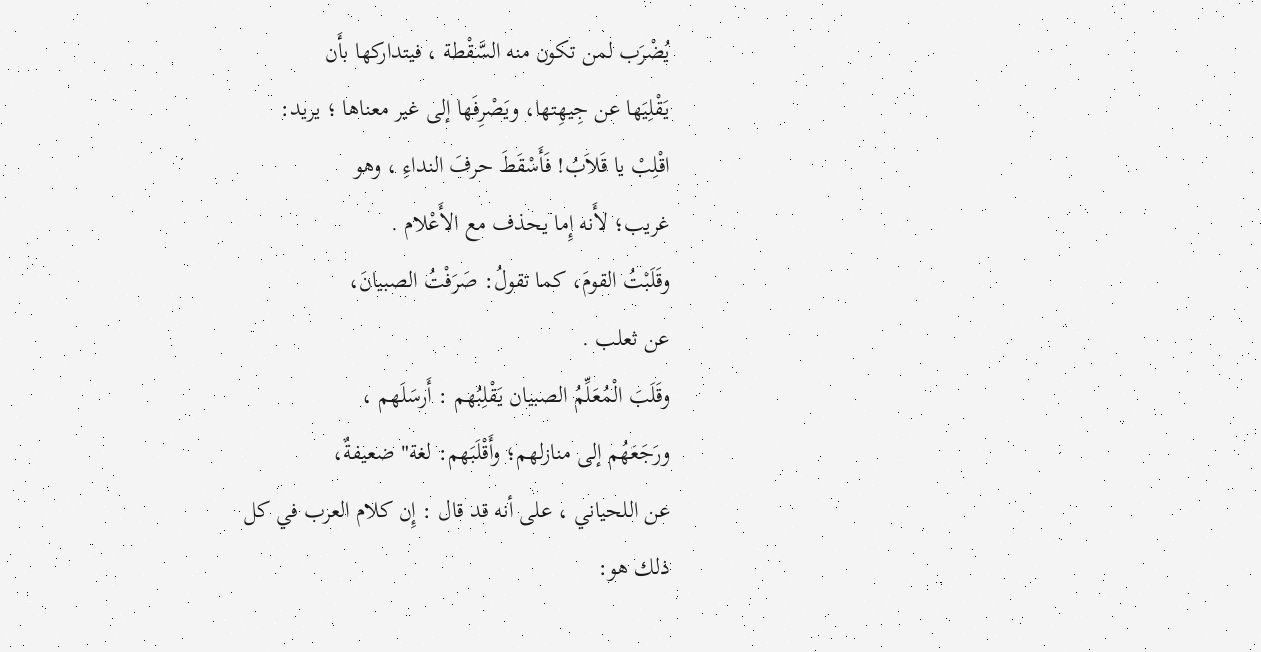يُضْرَب لمن تكون منه السَّقْطة ، فيتداركها بأَن
يَقْلِيَها عن جِيهِتها، ويَصْرِفَها إلى غير معناها ؛ يريد:
اقْلِبْ يا قَلاَبُ! فَأَسْقَطَ حرفَ النداءِ ، وهو
غريب؛ لأَنه إِما يحذف مع الأَعْلام .
وقَلَبْتُ القومَ، كما تقولُ: صَرَفْتُ الصبيانَ،
عن ثعلب .
وقَلَبَ الْمُعَلِّمُ الصبيان يَقْلِبُهم : أَرسَلَهم ،
ورَجَعَهُم إلى منازلهم؛ وأَقْلَبَهم: لغة" ضعيفةٌ،
عن اللحياني ، على أنه قد قال : إِن كلام العرب في كل
ذلك هو: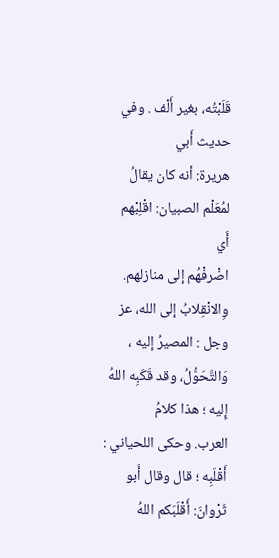قَلَبْتُه، بغير أَلْف . وفي حديث أَبي
هريرة: أنه كان يقالُ لمُعَلْم الصبيان: اقْلِبْهم أَي
اضْرفْهُم إلى منازلهم.
وِالانْقِلابُ إلى الله، عز وجل : المصيرُ إليه ،
وَالتَّحَوُّلُ، وقد قَكَبِه اللهُ إِليه ؛ هذا كلامُ
العرب. وحكى اللحياني : أَقْلَبِه ؛ قال وقال أَبو
ثَرْوانَ: أَقْلَبَكم اللهُ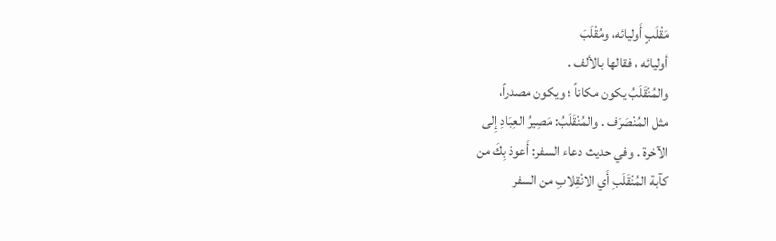مَقْلَبٍ أَوليائه، ومُقْلَبَ
أوليائه ، فقالها بالألف .
والمُنْقَلَبُ يكون مكاناً ؛ ويكون مصدراً،
مثل المُنْصَرَف . والمُنْقَلَبُ: مَصِيرُ العِبَادِ إِلى
الآخرة . وفي حديث دعاء السفر: أَعوذ بِكَ من
كآبة المُنْقَلَبِ أَي الانْقِلابِ من السفر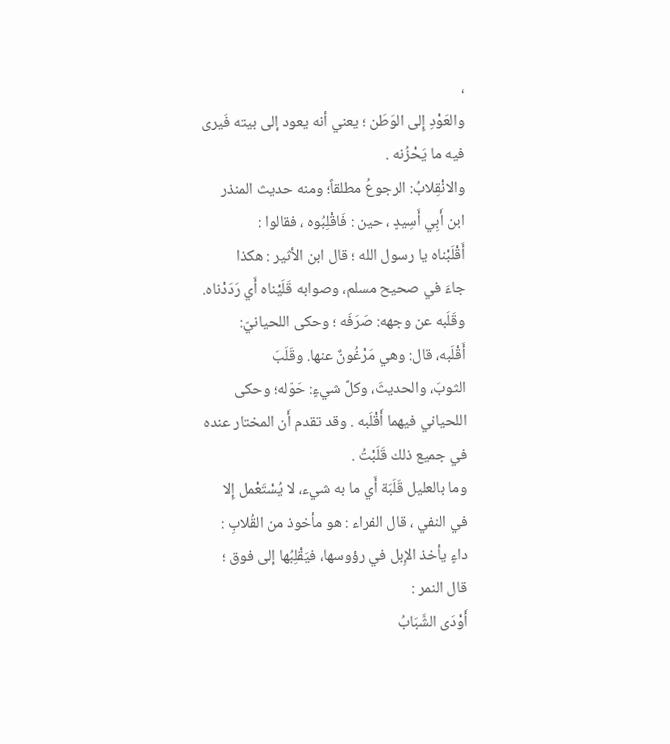،
والعَوْدِ إِلى الوَطَن ؛ يعني أنه يعود إلى بيته فَيرى
فيه ما يَحْزُنه .
والانْقِلابُ: الرجوعُ مطلقاً؛ ومنه حديث المنذر
ابن أَبِي أَسِيدٍ ، حين : فَاقْلِبُوه ، فقالوا :
أَقْلَبْناه يا رسول الله ؛ قال ابن الأثير : هكذا
جاءَ في صحيح مسلم، وصوابه قَلَيْناه أَي رَدَدْناه.
وقَلَبه عن وجهه: صَرَفَه ؛ وحكى اللحيانيّ:
أَقْلَبه، قال: وهي مَرْغُونٌ عنها. وقَلَبَ
الثوبَ، والحديثَ، وكلَّ شيءٍ: حَوّله؛ وحكى
اللحياني فيهما أَقْلَبه . وقد تقدم أَن المختار عنده
في جميع ذلك قَلَبْتُ .
وما بالعليل قَلَبَة أَي ما به شيء، لا يُسْتَعْمل إِلا
في النفي ، قال الفراء : هو مأخوذ من القُلابِ :
داءٍ يأخذ الإِبل في رؤوسها، فيَقْلِبُها إلى فوق ؛
قال النمر :
أَوْدَى الشَّبَابُ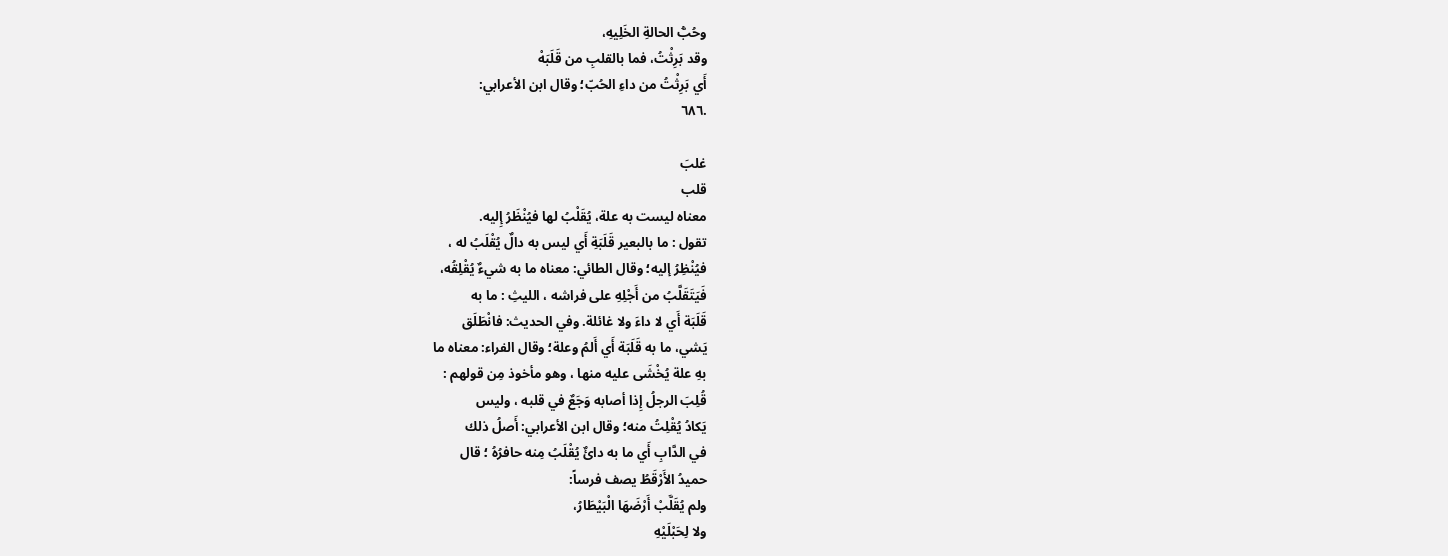وحُبُّ الحالةِ الخَلِيهِ،
وقد بَرِثْتُ، فما بالقلبِ من قَلَبَهْ
أَي بَرِثْتُ من داءِ الحُبّ؛ وقال ابن الأعرابي:
.٦٨٦

غلبَ
قلب
معناه ليست به علة، يُقَلْبُ لها فيُنْظَرُ إِليه.
تقول : ما بالبعير قَلَبَةِ أَي ليس به دالٌ يُقْلَبُ له ،
فيُنْظِرُ إليه؛ وقال الطائي: معناه ما به شيءٌ يُقْلِقُه،
فَيَتَقَلَّبُ من أَجْلِهِ على فراشه ، الليثِ : ما به
قَلَبَة أَي لا داءَ ولا غائلة. وفي الحديث: فانْطَلَق
يَشي، ما به قَلَبَة أَي أَلمُ وعلة؛ وقال الفراء: معناه ما
بهِ علة يُخْشَى عليه منها ، وهو مأخوذ مِن قولهم :
قُلِبَ الرجلُ إِذا أصابه وَجَعٌ في قلبه ، وليس
يَكادُ يُقْلِتُ منه؛ وقال ابن الأعرابي: أَصلُ ذلك
في الدَّابِ أَي ما به دائٌ يُقْلَبُ مِنه حافرُهُ ؛ قال
حميدُ الأَرْقَطُ يصف فرساً:
ولم يُقَلَّبْ أَرْضَهَا الْبَيْطَارُ،
ولا لِحَبْلَيْهِ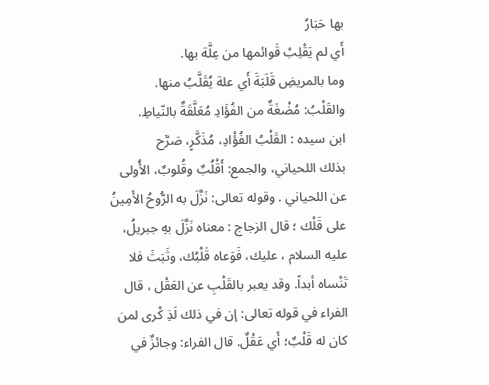بها حَبَارُ
أَي لم يَقْلِبْ قَوائمها من عِلَّة بها.
وما بالمريضِ قَلَبَةَ أَي علة يُقَلَّبُ منها.
والقَلْبُ: مُضْغَةٌ من الفُؤَادِ مُعَلَّقَةٌ بالنّياطِ.
ابن سيده : القَلْبُ الفُؤْادِ، مُذَكَّرٍ، صَرَّح
بذلك اللحياني، والجمع: أَقْلُبٌ وقُلوبٌ، الأُولى
عن اللحياني . وقوله تعالى: نَزَّلَ به الرُّوحُ الأَمِينُ
على قَلْك ؛ قال الزجاج : معناه نَزَّلَ بهِ جبريلُ،
عليه السلام ، عليك، فَوَعاه قَلْبُك، وثَبَثَ فلا
تَنْساه أبداً. وقد يعبر بالقَلْبِ عن العَقْل ، قال
الفراء في قوله تعالى: إن في ذلك لَذِ كْرى لمن
كان له قَلْبٌ؛ أَي عَقْلٌ. قال الفراء: وجائزٌ في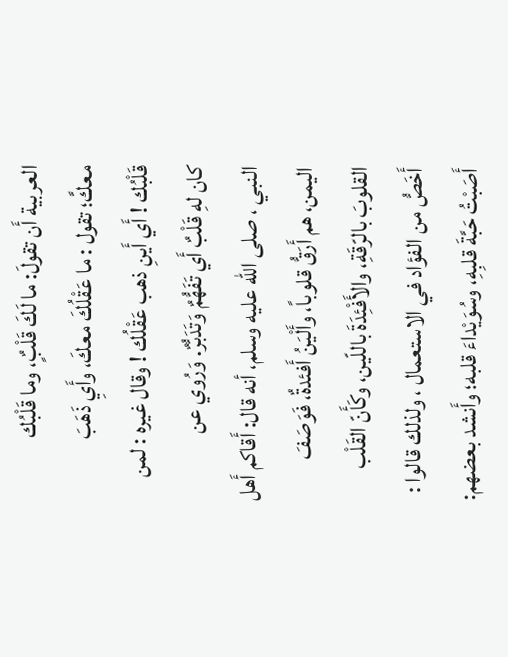العربية أَن تقولَ: ما لَكَ قَلْبٌٍ، وما قَلْبُك
معكَّ؛ تقول : ما عَقْلُكَ معكَ، وأَيِ ذَهَبَ
قَلْبُك ! أَي أَينِ ذهب عَقْلُك ! وقال غيره : لمن
كان لهِ قَلْبٌ أَي تَفَهُّمٌ وَتَدَبُّرٌ. وَرُوي عن
النبي ، صلى الله عليه وسلم، أنه قال: أَقاكم أَهل
اليمن، هم أَرَقُّ قلوباً، وأَلْيَنُ أَفئدةٌ، فَوَصَفَ
القلوبَ بالرّقَةِ، والأَفْئِدَةَ باللّين، وكَأَنّ القَلْب
أَخَصُّ من الفؤاد في الاستعمال ، ولذلك قالوا :
أَصَبْتُ حَبَّةَ قلبِهِ، وسُوَيْداءَ قلبه؛ وأَنشد بعضهم: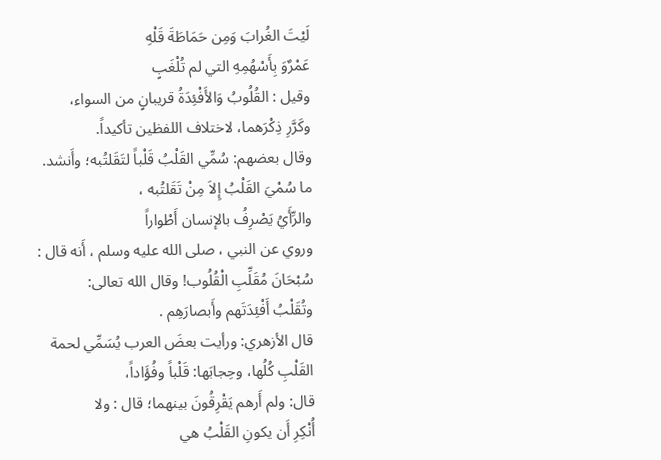لَيْتَ الغُرابَ وَمِن حَمَاطَةَ قَلْهِ
عَمْرٌوَ بِأَسْهُمِهِ التي لم تُلْغَبٍ
وقيل : القُلُوبُ وَالأَفْئِدَةُ قريبانٍ من السواء،
وكَرَّرِ ذِكْرَهما، لاختلاف اللفظين تأكيداً.
وقال بعضهم: سُمِّي القَلْبُ قَلْباً لتَقَلتُبه؛ وأَنشد.
ما سُمْيَ القَلْبُ إِلاَ مِنْ تَقَلتُبه ،
والرِّأَيُ يَصْرِفُ بالإنسان أَطْواراً
وروي عن النبي ، صلى الله عليه وسلم ، أَنه قال :
سُبْحَانَ مُقَلِّبِ الْقُلُوب! وقال الله تعالى:
وتُقَلْبُ أَفْئِدَتَهم وأَبصارَهِم .
قال الأزهري: ورأيت بعضَ العرب يُسَمِّي لحمة
القَلْبِ كُلُها، وحِجابَها: قَلْباً وفُؤَاداً،
قال: ولم أَرهم يَقْرِقُونَ بينهما؛ قال : ولا
أُنْكِرِ أَن يكونِ القَلْبُ هي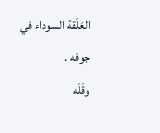العَلَقة السوداء في
جوفه .
وقَلَه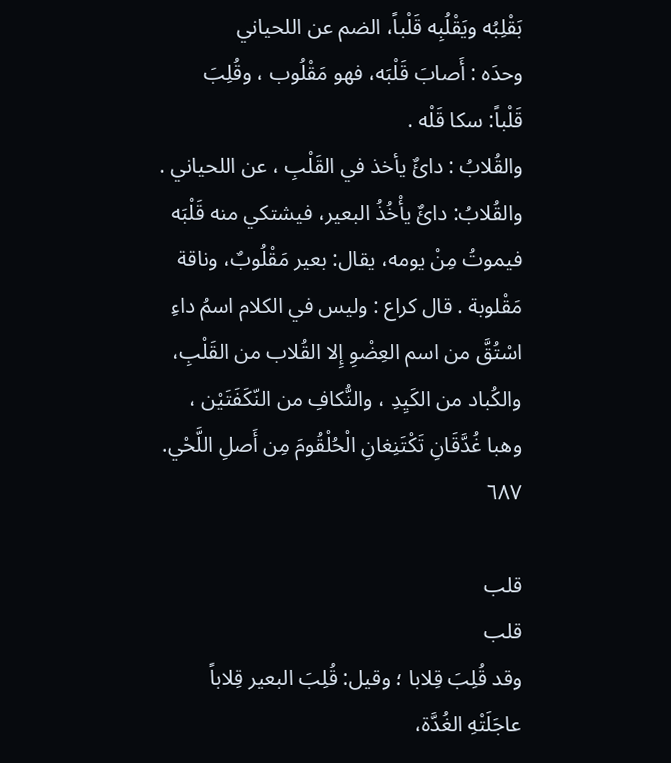بَقْلِبُه ويَقْلُبِه قَلْباً، الضم عن اللحياني
وحدَه : أَصابَ قَلْبَه، فهو مَقْلُوب ، وقُلِبَ
قَلْباً: سكا قَلْه .
والقُلابُ : دائٌ يأخذ في القَلْبِ ، عن اللحياني .
والقُلابُ: دائٌ يأْخُذُ البعير، فيشتكي منه قَلْبَه
فيموتُ مِنْ يومه، يقال: بعير مَقْلُوبٌ، وناقة
مَقْلوبة . قال كراع : وليس في الكلام اسمُ داءِ
اسْتُقَّ من اسم العِضْوِ إِلا القُلاب من القَلْبِ،
والكُباد من الكَيِدِ ، والنُّكافِ من النّكَفَتَيْن ،
وهبا غُدَّقَانِ تَكْتَنِغانِ الْحُلْقُومَ مِن أَصلِ اللَّحْي.
٦٨٧

قلب
قلب
وقد قُلِبَ قِلابا ؛ وقيل: قُلِبَ البعير قِلاباً
عاجَلَتْهِ الغُدَّة،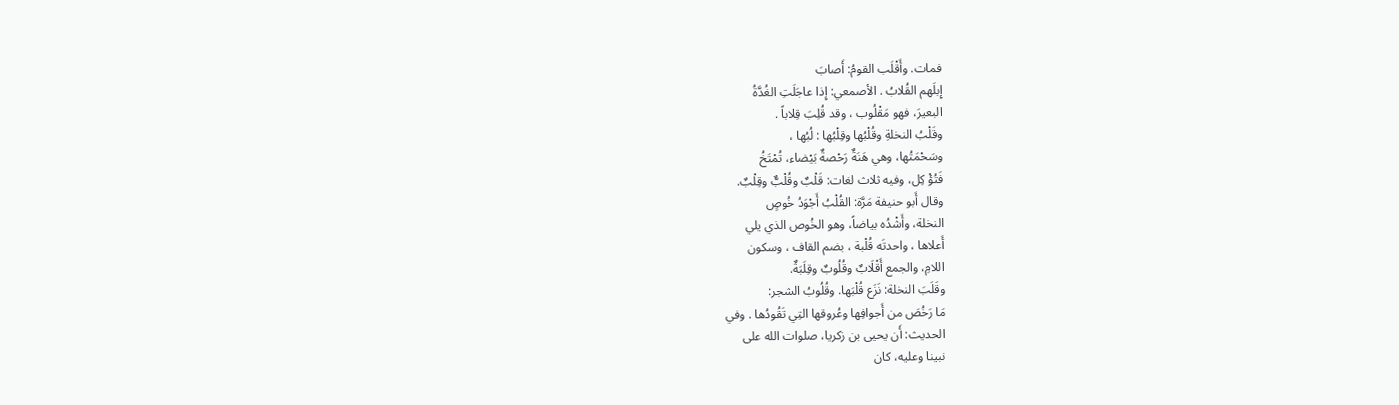فمات. وأَقْلَب القومُ: أَصابَ
إِبلَهم القُلابُ . الأصمعي: إِذا عاجَلَتِ الغُدَّةُ
البعيرَ، فهو مَقْلُوب ، وقد قُلِبَ قِلاباً .
وقَلْبُ النخلةِ وقُلْبُها وقِلْبُها : لُبُها ،
وسَحْمَتُها، وهي هَنَةٌ رَحْصةٌ بَيْضاء، تُمْتَخُ
فَتُؤْ كِل، وفيه ثلاث لغات: قَلْبٌ وقُلْبٌّ وقِلْبٌ.
وقال أَبو حنيفة مَرَّة: القُلْبُ أَجْوَدُ خُوصٍ
النخلة، وأَشْدُه بياضاً، وهو الخُوص الذي يلي
أَعلاها ، واحدتَه قُلْبة ، بضم القاف ، وسكون
اللامِ، والجمع أَقْلَابٌ وقُلُوبٌ وقِلَبَةٌ.
وقَلَبَ النخلة: نَزَع قُلْبَها. وقُلُوبُ الشجر:
مَا رَخُصَ من أَجوافِها وعُروقها التِي تَقُودُها . وفي
الحديث: أَن يحيى بن زكريا، صلوات الله على
نبينا وعليه، كان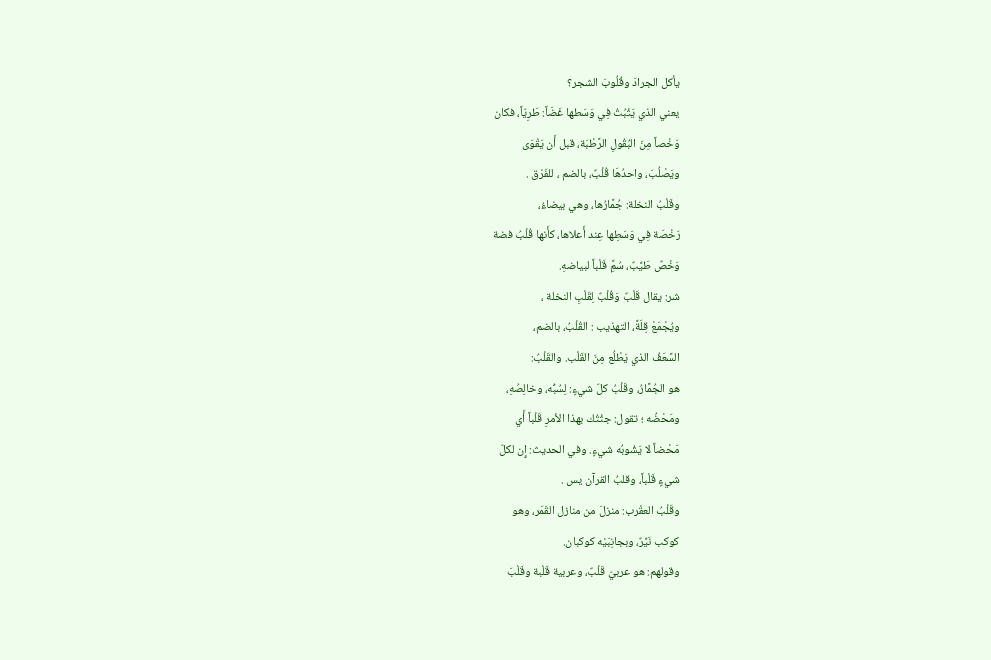يأكل الجرادَ وقُلُوبَ الشجر؟
يعني الذي يَثْبُتُ فِي وَسَطها غَضَاً: طَرِيّاً، فكان
وَخْصاً مِنَ البُقُولِ الرَّطْبَة، قبل أَن يَقْوَى
ويَصْلُبَ، واحدُهَا قُلْبٌ، بالضم ، للفَرْق .
وقَلْبُ النخلة: جُمَّارُها، وهي بيضاءُ،
رَخْصَة فِي وَسَطِها عِند أَعلاها، كأَنها قُلْبُ فضة
وَخْصٌ طَيِّبٌ، سُمَِّ قَلْباً لبياضهِ.
شر: يقال قَلْبٌ وَقُلْبٌ لِقَلْبِ النخلة ،
ويُجْمَعْ قِلَةً، التهذيب : القُلْبُ، بالضم،
السَّعَفُ الذي يَطْلُع مِنَ القَلْب. والقَلْبُ:
هو الجُمَّارُ، وقَلْبُ كلّ شيءٍ: لِسُبُّه، وخالِصُهِ،
ومَحْضُه ؛ تقول: جثْتُك بهذا الأمرِ قَلْباً أَي
مَحْضاً لا يَشُوبُه شيءٍ. وفي الحديث: إِن لكلّ
شيءٍ قَلْباً، وقلبُ القرآن يس .
وقَلْبُ العقْرب: منزلَ من منازل القَمَر، وهو
كوكب نَيِّرٌ، وبجانِبَيْه كوكبان.
وقولهم: هو عربيّ قَلْبٌ، وعربية قَلْبة وقَلْبَ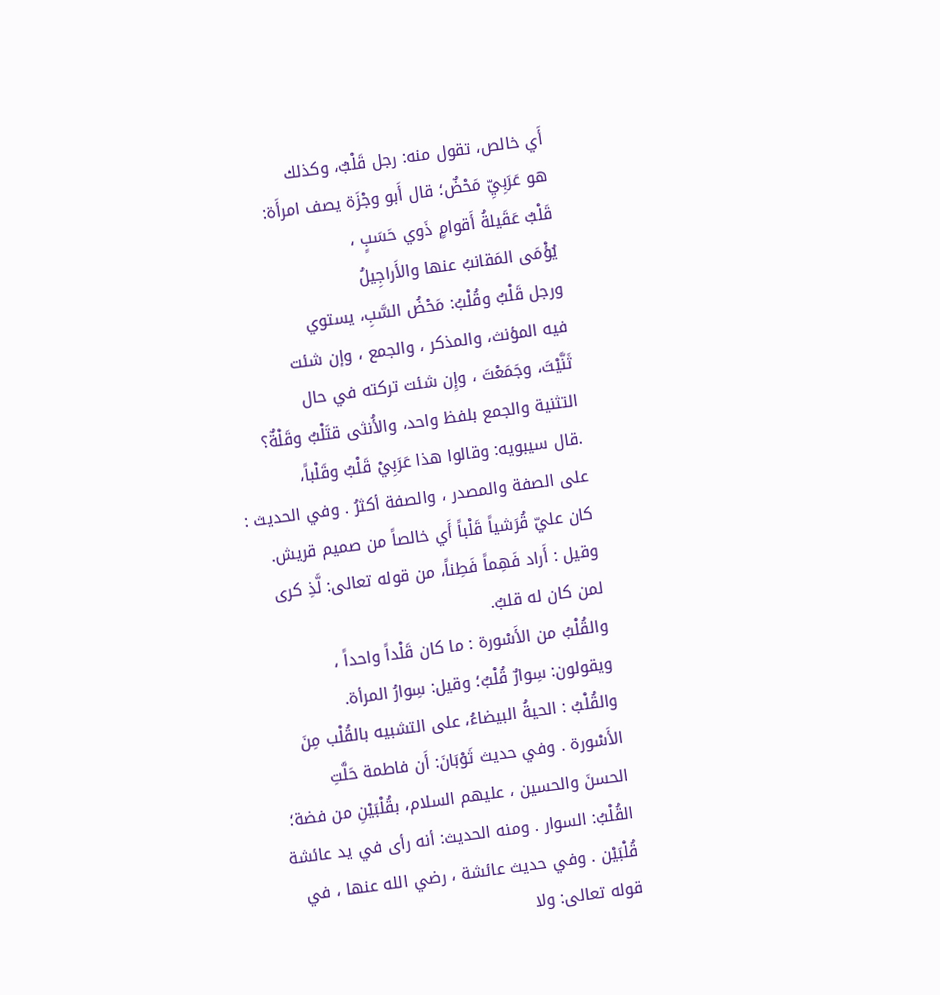أَي خالص، تقول منه: رجل قَلْبٌ، وكذلك
هو عَرَبِيِّ مَحْضٌ؛ قال أَبو وجْزَة يصف امرأَة:
قَلْبٌ عَقَيلةُ أَقوامٍ ذَوي حَسَبٍ ،
يُؤْمَى المَقانبُ عنها والأَراجِيلُ
ورجل قَلْبٌ وقُلْبُ: مَحْضُ السَّبِ، يستوي
فيه المؤنث، والمذكر ، والجمع ، وإن شئت
ثَنَّيْتَ، وجَمَعْتَ ، وإِن شئت تركته في حال
التثنية والجمع بلفظ واحد، والأُنثى قتَلْبٌ وقَلْةٌ؟
.قال سيبويه: وقالوا هذا عَرَبِيْ قَلْبُ وقَلْباً،
على الصفة والمصدر ، والصفة أكثرُ . وفي الحديث :
كان عليّ قُرَشياً قَلْباً أَي خالصاً من صميم قريش.
وقيل : أَراد فَهِماً فَطِناً، من قوله تعالى: لَّذِ كرى
لمن كان له قلبٌ.
والقُلْبُ من الأَسْورة : ما كان قَلْداً واحداً ،
ويقولون: سِوارٌ قُلْبٌ؛ وقيل: سِوارُ المرأة.
والقُلْبُ : الحيةُ البيضاءُ، على التشبيه بالقُلْب مِنَ
الأَسْورة . وفي حديث ثَوْبَانَ: أَن فاطمة حَلَّتِ
الحسنَ والحسين ، عليهم السلام، بقُلْبَيْنِ من فضة؛
القُلْبُ: السوار . ومنه الحديث: أنه رأى في يد عائشة
قُلْبَيْن . وفي حديث عائشة ، رضي الله عنها ، في
قوله تعالى: ولا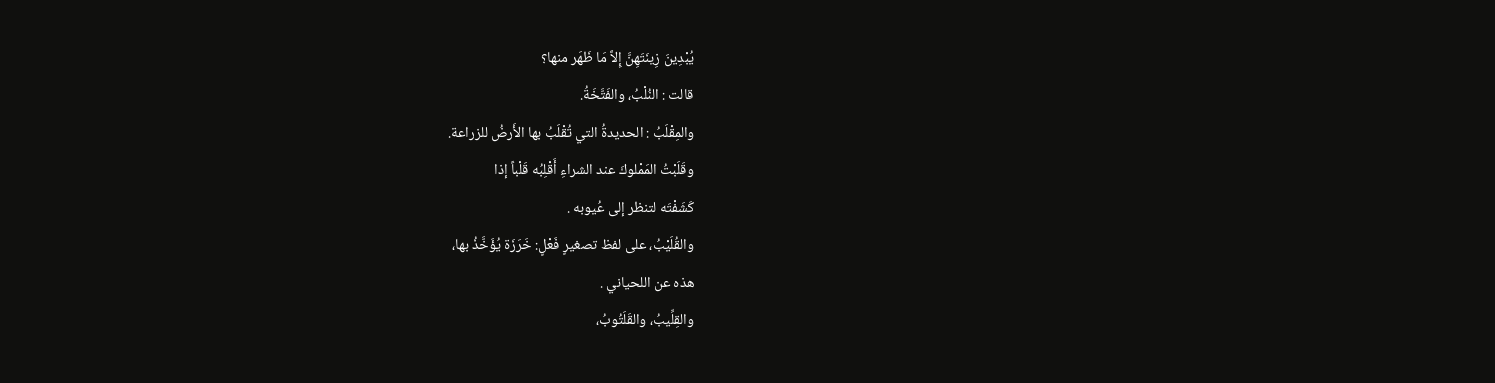يُبْدِينَ زِينَتَهِنَّ إِلاَّ مَا ظَهَر منها؟
قالت : النُلْبُ، والفَتَّخَةُ.
والمِقْلَبُ : الحديدةُ التي تُقْلَبُ بها الأَرضُ للزراعة.
وقَلَبْتُ المَمْلوكَ عند الشراءِ أَقْلِبُه قَلْباً إذا
كَشَفْتَه لتنظر إلى عُيوبه .
والقُلَيْبُ، على لفظ تصغيرٍ فَعْلٍ: خَرَزَة يُؤَخَّذُ بها،
هذه عن اللحياني .
والقِلِّيبُ، والقَلَتُوبُ،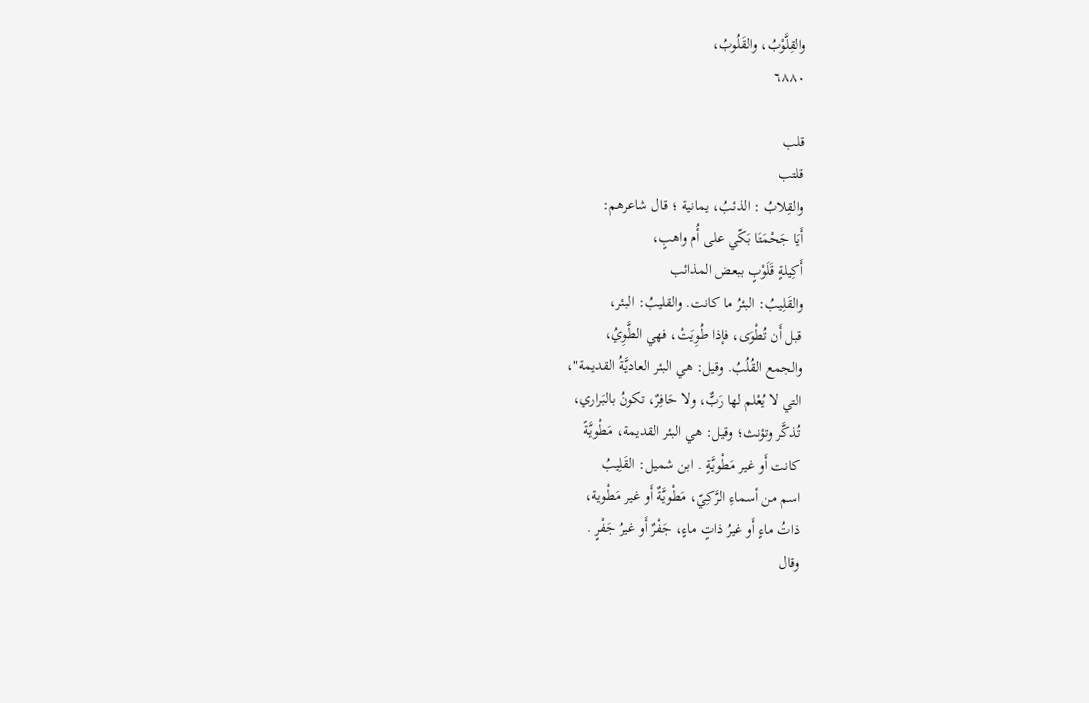والقِلَّوْبُ، والقَلُوبُ،
٦٨٨٠

قلب
قلتب
والقِلابُ : الذئبُ، يمانية ؛ قال شاعرهم:
أَيَا جَحْمَتَا بَكّي على أُم واهبٍ،
أَكِيلةٍ قَلَوْبٍ ببعض المذائب
والقَلِيبُ: البئرُ ما كانت. والقليبُ: البئر،
قبل أَن تُطْوَى، فإذا طُوِيَتْ، فهي الطَّوِيُ،
والجمع القُلُبُ. وقيل: هي البئر العاديَّةُ القديمة"،
التي لا يُعْلم لها رَبٌّ، ولا حَافِرٌ، تكونُ بالبَراري،
تُذكَّر وتؤنث؛ وقيل: هي البئر القديمة، مَطْويَّةً
كانت أَو غير مَطْويَّةٍ . ابن شميل: القَلِيبُ
اسم من أسماءِ الرَّكِيّ، مَطْويَّةٌ أَو غير مَطْوية،
ذاتُ ماءٍ أَو غيرُ ذاتٍ ماءٍ، جَفْرٌ أَو غيرُ جَفْرٍ .
وقال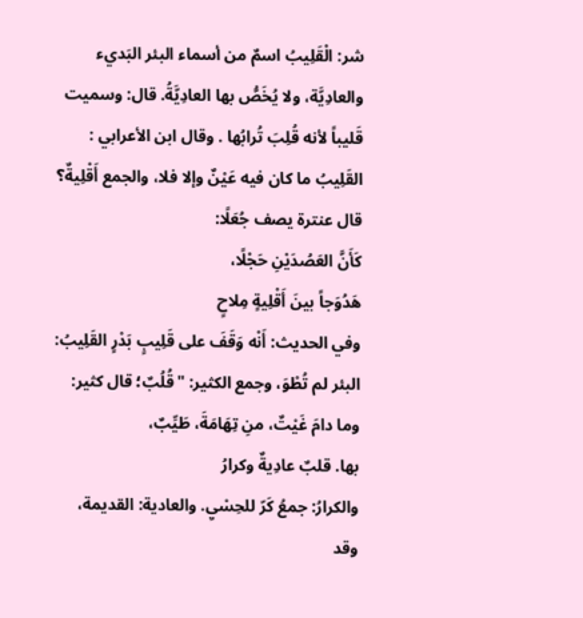شر: الْقَلِيبُ اسمٌ من أسماء البئر البَديء
والعادِيَّة، ولا يُخَصُّ بها العادِيَّةُ. قال: وسميت
قَليباً لأنه قُلِبَ تُرابُها . وقال ابن الأعرابي :
القَلِيبُ ما كان فيه عَيْنٌ وإلا فلا، والجمع أَقْلِيةٌ؟
قال عنترة يصف جُعَلًا:
كَأَنَّ العَصُدَيْنِ حَجْلًا،
هَدُوَجاً بينَ أَقْلِيةٍ مِلاحٍ
وفي الحديث: أَنْه وَقَفَ على قَلِيبٍ بَدْرٍ القَلِيبُ:
البئر لم تُطْوَ، وجمع الكثير: "قُلُبٌ؛ قال كثير:
وما دامَ غَيْتٌ، منِ تِهَامَةَ، طَيِّبٌ،
بها. قلبٌ عادِيةٌ وكرارُ
والكرارُ: جمعُ كَرّ للحِسْيِ. والعادية: القديمة،
وقد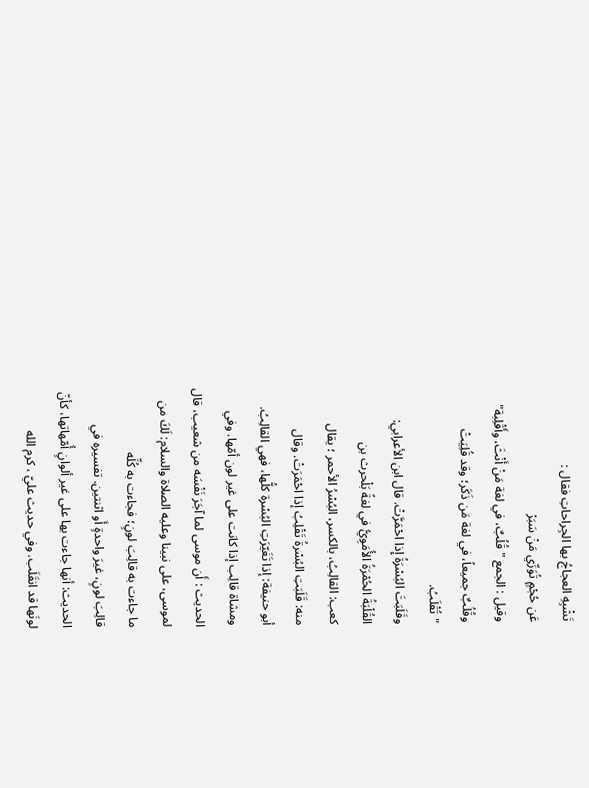تَشْبِهِ العجاجُ بها الجِراحاتِ فقال :
عَن حُجْمٍ تُوَرِّي مَنْ سَبَرْ
وقيل : الجمع "قُلُبٌ، في لغة مَنْ أَنْثَ، وأَقْلِبة"
وقُلُبٌ جميعاً، في لغة مَن ذَكَر؛ وقد قُلِيَتْ
"تُقْلَبُ.
وقَلَبَتَ البُسْرَةُ إِذا احْمَرَّتْ. قال ابن الأعرابي:
القُلْبَةُ الحُمْرَةُ الأُمَوِيُّ في لغةً بَلْحرث بن
كعب: القالِبُ، بالكسر، البُسْرُ الأحمر ؛ يقال
منه: قَلَبَتِ البُسْرةُ تَقْلِبُ إذا احْمَرَتْ. وقال
أبو حنيفة: إذا تَغَيّرَتِ البُسْرة كلُّها، فهي القالِبُ.
ومشاة قالِب إذا كانت على غير لون أمّها. وفي
الحديث : أَن موسى لما آجَرَ نَفْسَه من شعيب، قال
لموسى، على نبينا وعليه الصلاة والسلام: لَكَ من
ما جاءت به قالِبَ لونٍ؛ فجاءت به كُلِّه
قالِبَ لونٍ، غيرَ واحدةٍ أَو اثنتين. تفسيره في
الحديث: أنها جاءت بها على غير ألوانٍ أُمّهاتها، كأنّ
لونَها قد انقَلَب. وفي حديث عليّ ، كرم الله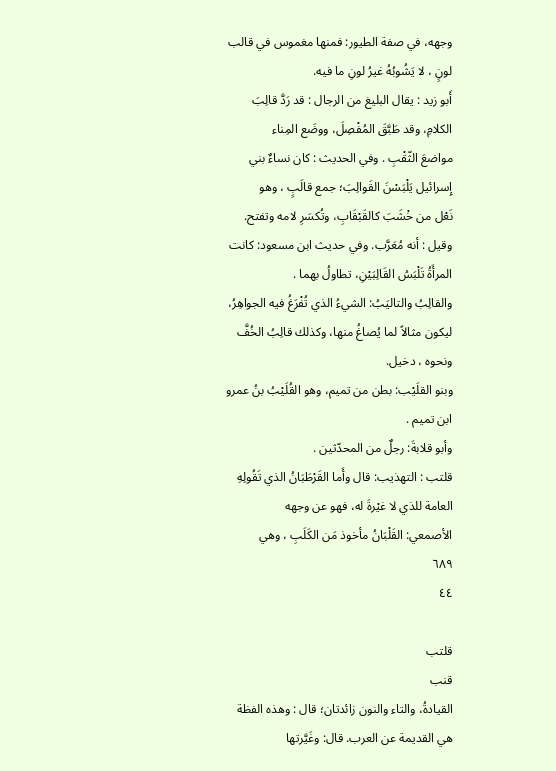وجهه، في صفة الطيور: فمنها مغموس في قالب
لونٍ ، لا يَشُوبُهُ غيرُ لونِ ما فيه.
أَبو زيد : يقال البليغ من الرجال : قد رَدَّ قالِبَ
الكلامِ، وقد طَبَّقَ المُفْصِلَ، ووضَع المِناء
مواضعَ الثّقْبِ . وفي الحديث : كان نساءٌ بني
إِسرائيل يَلْبَسْنَ القَوالِبَ؛ جمع قالَبٍ ، وهو
نَعْل من خْشَبَ كالقَبْقَابِ، وتُكسَرِ لامه وتفتح.
وقيل : أنه مُعَرَّب. وفي حديث ابن مسعود: كانت
المرأَةُ تَلْبَسُ القَالِبَيْنِ، تطاولُ بهما .
والقالِبُ والتاليَبُ: الشيءُ الذي تُفْرَغُ فيه الجواهِرُ،
ليكون مثالاً لما يُصاغُ منها، وكذلك قالِبُ الخُفَّ
ونحوه ، دخيل.
وبنو القلَيْب: بطن من تميم، وهو القُلَيْبُ بنُ عمرو
ابن تميم .
وأبو قلابةَ: رجلٌ من المحدّثين .
قلتب : التهذيب: قال وأَما القَرْطَبَانُ الذي تَقُولِهِ
العامة للذي لا غيْرةَ له، فهو عن وجهه
الأصمعي: القَلْبَانُ مأخوذ مَن الكَلَبِ ، وهي
٦٨٩
٤٤

قلتب
قنب
القيادةُ، والتاء والنون زائدتان؛ قال : وهذه الفظة
هي القديمة عن العرب. قال: وغَيَّرتها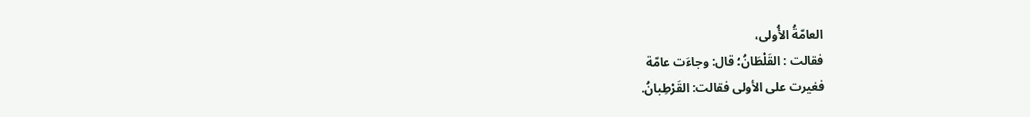العامّةُ الأُولى،
فقالت : القَلْطَانُ؛ قال: وجاءَت عامّة
فغيرت على الأولى فقالت: القَرْطِبانُ.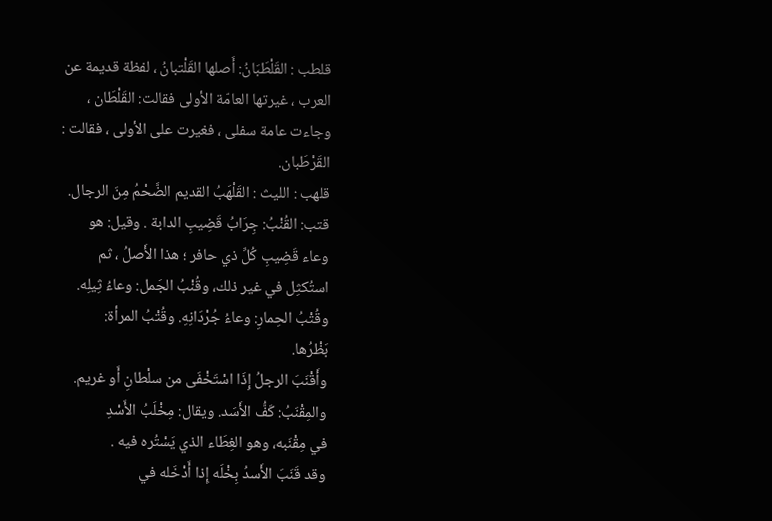قلطب : القَلْطَبَانُ: أَصلها القَلْتبانُ ، لفظة قديمة عن
العرب ، غيرتها العامّة الأولى فقالت: القَلْطَان ،
وجاءت عامة سفلى ، فغيرت على الأولى ، فقالت :
القَرْطَبان.
قلهب : الليث : القَلْهَبُ القديم الضَّحْمُ مِنَ الرجال.
قتب: القُنْبُ: جِرَابُ قَضِيبِ الدابة . وقيل: هو
وعاء قَضِيبِ كُلِّ ذي حافر ؛ هذا الأَصلُ ، ثم
استُكثِل في غير ذلك، وقُنْبُ الجَمل: وعاءُ ثِيلِه.
وقُتْبُ الحِمارِ: وعاءُ جُرْدَانِهِ. وقُتْبُ المرأة:
بَظْرُها.
وأَقْنَبَ الرجلُ إِذَا اسْتَخْفَى من سلْطانِ أَو غريم.
والمِقْنَبُ: كَفُّ الأَسَد. ويقال: مِخْلَبُ الأَسْدِ
في مِقْنَبه، وهو الغِطَاء الذي يَسْتُره فيه .
وقد قَنَبَ الأَسدُ بِخْلَه إِذا أَدْخَله في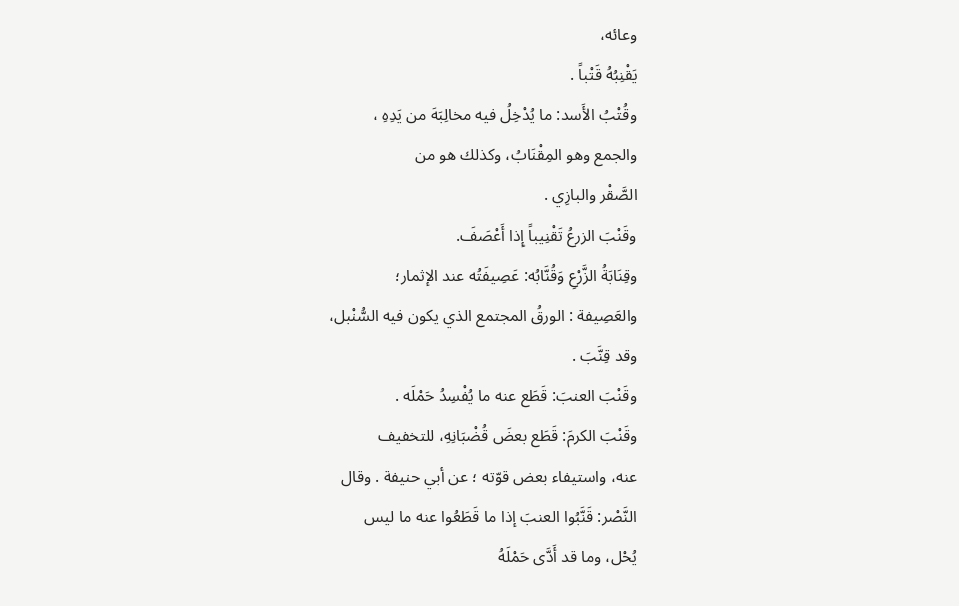وعائه،
يَقْنِبُهُ قَتْباً .
وقُتْبُ الأَسد: ما يُدْخِلُ فيه مخالِبَهَ من يَدِهِ ،
والجمع وهو المِقْنَابُ، وكذلك هو من
الصَّقْر والبازِي .
وقَنْبَ الزرعُ تَقْنِيباً إِذا أَعْصَفَ.
وقِنَابَةُ الزَّرْعِ وَقُنَّابُه: عَصِيفَتُه عند الإثمار؛
والعَصِيفة : الورقُ المجتمع الذي يكون فيه السُّنْبل،
وقد قِنَّبَ .
وقَنْبَ العنبَ: قَطَع عنه ما يُفْسِدُ حَمْلَه .
وقَنْبَ الكرمَ: قَطَع بعضَ قُضْبَانِهِ، للتخفيف
عنه، واستيفاء بعض قوّته ؛ عن أبي حنيفة . وقال
النَّصْر: قَنَّبُوا العنبَ إذا ما قَطَعُوا عنه ما ليس
يُحْل، وما قد أَدَّى حَمْلَهُ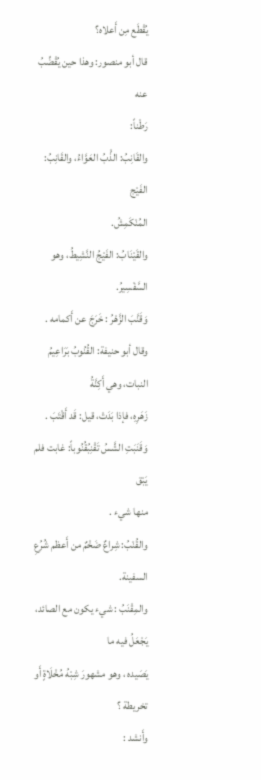يُقْطَع مِن أَعلاه؟
قال أبو منصور: وهذا حين يُقْضِّبُ عنه
رَطْناً:
والقَانِبُ: الذّْبُ العَوَّاءُ، والقَانِبُ: الفَيْج
المُنْكَمِشُ.
والقَيْنَابُ: الفَيْجُ النَّشِيطُ، وهو السَّفْسِيرُ.
وَقَنَّبَ الزَّهْرُ : خَرَجَ عن أَكمامه .
وقال أبو حنيفة: القُنُوبُ بَرَاعِيمُ النبات، وهي أَكِنَّةُ
زَهَرِهِ، فإذا بَدَتْ، قيل: قَد أَقْتَبَ .
وَقَنَبَتِ الشَّسُ تَقْنِبُقُنُوباً: غابت فلم يَبْق
منها شيء .
والقُنْبُ: شِراعٌ ضَخْمٌ من أَعظم شُرُعِ السفينة.
والمِقْنَبُ : شيء يكون مع الصائد، يَجْعَلُ فيه ما
يَصَيده ، وهو مشهورَ شِبْهُ مُخْلَاةٍ أَو تخريطة ؟
وأَنشد :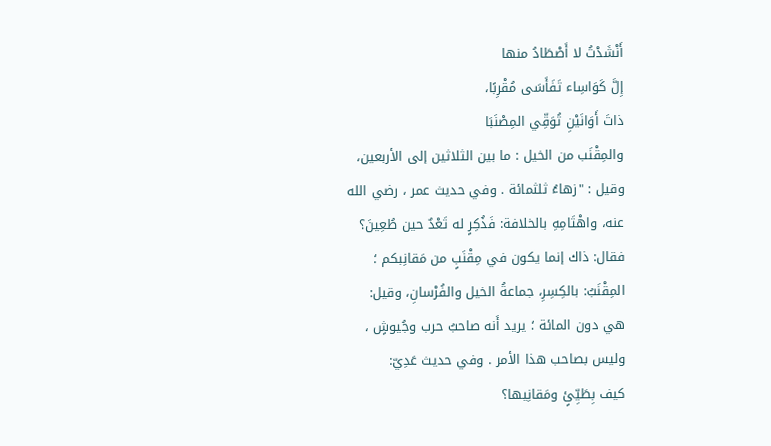أَنْشَدْتُ لا أَصْطَادُ منها
إِلَّ كَوَاسِاء تَفَأَسَى مُقْرِبًا،
ذاتَ أَوَانَيْنِ تُوَقِّي المِصْنَبَا
والمِقْنَب من الخيل : ما بين الثلاثين إلى الأربعين،
وقيل : "زهاءُ ثلثمائة . وفي حديث عمر ، رضي الله
عنه، واهْتَامِهِ بالخلافة: فَذُكِرٍ له تَعْدٌ حين طُعِينَ؟
فقال: ذاك إنما يكون في مِقْنَبٍ من مَقانِبكم ؛
المِقْنَبُ: بالكِسِرِ، جماعةُ الخيل والفُرْسانِ، وقيل:
هي دون المائة ؛ يريد أَنه صاحبُ حرب وجُيوشٍ ،
وليس بصاحب هذا الأمر . وفي حديث عَدِيّ:
كيف بِطَيِّئٍ ومَقانِيها؟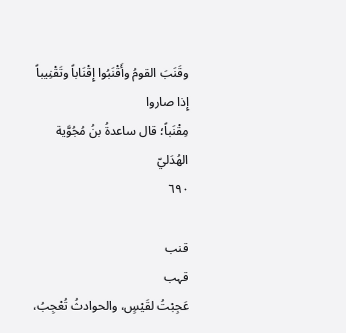وقَنَبَ القومُ وأَقْنَبُوا إِقْنَاباً وتَقْنِيباً إِذا صاروا
مِقْنَباً؛ قال ساعدةُ بنُ مُجُوَّية الهُدَليّ
٦٩٠

قنب
قہب
عَجِبْتُ لقَيْسٍ، والحوادثُ تُعْجِبُ،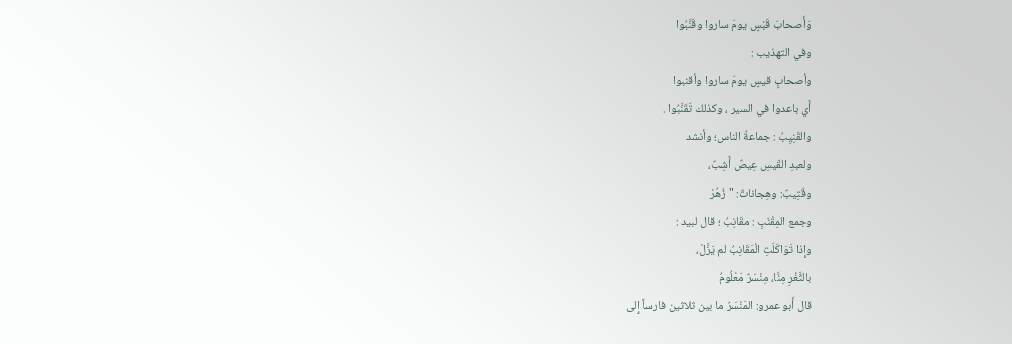وَأَصحابَ قَبْسٍ يومَ ساروا وقَنَّبُوا
وفي التهذيب :
وأصحابٍ قيسٍ يومَ ساروا وأقنبوا
أَي باعدوا في السير ، وكذلك تَقَنَّبُوا .
والقَنِيِبُ : جماعةُ الناس؛ وأنشد
ولعبدِ القَيسِ عِيصٌ أَشِبٌ،
وقَتِيبٌ: وهِجاناتٌ: "زُهُرْ
وجمع المِقْنَبِ : مقَانِبُ ؛ قال لبيد :
وإِذا تَوَاكَلَتِ الْمَقَانِبُ لم يَزَّلْ،
بالثَّغْرِ مِنَّا، مِنْسَرٌ مَعْلُومُ
قال أَبو عمرو: المَنْسَرُ ما بين ثلاثين فارساً إِلى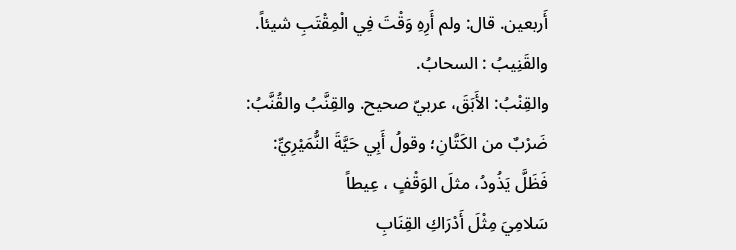أَربعين. قال: ولم أَرِهِ وَقْتَ فِي الْمِقْتَبِ شيئاً.
والقَنِيبُ : السحابُ.
والقِنْبُ: الأَبَقَ، عربيّ صحيح. والقِنَّبُ والقُنَّبُ:
ضَرْبٌ من الكَتَّانِ؛ وقولُ أَبِي حَيَّةَ النُّمَيْرِيِّ:
فَظَلَّ يَذُودُ، مثلَ الوَقْفٍ ، عِيطاً
سَلامِيَ مِثْلَ أَدْرَاكِ القِنَابِ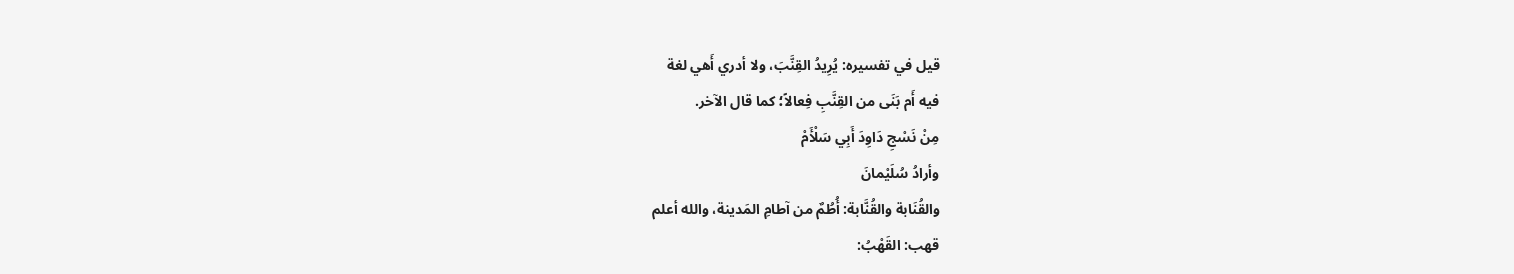قيل في تفسيره: يُرِيدُ القِنَّبَ، ولا أدري أَهي لغة
فيه أَم بَنَى من القِنَّبِ فِعالاً؛ كما قال الآخر.
مِنْ نَسْجِ دَاوِدَ أَبِي سَلْأَمْ
وأرادُ سُلَيْمانَ
والقُنَابة والقُنَّابة: أُطُمٌ من آطامِ المَدينة، والله أعلم
قهب: القَهْبُ: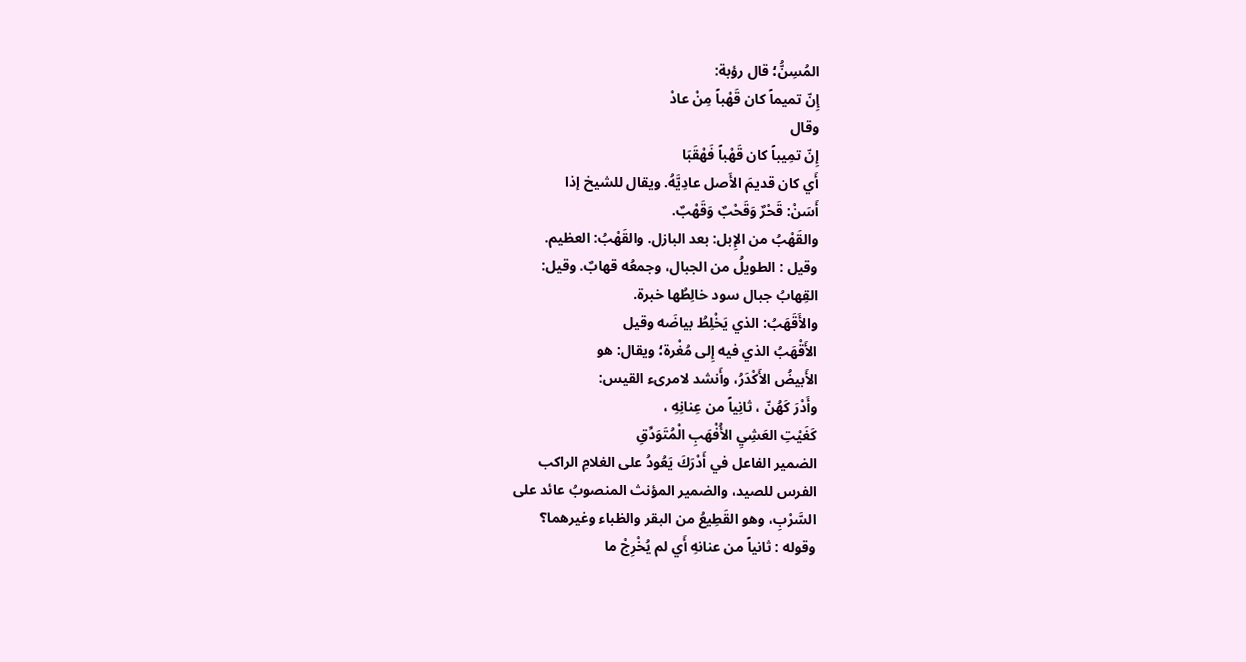المُسِنُّ؛ قال رؤبة:
إِنّ تميماً كان قَهْباً مِنْ عادْ
وقال
إِنّ تمِيباً كان قَهْباً فَهْقَبَا
أَي كان قديمَ الأَصل عادِيَّهُ. ويقال للشيخ إذا
أَسَنْ: قَحْرٌ وَقَحْبٌ وَقَهْبٌ.
والقَهْبُ من الإِبل: بعد البازل. والقَهْبُ: العظيم.
وقيل : الطويلُ من الجبال، وجمعُه قهابٌ. وقيل:
القِهابُ جبال سود خالِطُها خبرة.
والأَقَهَبُ: الذي يَخْلِطُ بياضَه وقيل
الأَقْهَبُ الذي فيه إِلى مُغْرة؛ ويقال: هو
الأَبيضُ الأَكْدَرُ، وأَنشد لامرىء القيس:
وأَدْرَ كَهُنّ ، ثانِياً من عِنانِهِ ،
كَغَيْتِ العَشِيِ الأُفْهَبِ الْمُتَوَدِّقِ
الضمير الفاعل في أَدْرَكَ يَعُودُ على الغلامِ الراكب
الفرس للصيد، والضمير المؤنث المنصوبُ عائد على
السَّرْبِ، وهو القَطِيعُ من البقر والظباء وغيرهما؟
وقوله : ثانياً من عنانهِ أَي لم يُخْرِجْ ما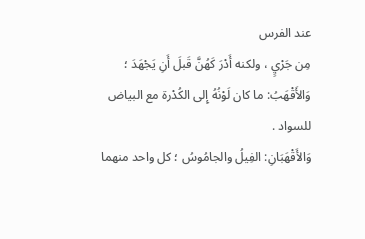عند الفرس
مِن جَرْيٍ ، ولكنه أَدْرَ كَهُنَّ قَبلَ أَنِ يَجْهَدَ ؛
وَالأَقْهَبُ: ما كان لَوْنُهُ إِلى الكُدْرة مع البياض
للسواد .
وَالأَقْهَبَانِ: الفِيلُ والجامُوسُ ؛ كل واحد منهما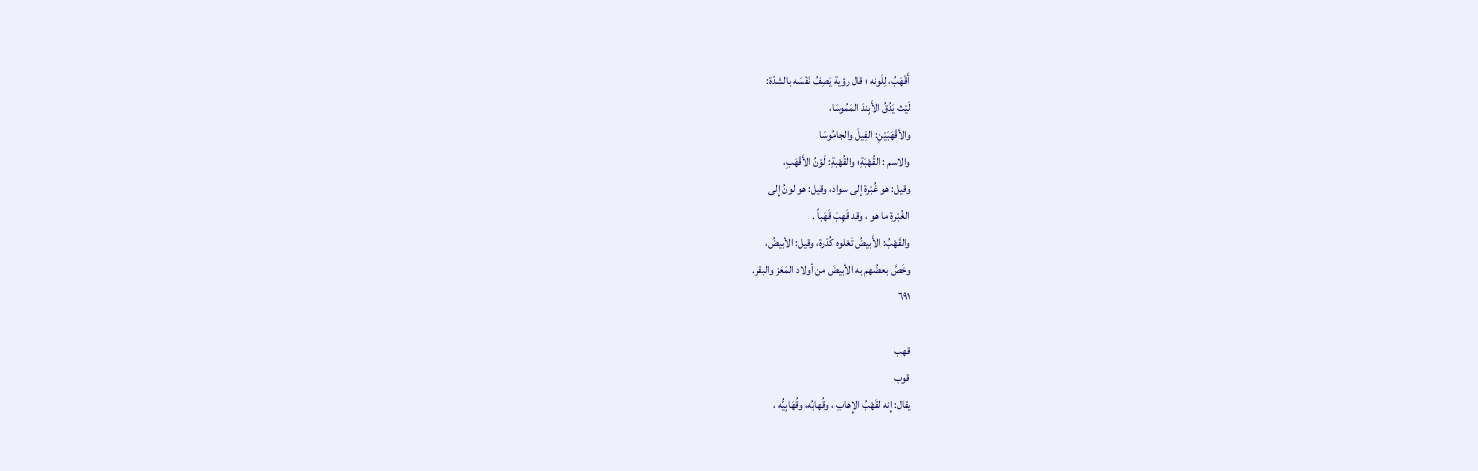أَقْهَبُ، لِلَونه ؛ قال رؤية يَصِفُ نَفْسَه بالشدّة:
لَيْث يَدُقُ الأَبِندَ المَمُوسَا،
والأقْهَبَيْنِ: الفِيلَ والجامُوسَا
والاسم : القُهْبَةِ؛ والقُهْبةِ: لَوْنُ الأَقْهَبِ،
وقيل: هو غُبْرة إلى سواد، وقيل: هو لونُ إِلى
الغُبْرةِ ما هو ، وقد قَهِبَ قَهَباً .
والقَهْبُ: الأَبيضُ تَعْلوه كُدْرة، وقيل: الأبيضُ،
وخَصَّ بعضُهم به الأبيضَ من أولاد المَعَز والبقر.
٦٩١

قهب
قوب
يقال: إِنه لقَهْبُ الإِهابِ ، وقُهابُه، وقُهَابِيُّه ،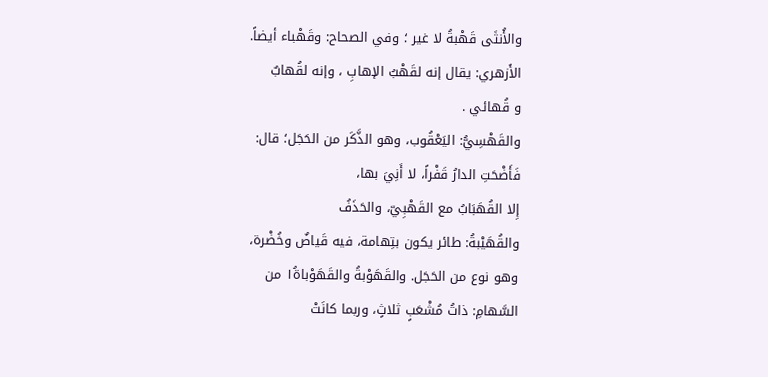والأُنثَى قَهْبةُ لا غير ؛ وفي الصحاح: وقَهْباء أيضاً.
الأَزهري: يقال إنه لقَهْبُ الإهابِ ، وإنه لقُهابٌ
و قُهائي .
والقَهْسِيُّ: اليَعْقُوب، وهو الذَّكَر من الحَجَل؛ قال:
فَأَضْحَتِ الدارُ قَفْراً، لا أَنِيَ بها،
إِلا القُهَبَابُ مع القَهْبِيّ، والحَذَفُ
والقُهَيْبةُ: طائر يكون بتِهامة، فيه قَياضٌ وخُضْرة،
وهو نوع من الحَجَل. والقَهَوْبةُ والقَهَوْباة١ُ من
السَّهامِ: ذاتُ مُشْعَبٍ ثلاثٍ، وربما كانَتْ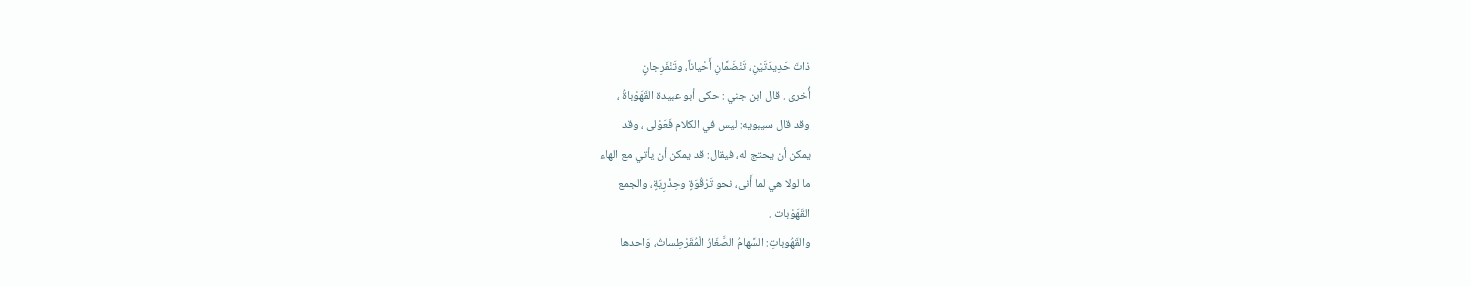ذاتَ حَدِيدَتَيْنِ، تَنْضَمَّانِ أَحْياناً، وتَنْفَرِجانٍ
أُخرى . قال ابن جني : حكى أبو عبيدة القَهَوْباةُ ،
وقد قال سيبويه: ليس في الكلام فَعَوْلى ، وقد
يمكن أن يحتج له، فيقال: قد يمكن أن يأتي مع الهاء
ما لولا هي لما أَنى، نحو تَرْقُوَةٍ وحِذْرِيَةٍ، والجمع
القَهَوْبات .
والقَهُوباتِ: السَّهامُ الصَّغَارُ الْمُقَرْطِساتُ، وَاحدها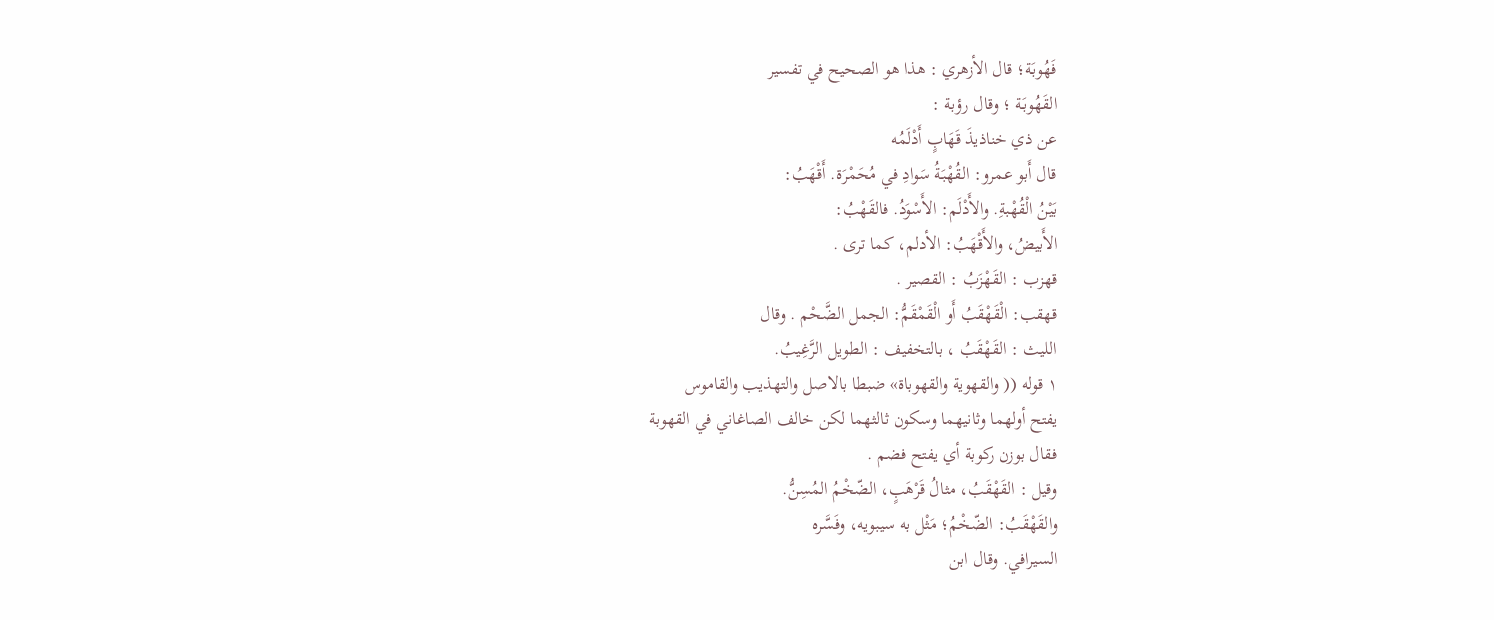فَهُوبَة؛ قال الأزهري : هذا هو الصحيح في تفسير
القَهُوبَة ؛ وقال رؤبة :
عن ذي خناذيذَ قَهَابٍ أَدْلَمُه
قال أَبو عمرو: القُهْبَةُ سَوادِ في مُحَمْرَة. أَقْهَبُ:
بَيْنُ الْقُهْبةِ. والأَدْلَم: الأَسْوَدُ. فالقَهْبُ:
الأَبيضُ، والأَقْهَبُ: الأدلم، كما ترى .
قهزب : القَهْزَبُ : القصير .
قهقب: الْقَهْقَبُ أَو الْقَمْقَمُّ: الجمل الضَّحْم . وقال
الليث : القَهْقَبُ ، بالتخفيف : الطويل الرَّغِيبُ.
١ قوله (( والقهوية والقهوباة» ضبطا بالاصل والتهذيب والقاموس
يفتح أولهما وثانيهما وسكون ثالثهما لكن خالف الصاغاني في القهوبة
فقال بوزن ركوبة أي يفتح فضم .
وقيل : القَهْقَبُ، مثالُ قَرْهَبٍ، الضّخْمُ المُسِنُّ.
والقَهْقَبُ: الضّخْمُ؛ مَثْل به سيبويه، وفَسَّره
السيرافي. وقال ابن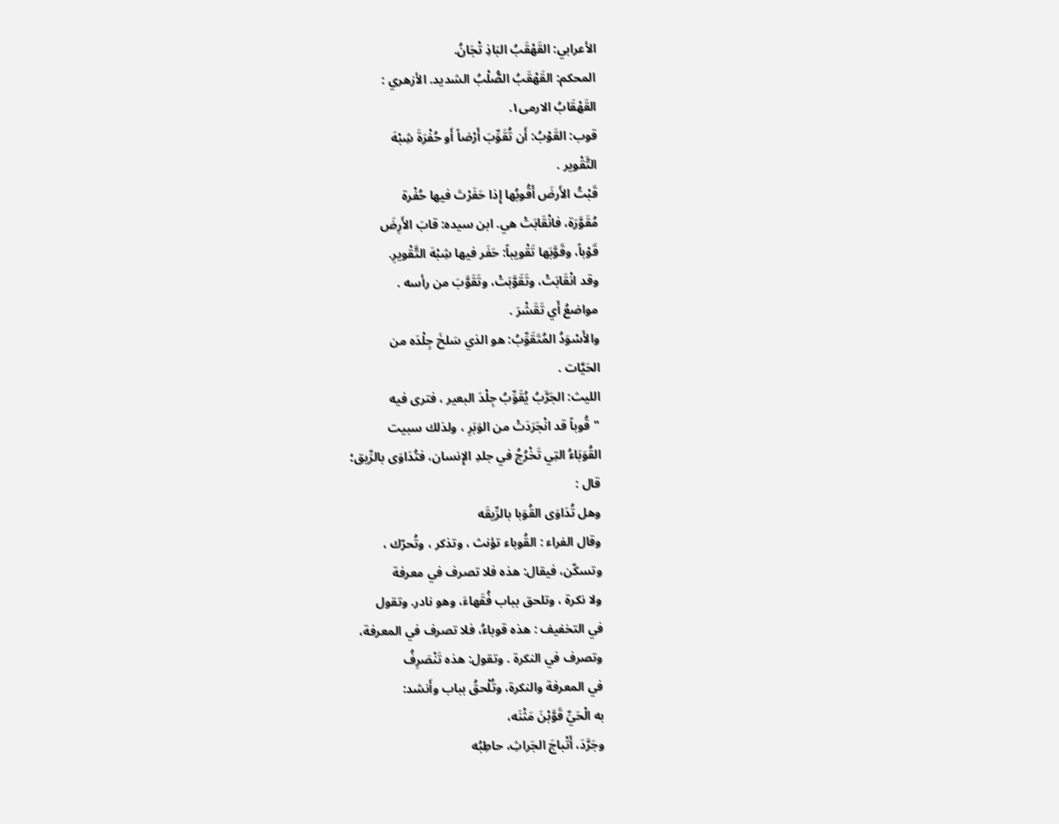الأعرابي: القَهْقَبُ البَاذِ تْجَانُ.
المحكم: القَهْقَبُ الصُّلْبُ الشديد. الأزهري :
القَهْقَابُ الارمى١.
قوب: القَوْبُ: أَن تُقَوِّبَ أَرْضاً أَو حُفْرَةَ شِبْهَ
التَّقْوير .
قَبْتُ الأَرضَ أَقُوبُها إِذا حَفَرْتَ فيها حُفْرة
مُقَوَّرَة، فانْقَابَتْ هي. ابن سيده: قابَ الأَرِضَ
قَوْباً، وقَوَّبَها تَقْويباً: حَفَر فيها شِبْهَ التَّقْويرِ.
وقد انْقَابَتْ، وتَقَوَّبَتْ، وتَقَوَّبَ من رأسه .
مواضعُ أَي تَقَشْرَ .
والأَسْوَدُ المُتَقَوِّبُ: هو الذي سَلخَ جِلْدَه من
الحَيَّات .
الليث: الجَرَّبُ يُقَوِّبُ جِلْدَ البعير ، فترى فيه
"قُوباً قد انْجَرَدَتْ من الوَبَرِ ، ولذلك سبيت
القُوَبَاءُ التِي تَخْرُجُ في جلدِ الإِنسان، فتُدَاوَى بالرِّيق؛
قال :
وهل تُدَاوَى القُوَبا بالرِّيقَه
وقال الفراء : القُوباء تؤنث ، وتذكر ، وتُحرّك ،
وتسكّن، فيقال: هذه فلا تصرف في معرفة
ولا نكرة ، وتلحق بباب فُقَهاءَ، وهو نادر. وتقول
في التخفيف : هذه قوباءُ، فلا تصرف في المعرفة،
وتصرف في النكرة . وتقول: هذه تَنْصَرِفُ
في المعرفة والنكرة، وتُلْحقُ بباب وأَنشد:
به الْحَيِّ قَوَّبْنَ مَثْنَه،
وجَرَّدَ، أَتْباجَ الجَراثِ، حاطِبُه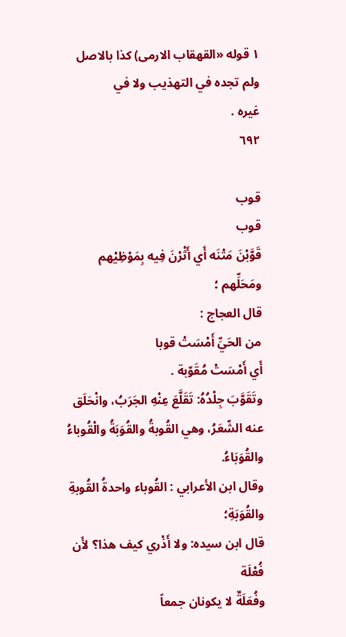١ قوله «القهقاب الارمى) كذا بالاصل ولم تجده في التهذيب ولا في
غیرہ .
٦٩٢

قوب
قوب
قَوَّبْنَ مَتْنَه أَي أَثْرْنَ فِيه بِمَوْظِيْهم ومَحَلِّهم ؛
قال العجاج :
من الحَيِّ أَمْسَتْ قوبا
أَي أَمْسَتْ مُقَوّبة .
وتَقَوَّبَ جِلْدُهُ: تَقَلَّعَ عِنْهِ الجَرَبُ، وانْحَلَق
عنه الشّعَرُ، وهي القُوبةُ والقُوَبَةُ والْقُوباءُ والقُوَبَاءُ.
وقال ابن الأعرابي : القُوباء واحدةُ القُوبةِ والقُوَبَةِ؛
قال ابن سيده: ولا أَذْري كيف هذا؟ لأَن فُعْلَة
وفُعَلَةٌ لا يكونان جمعاً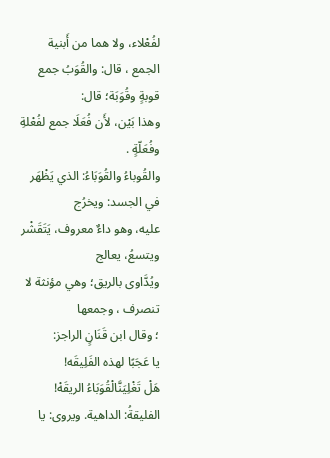لفُعْلاء، ولا هما من أَبنية
الجمع ، قال: والقُوَبُ جمع قوبةٍ وقُوَبَة؛ قال:
وهذا بَيْن، لأَن فُعَلَا جمع لفُعْلةِ وفُعَلّةٍ .
والقُوباءُ والقُوَبَاءُ: الذي يَظْهَر في الجسد: ويخرُج
عليه، وهو داءٌ معروف، يَتَقَشْر ويتسعُ، يعالج
ويُدَّاوى بالريق؛ وهي مؤنثة لا تنصرف ، وجمعها
؛ وقال ابن قَنَانٍ الراجز:
يا عَجَبًا لهذه الفَلِيقَه!
هَلْ تَغْلِيَنَّالْقُوَبَاءُ الريقَهْ!
الفليقةُ: الداهية. ويروى: يا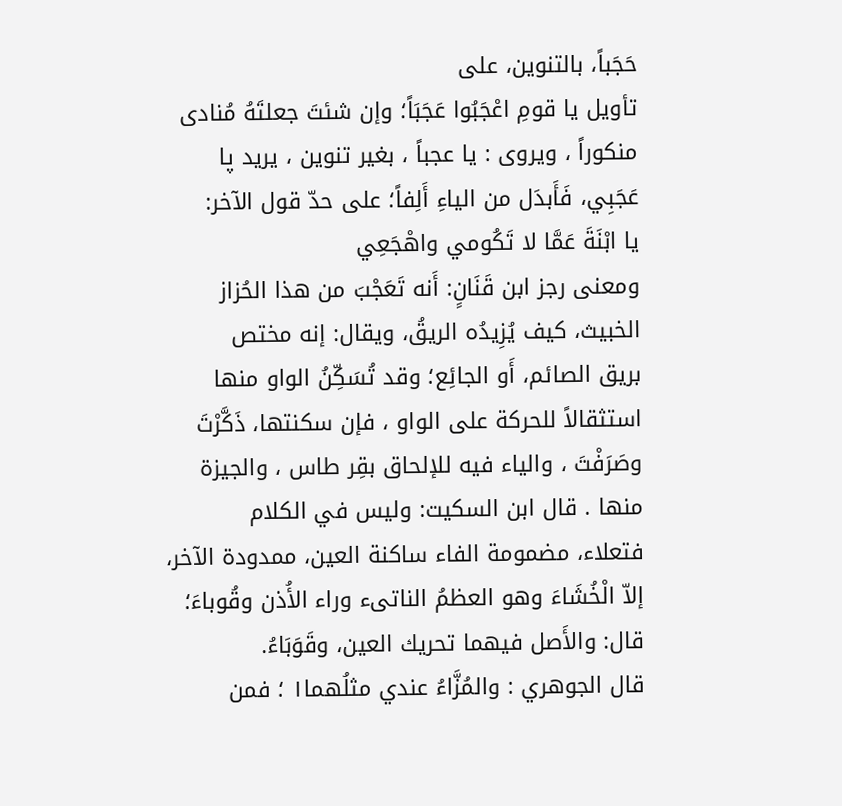حَجَباً، بالتنوين، على
تأويل يا قومِ اعْجَبُوا عَجَبَاً؛ وإن شئتَ جعلتَهُ مُنادى
منکوراً ، ویروی : یا عجباً ، بغیر تنوین ، یرید پا
عَجَبِي، فَأَبدَل من الياءِ أَلِفاً؛ على حدّ قول الآخر:
يا ابْنَةَ عَمَّا لا تَكُومي واهْجَعِي
ومعنى رجز ابن قَنَانٍ: أَنه تَعَجْبَ من هذا الحُزاز
الخبيث، كيف يُزِيدُه الريقُ، ويقال: إنه مختص
بريق الصائم، أَو الجائِع؛ وقد تُسَكِّنُ الواو منها
استثقالاً للحركة على الواو ، فإن سكنتها، ذَكَّرْتَ
وصَرَفْتَ ، والياء فيه للإلحاق بقِر طاس ، والجيزة
منها . قال ابن السكيت: وليس في الكلام
فتعلاء، مضمومة الفاء ساكنة العين، ممدودة الآخر،
إلاّ الْخُشَاءَ وهو العظمُ الناتىء وراء الأُذن وقُوباءَ؛
قال: والأَصل فيهما تحريك العين، وقَوَبَاءُ.
قال الجوهري : والمُزَّاءُ عندي مثلُهما١ ؛ فمن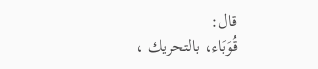قال:
قُوَبَاء، بالتحريك ،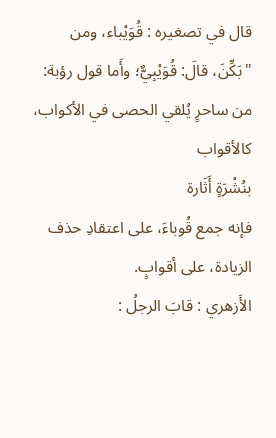قال في تصغيره : قُوَيْباء، ومن
"بَكِّنَ، قالَ: قُوَيْبِيٌّ؛ وأَما قول رؤبة:
من ساحرٍ يُلقي الحصى في الأكواب،
كالأقواب
بنُشْرَةٍ أَثَارة
فإنه جمع قُوباءَ، على اعتقادِ حذف الزيادة، على أقوابٍ.
الأَزهري : قابَ الرجلُ :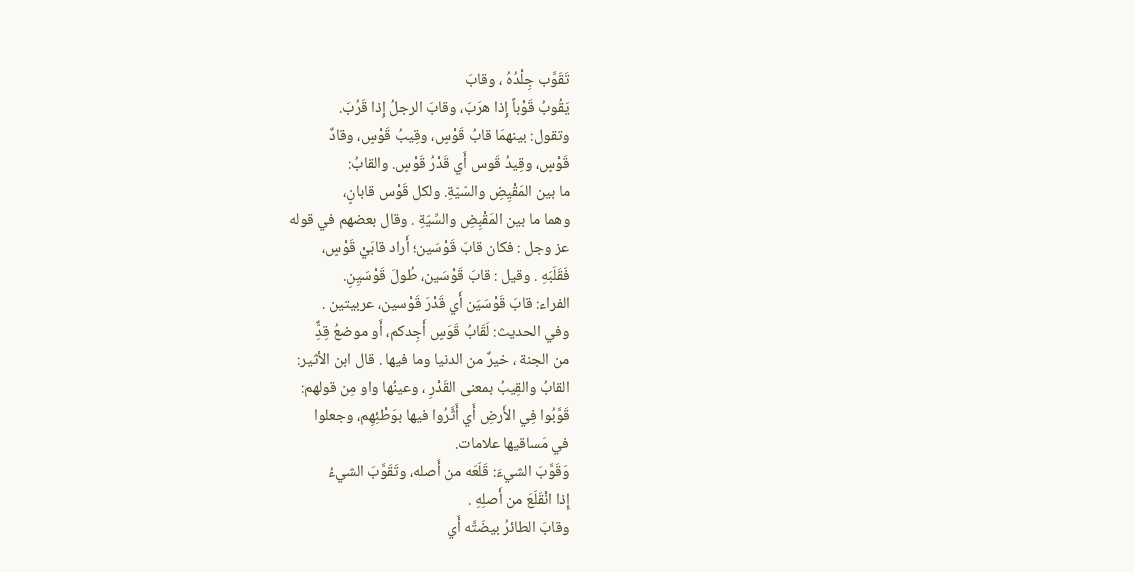تَقَوَّب جِلْدُهُ ، وقابَ
يَقُوبُ قَوْباً إِذا هرَبَ، وقابَ الرجلُ إِذا قَرُبَ.
وتقول: بينهمَا قابُ قَوْسٍ، وقِيبُ قَوْسٍ، وقادٌ
قَوْسٍ، وقِيدُ قَوس أَي قَدْرُ قَوْسٍ. والقابُ:
ما بين المَقْيِضِ والسّيّةِ. ولكل قَوْس قابانٍ،
وهما ما بين المَقْبِضِ والسِّيّةِ . وقال بعضهم في قوله
عز وجل : فكان قابَ قَوْسَين؛ أَراد قابَيْ قَوْسٍ،
فَقَلَبَهِ . وقيل : قابَ قَوْسَين، طُولَ قَوْسَيِنِ.
الفراء: قابَ قَوْسَيَن أَي قَدْرَ قَوْسين، عربيتين .
وفي الحديث: لَقَابُ قَوَسٍ أَجِدكم، أَو موضعُ قِدٌِّ
من الجنة ، خيرٌ من الدنيا وما فيها . قال ابن الأثير:
القابُ والقِيبُ بمعنى القَدْرِ ، وعينُها واو مِن قولهم:
قَوَّبُوا فِي الأَرضِ أَي أَثَّرُوا فيها بوَطْئِهِم، وجعلوا
في مَساقيها علامات.
وَقَوَّبَ الشيءَ: قَلَعَه من أَصله، وتَقَوَّبَ الشيءُ
إِذا انْقَلَعَ من أَصلِهِ .
وقابَ الطائرُ بيضَتَّه أَي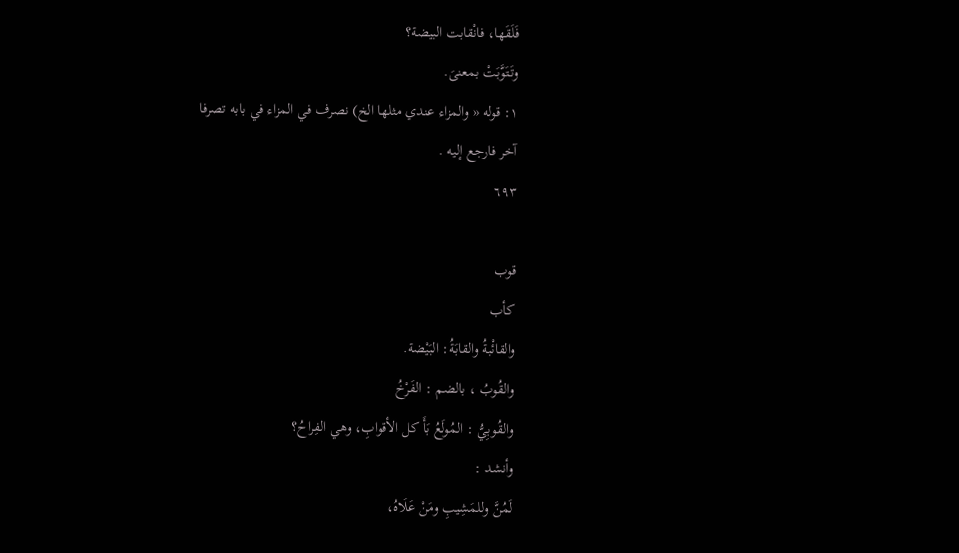فَلَقَها، فانْقابت البيضة؟
وتَتَوَّبَتْ بمعنىَ.
١: قوله « والمزاء عندي مثلها الخ) نصرف في المزاء في بابه تصرفا
آخر فارجع إليه .
٦٩٣

قوب
کأب
والقائْبةُ والقابَةُ: البَيْضة.
والقُوبُ ، بالضم : الفَرْخُ
والقُوبِيُّ : المُولَعُ بَأَ كل الأقوابِ، وهي الفِراحُ؟
وأنشد :
لَمُنَّ وللمَشِيبِ ومَنْ عَلَاهُ،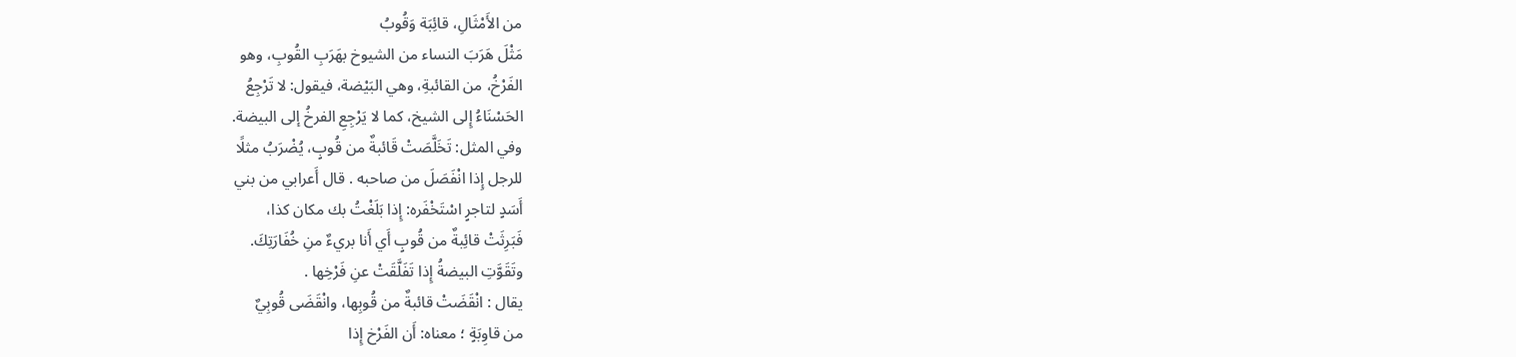من الأَمْثَالِ، قائِبَة وَقُوبُ
مَثْلَ هَرَبَ النساء من الشيوخ بهَرَبِ القُوبِ، وهو
الفَرْخُ، من القائبةِ، وهي البَيْضة، فيقول: لا تَرْجِعُ
الحَسْنَاءُ إِلى الشيخ، كما لا يَرْجِعِ الفرخُ إلى البيضة.
وفي المثل: تَخَلَّصَتْ قَائبةٌ من قُوبٍ، يُضْرَبُ مثلًا
للرجل إِذا انْفَصَلَ من صاحبه . قال أَعرابي من بني
أَسَدٍ لتاجرٍ اسْتَخْفَره: إِذا بَلَغْتُ بك مكان كذا،
فَبَرِثَتْ قائِبةٌ من قُوبٍ أَي أَنا بريءٌ منِ خُفَارَتِكَ.
وتَقَوَّتِ البيضةُ إِذا تَفَلَّقَتْ عنِ فَرْخِها .
يقال : انْقَضَتْ قائبةٌ من قُوبِها، وانْقَضَى قُوبِيٌ
من قاوِبَةٍ ؛ معناه: أَن الفَرْخ إِذا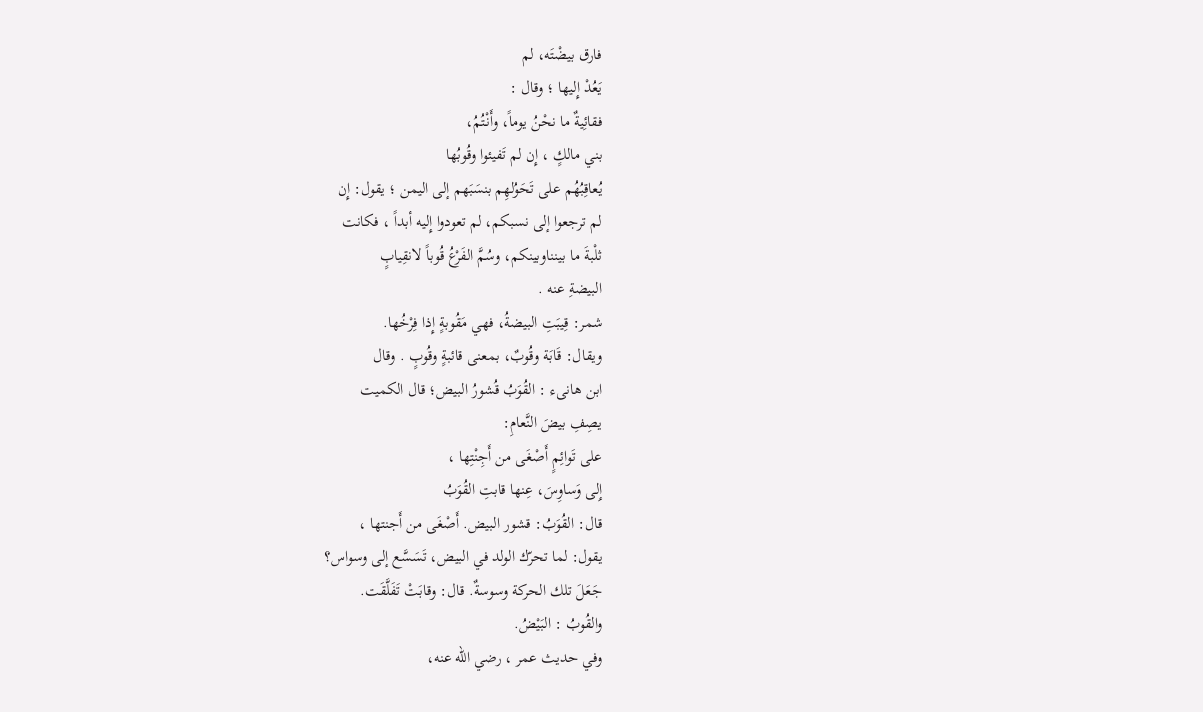فارق بيضْتَه، لم
يَعُدْ إِليها ؛ وقال :
فقائِيةٌ ما نحْنُ يوماً، وأَنْتُمُ،
بني مالكٍ ، إِن لم تَفيئوا وقُوبُها
يُعاقِبُهُم على تَحَوُلهِم بنسَبَهم إلى اليمن ؛ يقول: إِن
لم ترجعوا إلى نسبكم، لم تعودوا إِليه أبداً ، فكانت
ثلْبةَ ما بينناوبينكم، وسُمَّ الفَرْعُ قُوباً لانقِيابٍ
البيضةِ عنه .
شمر: قِيبَتِ البيضةُ، فهي مَقُوبةٍ إِذا فِرْخُها.
ويقال: قَابَة وقُوبٌ، بمعنى قائبةٍ وقُوبٍ . وقال
ابن هانىء : القُوَبُ قُشورُ البيض؛ قال الكميت
يصِفِ بيضَ النَّعامِ:
على تَوائِمٍ أَصْغَى من أَجِنْتِها ،
إِلى وَساوِسَ، عِنها قابتِ القُوَبُ
قال: القُوَبُ: قشور البيض. أَصْغَى من أَجنتها ،
يقول: لما تحرّك الولد في البيض، تَسَسَّع إلى وسواس؟
جَعَلَ تلك الحركة وسوسةٌ. قال: وقابَتْ تَفَلَّقَت.
والقُوبُ : البَيْضُ.
وفي حديث عمر ، رضي الله عنه،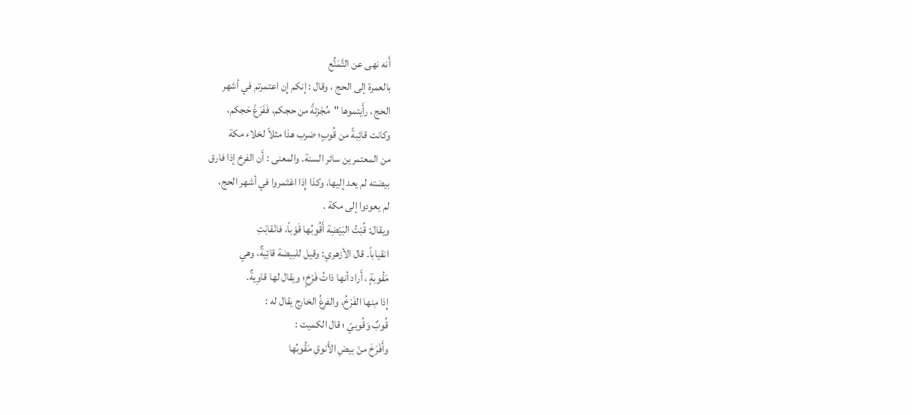أَنه نهى عن التَّمَنُّع
بالعمرة إلى الحج ، وقال : إنكم إِن اعتمرتم في أشهر
الحج ، رأَيتموها "مُجْزئةً من حجكم، فَفَرَغْ حَجكم،
وكانت قائِبةً من قُوبٍ؛ ضرب هذا مثلاً لخلاء مكة
من المعتمرين سائر السنة. والمعنى : أَن الفرخ إذا فارق
بيضته لم يعد إليها، وكذا إِذا اعْتَمروا في أشهر الحج،
لم يعودوا إلى مكة .
ويقال: قُبْتُ البَيْضِة أَقُوبُها قَوْباً، فانْقابَتِ
انقياباً. قال الأزهري: وقيل للبيضة قائِيةٌ، وهي
مَقُوبةٍ ، أَراد أنها ذاتُ فَرْخٍ؛ ويقال لها قاوِيةٌ.
إِذا مِنها الفَرْخُ، والفرغُ الخارج يقال له :
قُوبٌ وَقُوبيّ ؛ قال الكميت :
وأَفْرَخَ منْ بيضِ الأَنوقِ مَقُوبُها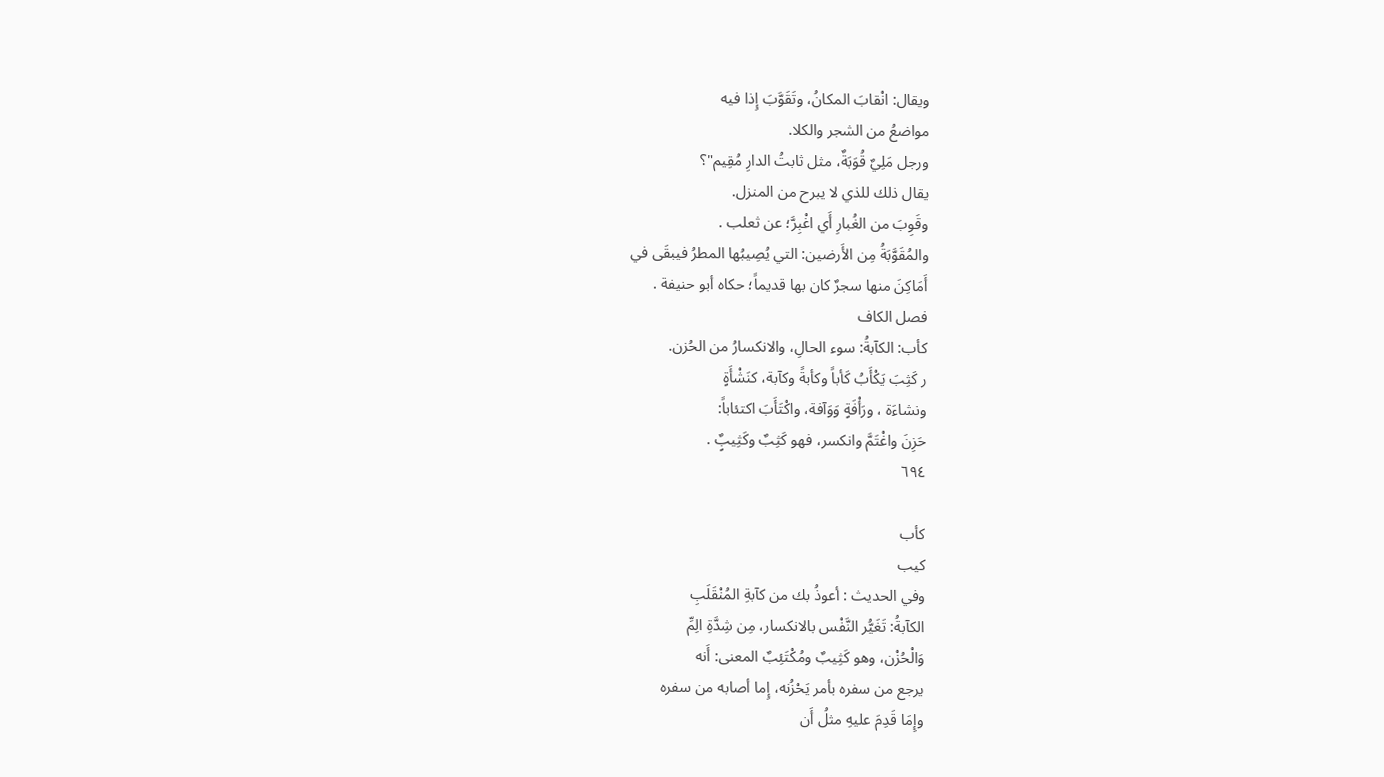ويقال: انْقابَ المكانُ، وتَقَوَّبَ إِذا فيه
مواضعُ من الشجر والكلا.
ورجل مَلِيٌ قُوَبَةٌ، مثل ثابتُ الدارِ مُقِيم"؟
يقال ذلك للذي لا يبرح من المنزل.
وقَوِبَ من الغُبارِ أَي اغْبِرَّ؛ عن ثعلب .
والمُقَوَّبَةُ مِن الأَرضين: التي يُصِيبُها المطرُ فيبقَى في
أَمَاكِنَ منها سجرٌ كان بها قديماً؛ حكاه أبو حنيفة .
فصل الكاف
كأب: الكآبةُ: سوء الحالِ، والانكسارُ من الحُزن.
ر كَثِبَ يَكْأَبُ كَأباً وكأبةً وكآبة، كنَشْأَةٍ
ونشاءَة ، ورَأْفَةٍ وَوَآفة، واكْتَأَبَ اكتئاباً:
حَزِنَ واغْتَمَّ وانكسر، فهو كَثِبٌ وكَثِيبٌٍ .
٦٩٤

كأب
کیب
وفي الحديث : أعوذُ بك من كآبةِ المُنْقَلَبِ
الكآبةُ: تَغَيُّر النَّفْس بالانكسار، مِن شِدَّةِ الِمِّ
وَالْحُزْن، وهو كَثِيبٌ ومُكْتَئِبٌ المعنى: أَنه
يرجع من سفره بأمر يَحْزُنه، إِما أصابه من سفره
وإِمَا قَدِمَ عليهِ مثلُ أَن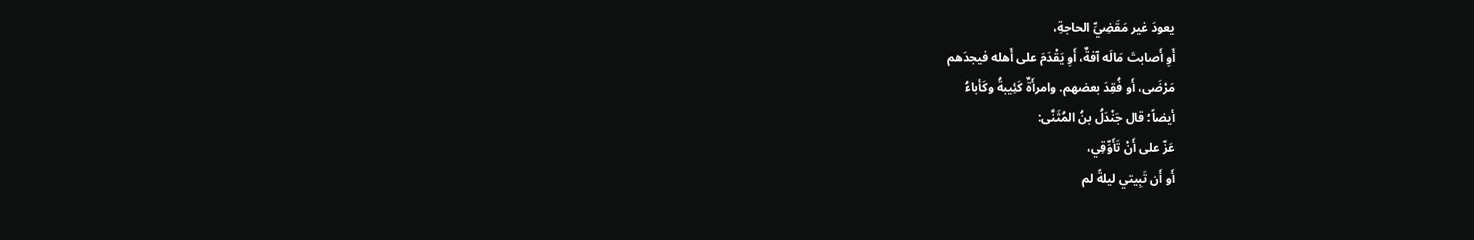يعودَ غير مَقَضِيِّ الحاجةِ،
أَوِ أَصابتَ مَالَه آفةٌ، أَوِ يَقْدَمَ على أَهله فيجدَهم
مَرْضَى، أَو فُقِدَ بعضهم. وامرأَةٌ كَئِيبةُ وكَأباءُ
أيضاً؛ قال جَنْدَلُ بنُ المُثَنَّى:
عَزّ على أَنْ تَأَوِّقِي،
أَو أَن تَبِيتي ليلةً لم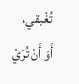تُغْبقي،
أَوَ أَنْ تُرَيْ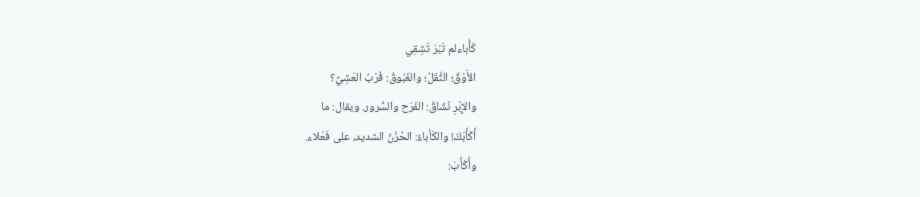كَأُباءلم تَبْرَ تَشِقِي
الأَوْقُ؛ الثَّقَلُ؛ والغَبُوقُ: فُرْبُ العَشِيِّ؟
والإِبْرِ نْشَاقُ: الفَرَح والسُّرور. ويقال: ما
أَكْأَبَكَ! والكَأباءُ: الحُزْنُ الشديد، على فَعْلاء.
وأَكْأَبَ: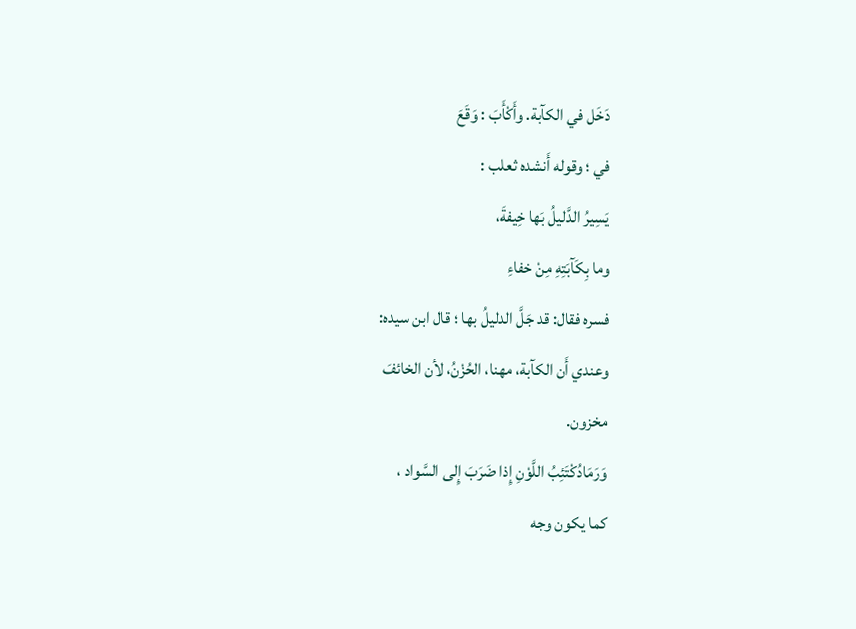دَخَل في الكآبة. وأَكْأَبَ : وَقَعَ
في ؛ وقوله أَنشده ثعلب :
يَسِيرُ الدَّليلُ بَها خِيفةَ،
وما بِكَآبَتِهِ مِنْ خفاءِ
فسره فقال: قد جَلَّ الدليلُ بها ؛ قال ابن سيده:
وعندي أَن الكآبة، مهنا، الحُزْنُ، لأن الخائفَ
مخزون.
وَرَمَادُكْتَئِبُ اللَّوْنِ إِذا ضَرَبَ إِلى السَّواد ،
کما یکون وجه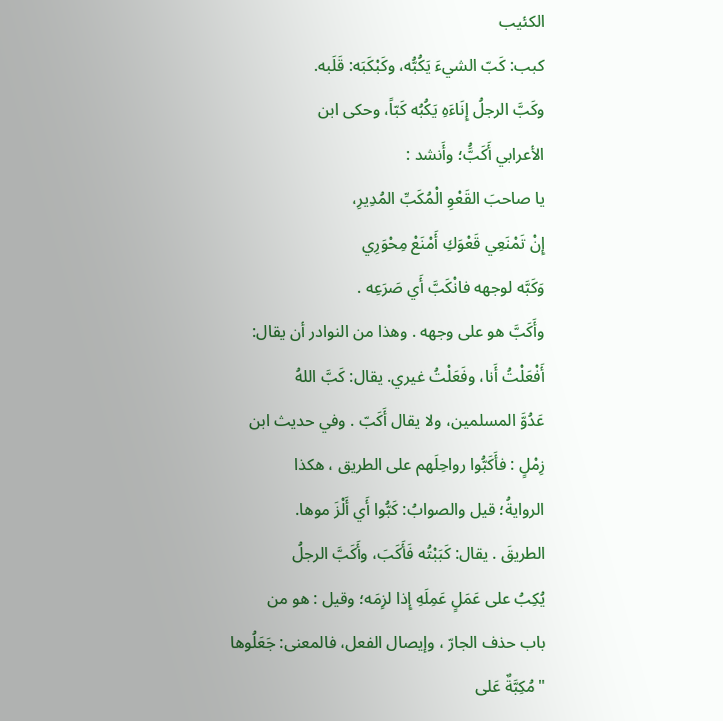الكئيب
كبب: كَبّ الشيءَ يَكُبُّه، وكَبْكَبَه: قَلَبه.
وكَبَّ الرجلُ إِنَاءَهِ يَكُبُه كَبّاً، وحكى ابن
الأعرابي أَكَبَُّ؛ وأَنشد :
يا صاحبَ القَعْوِ الْمُكَبِّ المُدِيرِ،
إِنْ تَمْنَعِي قَعْوَكِ أَمْنَعْ مِحْوَرِي
وَكَبَّه لوجهه فانْكَبَّ أَي صَرَعِه .
وأَكَبَّ هو على وجهه . وهذا من النوادر أن يقال:
أَفْعَلْتُ أَنا، وفَعَلْتُ غيري. يقال: كَبَّ اللهُ
عَدُوَّ المسلمين، ولا يقال أَكَبّ . وفي حديث ابن
زِمْلٍ : فأَكَبُّوا رواحِلَهم على الطريق ، هكذا
الروايةُ؛ قيل والصوابُ: كَبُّوا أَي أَلْزَ موها.
الطريقَ . يقال: كَبَبْتُه فَأَكَبَ، وأَكَبَّ الرجلُ
يُكِبُ على عَمَلٍ عَمِلَهِ إِذا لزِمَه؛ وقيل : هو من
باب حذف الجارّ ، وإيصال الفعل، فالمعنى: جَعَلُوها
"مُكِبَّةٌ عَلى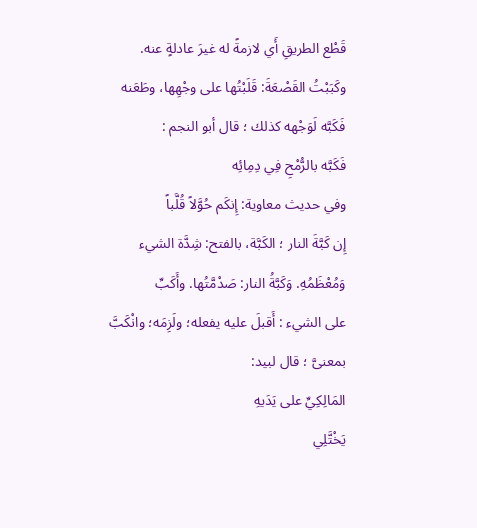قَطْع الطريقِ أَي لازمةً له غيرَ عادلةٍ عنه.
وكَبَبْتُ القَصْعَةَ: قَلَبْتُها على وجْهِها، وطَعَنه
فَكَبَّه لَوَجْهه كذلك ؛ قال أبو النجم :
فَكَبَّه بالرُّمْحِ فِي دِمِائِه
وفي حديث معاوية: إِنكَم حُوَّلاً قُلَّباً
إِن كَبَّةَ النار ؛ الكَبَّة، بالفتح: شِدَّة الشيء
وَمُعْظَمُهِ. وَكَبَّةُ النار: صَدْمَّتُها. وأَكَبِّ
على الشيء : أَقبلَ عليه يفعله؛ ولَزِمَه؛ وانْكَبَّ
بمعنىَّ ؛ قال لبيد:
المَالِكِيِّ على يَدَيهِ
يَخْتَّلِي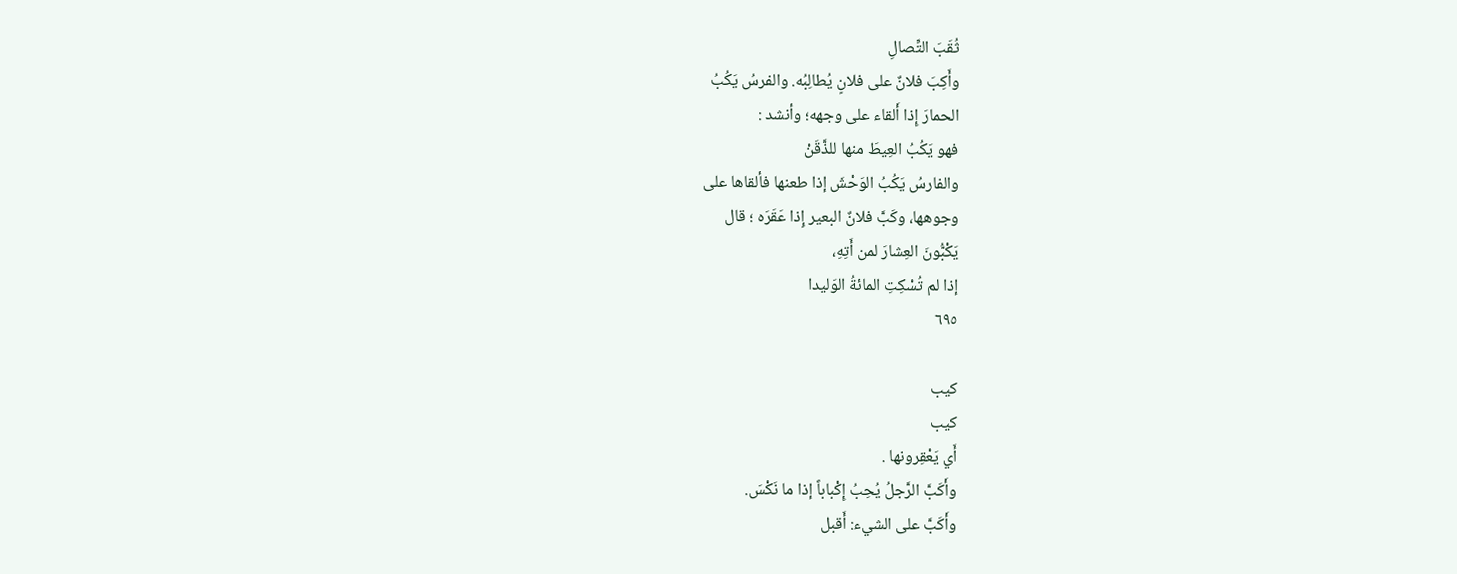ثُقَبَ التِّصالِ
وأَكِبَ فلانٌ على فلانٍ يُطالِبُه. والفرسُ يَكُبُ
الحمارَ إِذا أَلقاء على وجهه؛ وأنشد :
فهو يَكُبُ العِيطَ منها للذَّقَنْ
والفارسُ يَكُبُ الوَحْشَ إذا طعنها فألقاها على
وجوهها، وكَبَّ فلانٌ البعير إِذا عَقَرَه ؛ قال
يَكْبُّونَ العِشارَ لمن أَتِهِ،
إذا لم تُسْكِتِ المائةُ الوَليدا
٦٩٥

کیب
کیب
أَي يَعْقِرونها .
وأَكَبَّ الرَّجلُ يُحِبُ إِكْباباً إذا ما نَكْسَ.
وأَكَبَّ على الشيء: أَقبل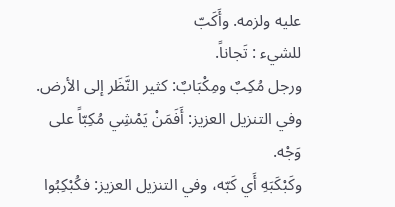عليه ولزمه. وأَكَبّ
للشيء : تَجاناً.
ورجل مُكِبٌ ومِكْبَابٌ: كثير النَّظَر إلى الأرض.
وفي التنزيل العزيز: أَفَمَنْ يَمْشِي مُكِبّاً على وَجْه.
وكَبْكَبَهِ أَي كَبّه، وفي التنزيل العزيز: فكُبْكِبُوا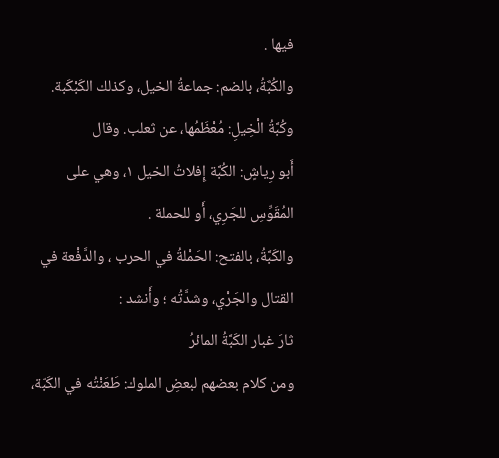فيها .
والكُبَّةُ، بالضم: جماعةُ الخيل، وكذلك الكَبْكَبة.
وكُبَّةُ الْخِيلِ: مُعْظَمُها، عن ثعلب. وقال
أَبو رِياشٍ: الكُبَّة إِفلاتُ الخيل ١، وهي على
المُقَوِّسِ للجَرِي، أَو للحملة .
والكَبَّةُ، بالفتح: الحَمْلةُ في الحرب ، والدَّفْعة في
القتال والجَرْي، وشدَّتُه ؛ وأَنشد :
ثارَ غبار الكَبَّةُ المائرُ
ومن كلام بعضهم لبعضِ الملوك: طَعَنْتُه في الكَبّة،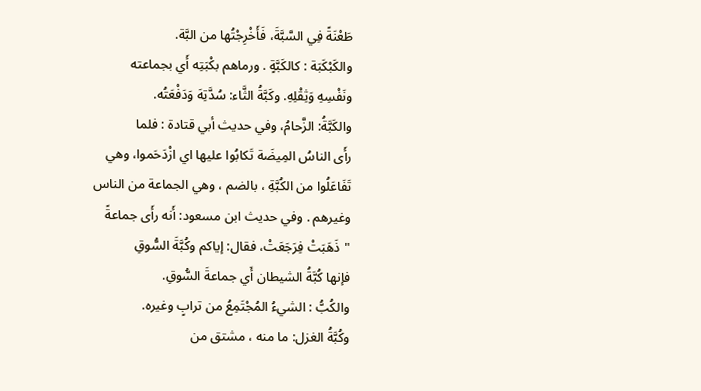طَعْنَةً فِي السَّبَّةَ، فَأَخْرِجْتُها من البَّة.
والكَبْكَبَة : كالكَبَّةٍ . ورماهم بكْبَتِه أَي بجماعته
ونَفْسِهِ وَثِقْلِهِ. وكَبَّةُ الثَّاء: سُدَّتِهَ وَدَفْعَتُه.
والكَبَّةُ: الزَّحامُ، وفي حديث أبي قتادة : فلما
رأَى الناسُ المِيضَة تَكابُوا عليها اي ازْدَحَموا، وهي
تَفَاعَلُوا من الكُبَّةِ ، بالضم ، وهي الجماعة من الناس
وغيرهم . وفي حديث ابن مسعود: أَنه رأَى جماعةً
"ذَهَبَتْ فِرَجَعَتْ، فقال: إياكم وكُبَّةَ السُّوقِ
فإنها كُبَّةُ الشيطان أَي جماعةَ السُّوقِ.
والكُبُّ : الشيءُ المُجْتَمِعُ من ترابٍ وغيره.
وكُبَّةُ الغزل: ما منه ، مشتق من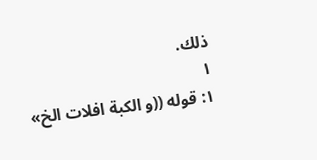ذلك.
١
١: قوله ((و الكبة افلات الخ»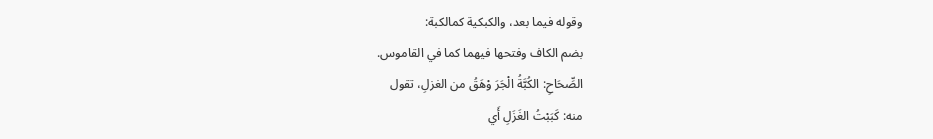وقوله فيما بعد، والكبكية كمالكبة:
بضم الكاف وفتحها فيهما كما في القاموس.
الصِّحَاحِ: الكُبَّةُ الْجَرَ وْهَقُ من الغزلِ، تقول
منه: كَبَبْتُ الغَزَلِ أَي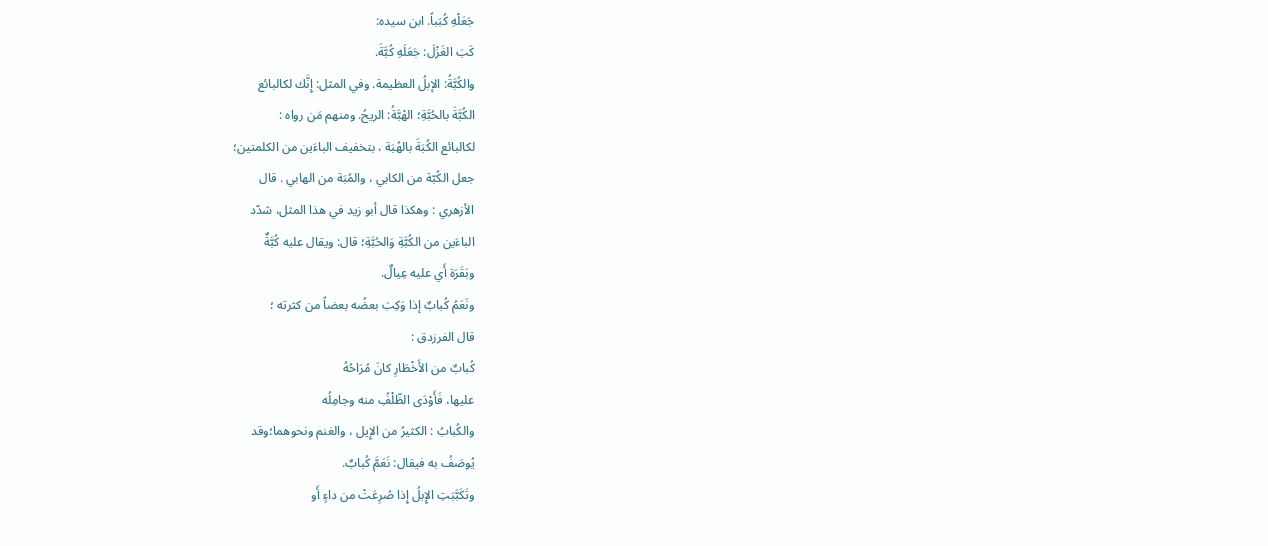جَعَلْهِ كُبَباً. ابن سيده:
كَبَ الغَزْلَ: جَعَلَهِ كُبَّةَ.
والكُبَّةُ: الإبلُ العظيمة. وفي المثل: إِنَّك لكالبائع
الكُبَّةَ بالحُبَّةِ؛ الهْبَّةُ: الريحُ. ومنهم مَن رواه :
لكالبائع الكُبَةَ بالهُبَة ، بتخفيف الباءَين من الكلمتين؛
جعل الكُبّة من الكابي ، والمُبَة من الهابي . قال
الأزهري : وهكذا قال أبو زيد في هذا المثل، شدّد
الباءَين من الكُبَّةِ وَالحُبَّةِ؛ قال: ويقال عليه كُبَّةٌ
وبَقَرَة أَي عليه عِيالٌ.
ونَعَمُ كُبابٌ إذا وَكِبَ بعضُه بعضاً من كثرته ؛
قال الفرزدق :
كُبابٌ من الأَخْطَارِ كانَ مُرَاحُهُ
عليها، فَأَوْدَى الظّلْفُِ منه وجامِلُه
والكُبابُ : الكثيرُ من الإِيل ، والغنم ونحوهما؛وقد
يُوصَفُ به فيقال: نَعَمَّ كُبابٌ.
وتَكَبَّبَتِ الإِبلُ إِذا صُرِعَتْ من داءٍ أَو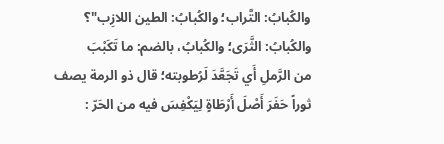والكُبابُ: التَّراب؛ والكُبابُ: الطين اللازِب"؟
والكُبابُ: الثَّرَى؛ والكُبابُ، بالضم: ما تَكَبْبَ
من الرَّملِ أَي تَجَعَّدَ لَرُطوبته؛ قال ذو الرمة يصف
ثوراً حَفَرَ أَصْلَ أَرْطَاةٍ لِيَكْفِسَ فيه من الحَرّ :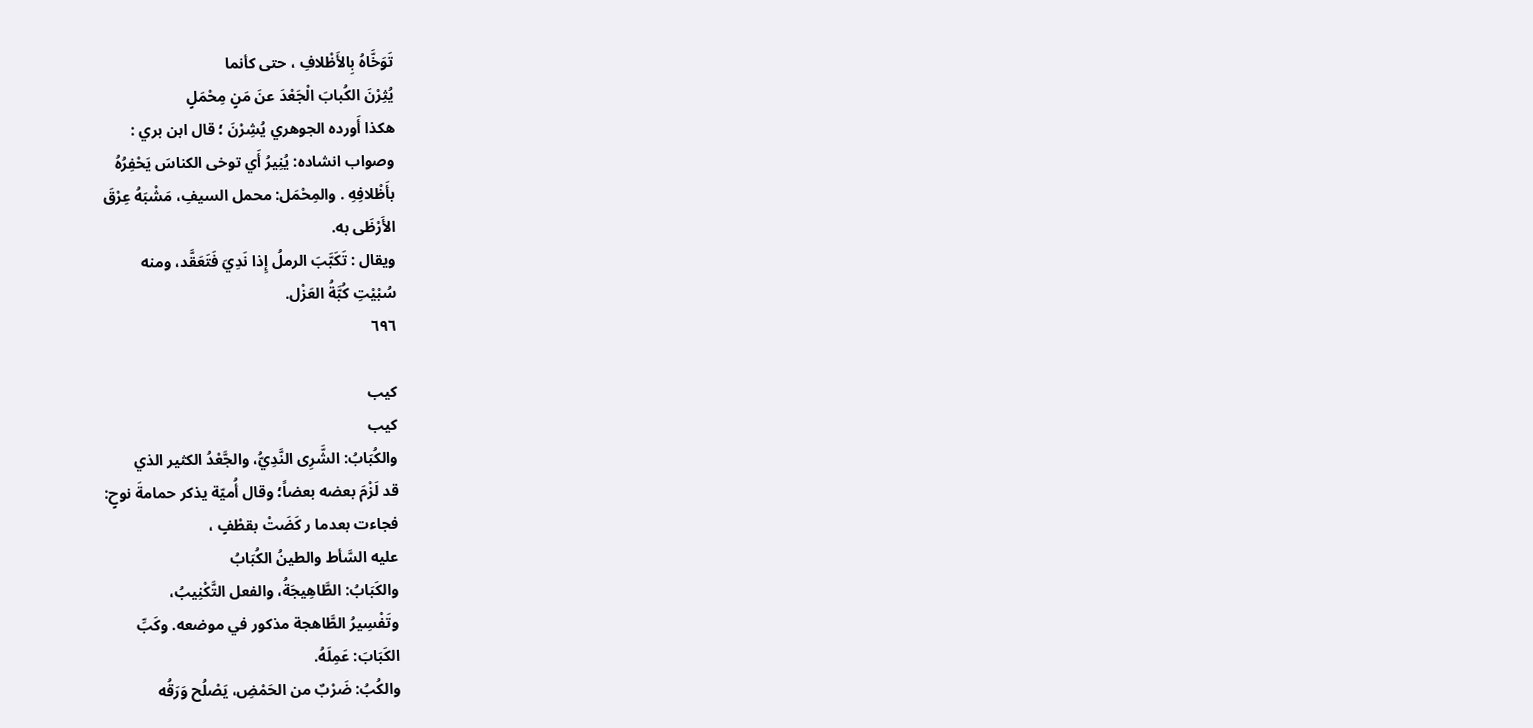تَوَخَّاهُ بِالأَظْلافِ ، حتى كأنما
يُثِرْنَ الكُبابَ الْجَعْدَ عنَ مَنٍ مِحْمَلٍ
هكذا أَورده الجوهري يُشِرْنَ ؛ قال ابن بري :
وصواب انشاده: يُنِيرُ أَي توخى الكناسَ يَحْفِرُهُ
بأَظْلافِهِ . والمِحْمَل: محمل السيفِ، مَشْبَهُ عِرْقَ
الأَرْظَى به.
ويقال : تَكَبَّبَ الرملُ إِذا نَدِيَ فَتَعَقَّد، ومنه
سُبْيْتِ كُبَّةُ العَزْل.
٦٩٦

كيب
کیب
والكُبَابُ: الشَّرِى النَّدِيُّ، والجَّعْدُ الكثير الذي
قد لَزْمَ بعضه بعضاً؛ وقال أُميّة يذكر حمامةَ نوحٍ:
فجاءت بعدما ر كَضَتْ بقطْفٍ ،
عليه السَّأط والطينُ الكُبَابُ
والكَبَابُ: الطَّاهِيجَةُ، والفعل التَّكْنِيبُ،
وتَفْسِيرُ الطَّاهجة مذكور في موضعه. وكَبِّ
الكَبَابَ: عَمِلَهُ.
والكُبُ: ضَرْبٌ من الحَمْضِ، يَصْلُح وَرَقُه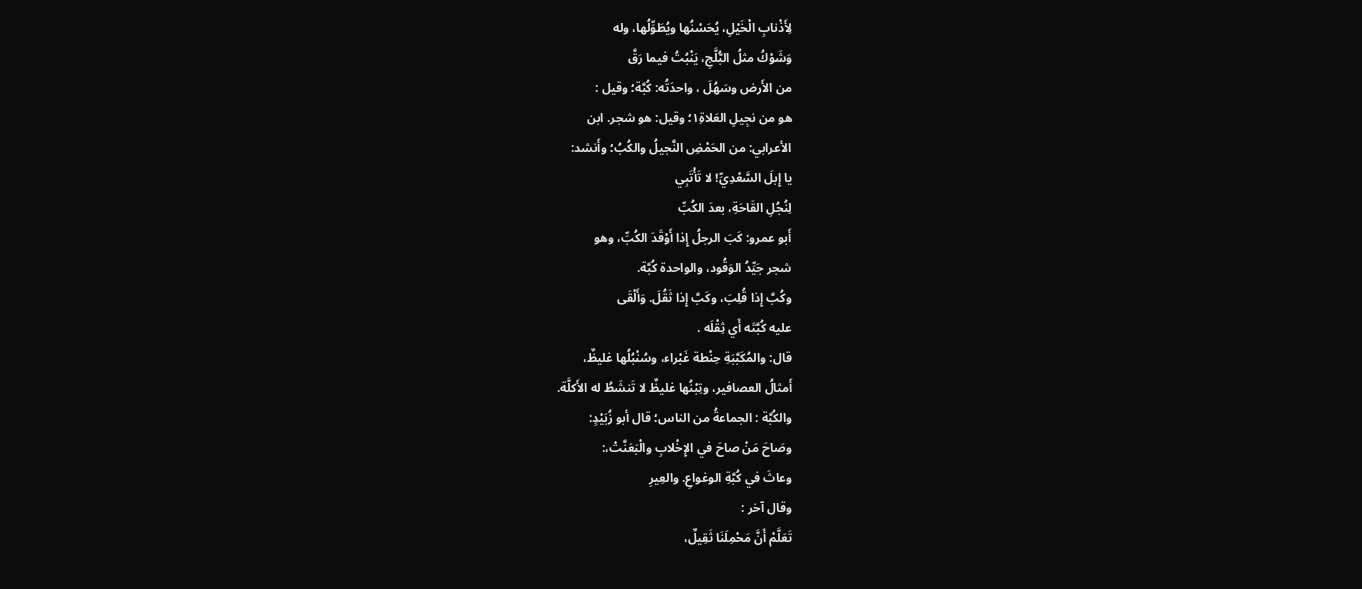لِأَذْنابِ الْخَيْلِ، يُحَسْنُها ويُطَوِّلُها، وله
وَشَوْكُ مثلُ البُّلَّجِ، يَنْبُتُ فيما رَقَّ
من الأَرض وسَهُلَ ، واحدَتُه: كُبَّة؛ وقيل :
هو من نجِيلِ العَلاة١ِ؛ وقيل: هو شجر. ابن
الأعرابي: من الحَمْضِ النَّجيلُ والكُبُ؛ وأَنشد:
يا إِبلَ السَّعْدِيِّ! لا تَأْتَبِي
لِنُجُلِ القَاحَةِ، بعدَ الكُبِّ
أَبو عمرو: كَبَ الرجلُ إِذا أَوْقَدَ الكُبِّ، وهو
شجر جَيِّدُ الوَقُود، والواحدة كُبَّة.
وكُبَّ إِذا قُلِبَ، وكَبَّ إِذا ثَقُلَ. وَأَلْقَى
عليه كُبَّتَه أَي ثِقْلَه .
قال: والمُكَبَّبَةِ حِنْطة غَبْراء، وسُنْبُلُها غليظٌ،
أَمثالُ العصافير، وتِبْنُها غليظٌ لا تَنشَطُ له الأَكلَّة.
والكُبَّة : الجماعةُ من الناس؛ قال أبو زُبَيْدٍ:
وصَاحَ مَنْ صاحَ في الإِخْلابِ والْبَعَنَّتْ،:
وعاثَ في كُبَّةِ الوغواعِ. والعِيرِ
وقال آخر :
تَعَلَّمْ أَنَّ مَحْمِلَنَا ثَقِيلٌ،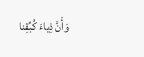وَأَنَّ ذِياءَ كُبِّقِنا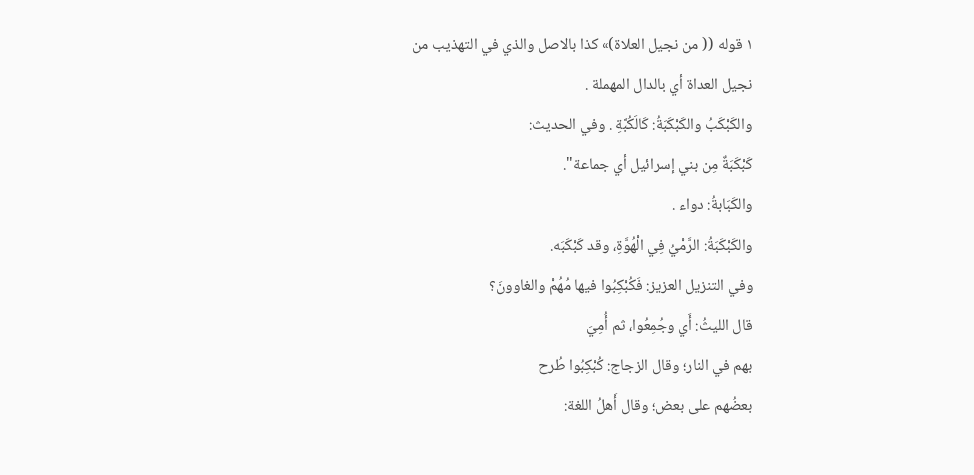١ قوله (( من نجيل العلاة)» كذا بالاصل والذي في التهذيب من
نجيل العداة أي بالدال المهملة .
والكَبْكَبُ والكَبْكَبَةُ: كَالَكُبَّةِ . وفي الحديث:
كَبْكَبَةٌ مِن بني إسرائيل أي جماعة".
والكَبَابةُ: دواء .
والكَبْكَبَةُ: الرَّمْيُ فِي الْهُوَّةِ، وقد كَبْكَبَه.
وفي التنزيل العزيز: فَكُبْكِبُوا فيها مُهُمْ والغاوونَ؟
قال الليثُ: أَي وجُمِعُوا، ثم أُمِيَ
بهم في النار؛ وقال الزجاج: كُبْكِبُوا طُرح
بعضُهم على بعض؛ وقال أَهلُ اللغة: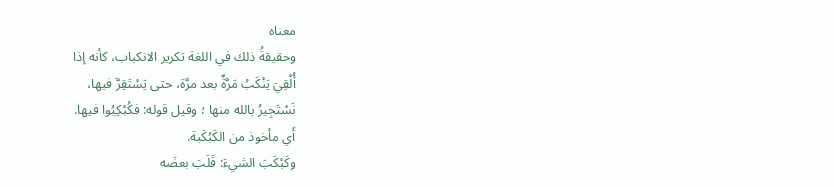معناه
وحقيقةُ ذلك في اللغة تكرير الانكباب، كأنه إذا
أُلْقِيَ يَنْكَبُ مَرَّةٌ بعد مرَّة، حتى يَسْتَقِرَّ فيها،
نَسْتَجِيرُ بالله منها ؛ وقيل قوله: فكُبْكِيُوا فيها.
أَي مأخوذ من الكَبُكَبة.
وكَبْكَبَ الشيءَ: قَلَبَ بعضَه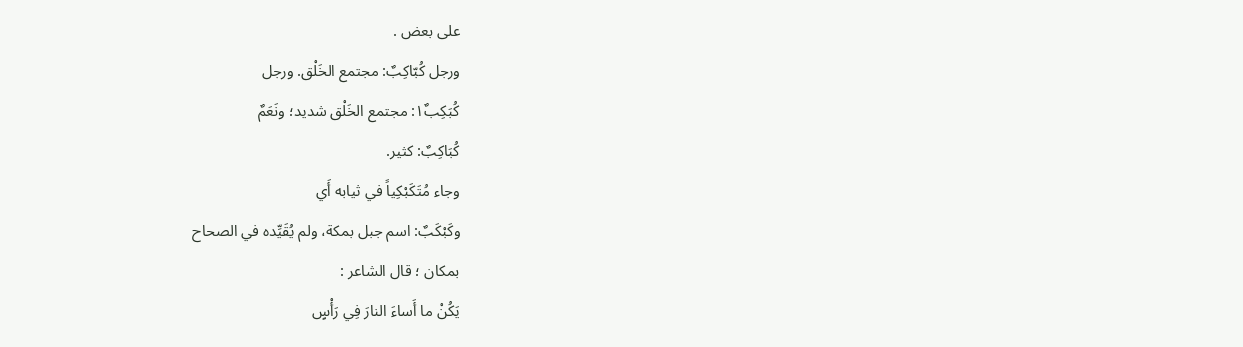على بعض .
ورجل كُبّاكِبٌ: مجتمع الخَلْق. ورجل
كُبَكِب١ٌ: مجتمع الخَلْق شديد؛ ونَعَمٌ
كُبَاكِبٌ: كثير.
وجاء مُتَكَبْكِياً في ثيابه أَي
وكَبْكَبٌ: اسم جبل بمكة، ولم يُقَيِّده في الصحاح
بمكان ؛ قال الشاعر :
يَكُنْ ما أَساءَ النارَ فِي رَأْسٍ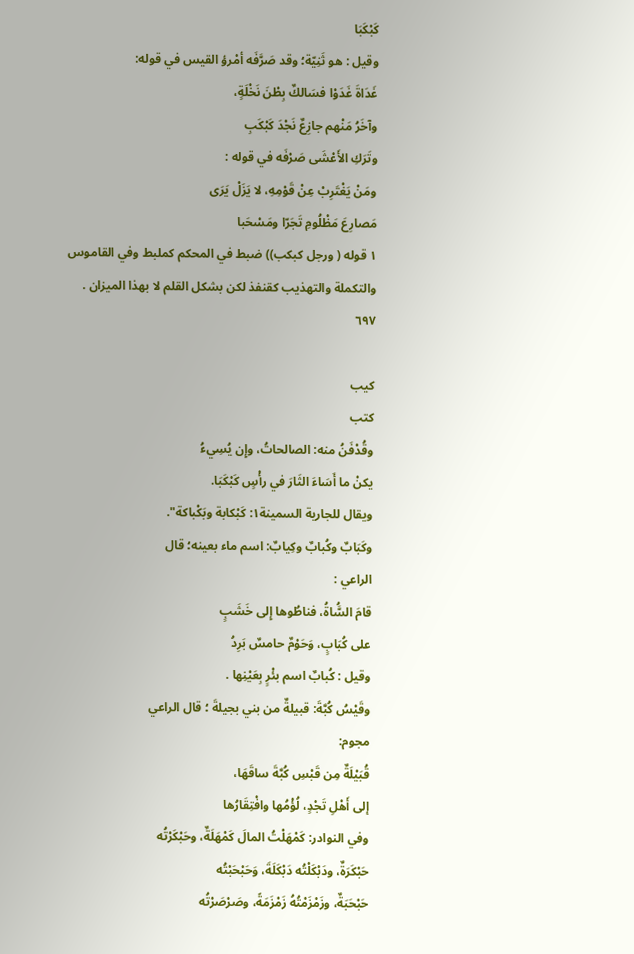كَبْكَبَا
وقيل : هو ثَنِيّة؛ وقد صَرَّفَه أمْرؤ القيس في قوله:
غَدَاةَ غَدَوْا فسَالكٌ بِطْنَ نَخْلَةٍ،
وآخَرُ مَنْهم جازِعٌ نَجْدَ كَبْكَبِ
وتَرَكِ الأَعْشَى صَرْفَه في قوله :
ومَنْ يَغْتَرِبْ عِنْ قَوْمِهِ، لا يَزَلْ يَرَى
مَصارِعَ مَظْلُومِ تَجَرّا ومَسْحَبا
١ قوله ( ورجل كبكب)) ضبط في المحكم كملبط وفي القاموس
والتكملة والتهذيب كقنفذ لكن بشكل القلم لا بهذا الميزان .
٦٩٧

كيب
كتب
وقُدْفَنُ منه: الصالحاتُ، وإِن يُسِيءُ
يكنْ ما أَسَاءَ الثَارَ في رأْسٍ كَبْكَبَا.
ويقال للجارية السمينة١: كَبْكابة وبَكْباكة".
وكَبَابٌ وكُبابٌ وكِيابٌ: اسم ماء بعينه؛ قال
الراعي :
قامَ السَُّاةُ، فناطُوها إِلى خَشَبٍ
على كُبَابٍ، وَحَوْمٌ حامسٌ بَرِدُ
وقيل : كُبابٌ اسم بئْرٍ بِعَيْنِها .
وقَيْسُ كُبَّةَ: قبيلةٌ من بني بجيلةَ ؛ قال الراعي
مجوم:
قُبَيْلَةٌ مِن قَبْسِ كُبَّةَ ساقَهَا،
إلى أَهْلِ تَجْدٍ، لُؤْمُها وافْتِقَارُها
وفي النوادر: كَمْهَلْتُ المالَ كَمْهَلَةٌ، وحَبْكَرْتُه
حَبْكَرَةٌ، ودَبْكَلْتُه دَبْكَلَةَ، وَحَبْحَبْتُه
حَبْحَبَةٌ، وزَمْزَمْتُهُ زَمْزَمَةً، وصَرْصَرْتُه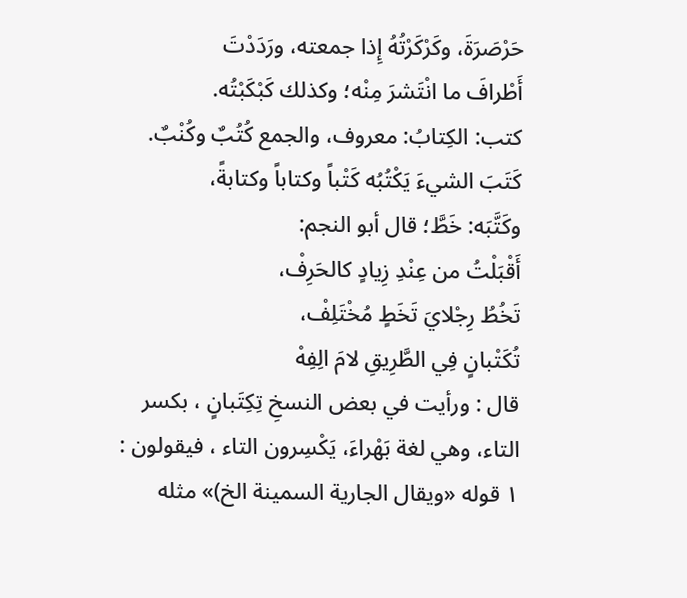حَرْصَرَةَ، وكَرْكَرْتُهُ إِذا جمعته، ورَدَدْتَ
أَطْرافَ ما انْتَشرَ مِنْه؛ وكذلك كَبْكَبْتُه.
كتب: الكِتابُ: معروف، والجمع كُتُبٌ وكُنْبٌ.
كَتَبَ الشيءَ يَكْتُبُه كَتْباً وكتاباً وكتابةً،
وكَتَّبَه: خَطَّ؛ قال أبو النجم:
أَقْبَلْتُ من عِنْدِ زِيادٍ كالحَرِفْ،
تَخُطُ رِجْلايَ تَخَطٍ مُخْتَلِفْ،
تُكَتْبانٍ فِي الطَّرِيقِ لامَ الِفِهْ
قال : ورأيت في بعض النسخِ تِكِتَبانٍ ، بكسر
التاء، وهي لغة بَهْراءَ، يَكْسِرون التاء ، فيقولون :
١ قوله «ويقال الجارية السمينة الخ)» مثله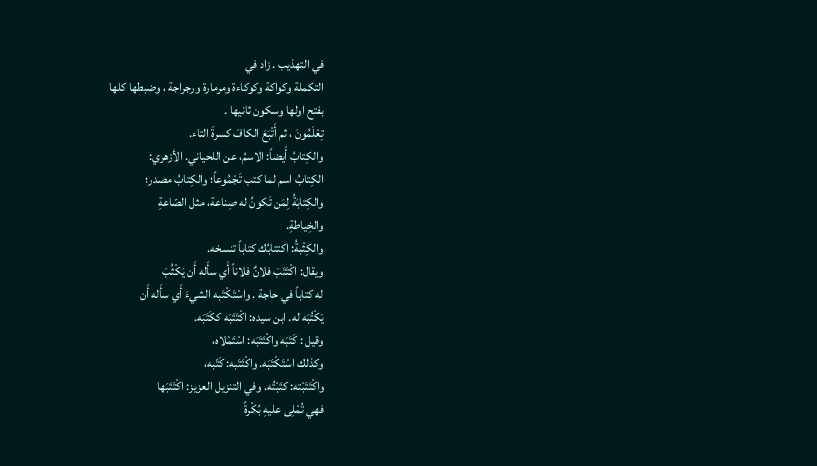في التهذيب . زاد في
التكملة وكواكة وكوكاءة ومرمارة ورجراجة ، وضبطها كلها
بفتح اولها وسكون ثانيها .
تِعْلَمُونَ ، ثم أَتْبَعَ الكافَ كسرةَ التاء.
والكِتابُ أَيضاً: الاسمُ، عن اللحياني. الأزهري:
الكِتابُ اسم لما كتب تَجْمُوعاً؛ والكِتابُ مصدر؛
والكِتابَةُ لِمَن تَكونُ له صِناعة، مثل الصّاعةِ
والخِياطةِ.
والكِثْبةُ: اكتتابُك كتاباً تنسخه.
ويقال: اكْتَتَبَ فلانٌ فلاناً أَي سأَله أَن يَكْثُبَ
له كتاباً في حاجة . واسْتَكْتَبه الشيءَ أَي سأَله أَن
يَكْتُبَه له. ابن سيده: اكْتَتَبَه ككَتَبَه.
وقيل : كَتَبَه واكْتَتَبَه: اسْتَمْلاه،
وكذلك اسْتَكْتَبَه. واكْتَتَبه: كَتّبه،
واكْتَتَبْته: كتَبْتُه. وفي التنزيل العزيز: اكْتَتَبَها
فهي تُمْلِى عليهِ بُكْرةً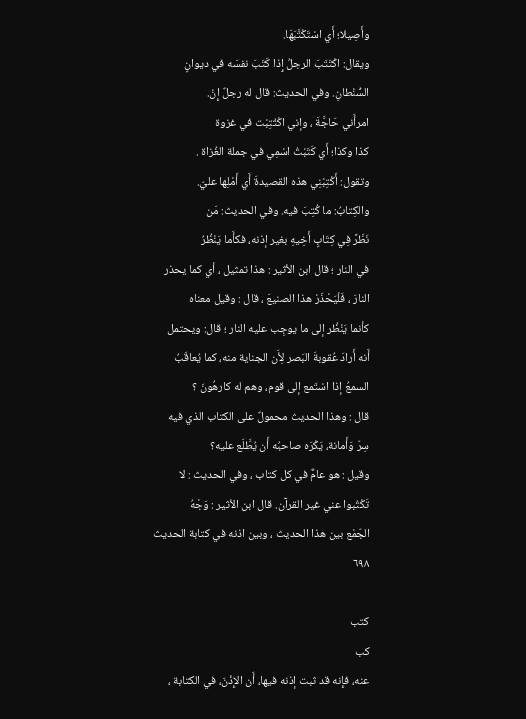وأَصِيلا؛ أَي اسْتَكْتَّبَهَا.
ويقال: اكْتَتَبَ الرجلُ إِذا كَتَبَ نفسَه في ديوانٍ
السُّنْطانِ. وفي الحديث: قال له رجلٌ إِنْ.
امرأَني حَاجَّةَ ، وإني اكْتُتِبْت في غزوة
كذا وكذا؛ أَي كَتَبْتُ اسْمِي في جملة الغُزاة .
وتقول: أَكْتِبْنِي هذه القصيدةَ أَي أَمْلِها عليّ.
والكِتابُ: ما كُتِبَ فيه. وفي الحديث: مَن
نَظَرَّ فِي كِتَابٍ أَخِيهِ بغير إذنه، فكأَما يَنْظُرُ
في النار ؛ قال ابن الأثير : هذا تمثيل ، أي كما يحذر
النارَ ، فَلْيَحْذَرْ هذا الصنيعَ ، قال : وقيل معناه
كأنما يَنْظُر إلى ما يوجِب عليه النار ؛ قال: ويحتمل
أَنه أَرادَ عُقوبةَ البَصر لِأَن الجناية منه، كما يُعاقَبُ
السمعُ إذا اسْتَمع إلى قوم، وهم له كارهُونَ ؟
قال : وهذا الحديث محمولٌ على الكتاب الذي فيه
سِرّ وَأَمانة، يَكْرَه صاحبُه أَن يُطَّلَع عليه؟
وقيل : هو عامٌّ في كل كتاب ، وفي الحديث : لا
تَكْتُبوا عني غير القرآن. قال ابن الأثير : وَجْهُ
الجّمْع بين هذا الحديث ، وبين اذنه في كتابة الحديث
٦٩٨

كتب
كب
عنه، فإِنه قد ثبت إذنه فيها، أَن الإِذْنَ، في الكتابة ،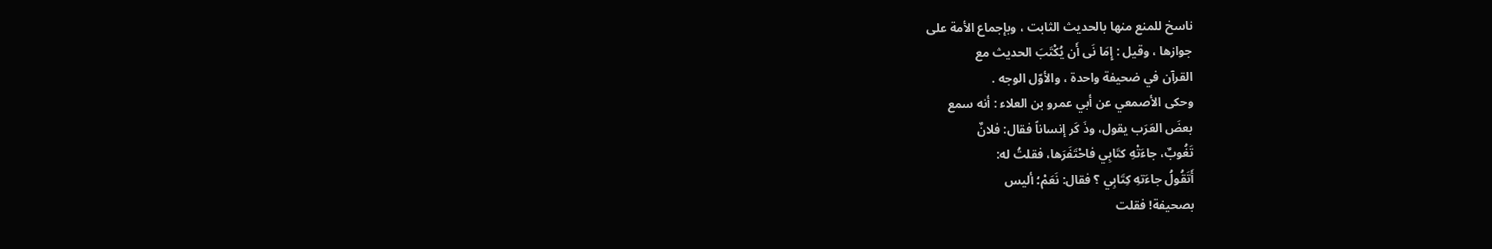ناسخ للمنع منها بالحديث الثابت ، وبإجماع الأمة على
جوازها ، وقيل : إِمَا نَى أَن يُكْتَبَ الحديث مع
القرآن في ضحيفة واحدة ، والأوّل الوجه .
وحكى الأصمعي عن أبي عمرو بن العلاء : أنه سمع
بعضَ العَرَب يقول، وذَ كَر إنساناً فقال: فلانٌ
تَغُوبٌ، جاءَتْهِ كتَابِي فاحْتَفَرَها، فقلتُ له:
أَتَقُولُ جاءَتهِ كِتَابِي ؟ فقال: نَعَمْ؛ أليس
بصحيفة! فقلت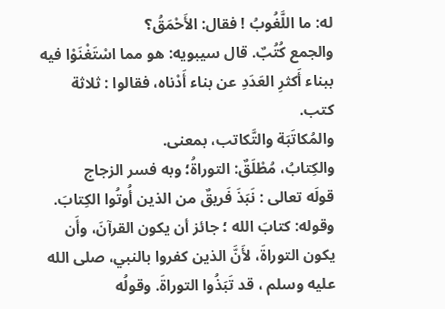له: ما اللَّغُوبُ ! فقال: الأَحْمَقُ؟
والجمع كُتُبٌ. قال سيبويه: هو مما اسْتَغْنَوْا فيه
ببناء أَكثرِ العَدَدِ عن بناء أَدْناه، فقالوا : ثلاثة
كتب.
والمُكاتَبَة والتَّكاتب، بمعنى.
والكِتابُ، مُطْلَقٌ: التوراةُ؛ وبه فسر الزجاج
قولَه تعالى : نَبَذَ فَريقٌ من الذين أُوتُوا الكِتابَ.
وقوله: كتابَ الله ؛ جائز أن يكون القرآنَ، وأَن
يكون التوراةَ، لأَنَّ الذين كفروا بالنبي، صلى الله
عليه وسلم ، قد تَبَذُوا التوراةَ. وقولُه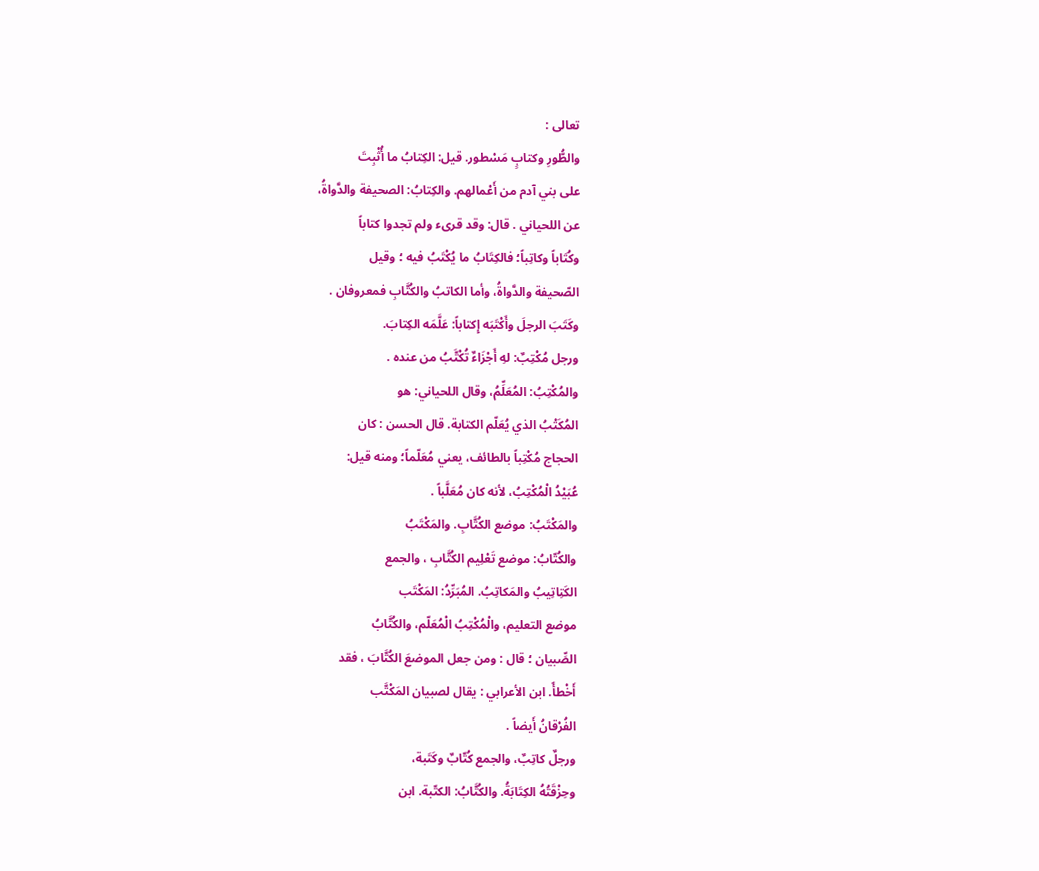تعالى :
والطُّورِ وكتابٍ مَسْطور. قيل: الكِتابُ ما أُثْبِتَ
على بني آدم من أَعْمالهم. والكِتابُ: الصحيفة والدَّواةُ،
عن اللحياني . قال: وقد قرىء ولم تجدوا كتاباً
وكُتَاباً وكاتِباً؛ فالكِتَابُ ما يُكْتَبُ فيه ؛ وقيل
الصّحيفة والدَّواةُ، وأما الكاتبُ والكُتَّابِ فمعروفان .
وكَتَبَ الرجلَ وأَكْتَبَه إِكتاباً: عَلَّمَه الكِتابَ.
ورجل مُكْتِبٌ: لهِ أَجْزَاءٌ تُكْتَّبُ من عنده .
والمُكْتِبُ: المُعَلِّمُ، وقال اللحياني: هو
المُكَتْبُ الذي يُعَلّم الكتابة. قال الحسن : كان
الحجاج مُكْتِباً بالطائف، يعني مُعَلّماً؛ ومنه قيل:
عُبَيْدُ الْمُكْتِبُ، لأنه كان مُعَلَّباً .
والمَكْتَبُ: موضع الكُتَّابِ. والمَكْتَبُ
والكُتّابُ: موضع تَعْلِيم الكُتَّابِ ، والجمع
الكَتِاتِيبُ والمَكاتِبُ. المُبَرِّدُ: المَكْتَب
موضع التعليم، والْمُكْتِبُ الْمُعَلّم، والكُتَّابُ
الصِّبيان ؛ قال : ومن جعل الموضعَ الكُتَّابَ ، فقد
أَخْطأً. ابن الأعرابي : يقال لصبيان المَكْتَّب
الفُرْقانُ أَيضاً .
ورجلٌ كاتِبٌ، والجمع كُتّابٌ وكَتَبة،
وحِزْقَتُهُ الكِتَابَةُ. والكُتَّابُ: الكتّبة. ابن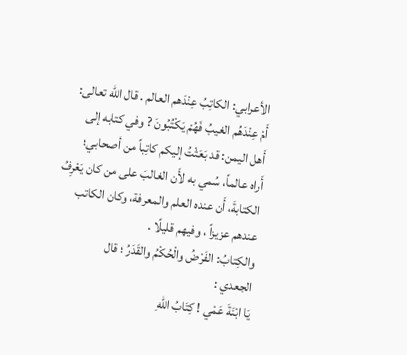الأعرابي: الكاتِبُ عِنْدَهم العالم . قال الله تعالى:
أَمْ عِنْدَهُم الغيبُ فَهُمْ يَكْتُبُونَ ? وفي كتابه إلى
أَهل اليمن: قد بَعَثْتُ إليكم كاتِباً من أصحابي؛
أَراه عالماً، سُمي به لأَن الغالبَ على من كان يَعْرِفُ
الكتابةَ، أَن عنده العلم والمعرفة، وكان الكاتب
عندهم عزيزاً ، وفيهم قليلًا .
والكِتابُ: الفَرْضُ والْحُكْمُ والقَدَرُ ؛ قال
الجعدي :
يَا ابْنَةَ عَمْي ! كِتَابُ اللهِ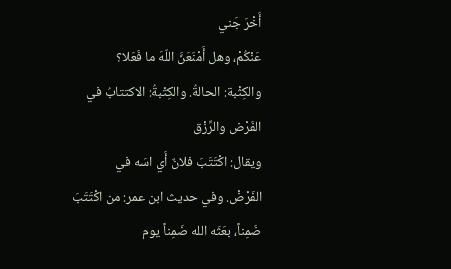أَخْرَ جَني
عَنْكُمْ، وهل أَمْنَعَنَّ اللّهَ ما فَعَلا؟
والكِثْبة: الحالةُ. والكِتْبةُ: الاكتتابُ في
الفَرْض والرِّزْق
ويقال: اكْتَتَبَ فلانٌ أَي اسَه في
الفَرْضْ. وفي حديث ابن عمر: من اكْتَتَبَ
ضَمِناً، بعَثَه الله ضَمِناً يوم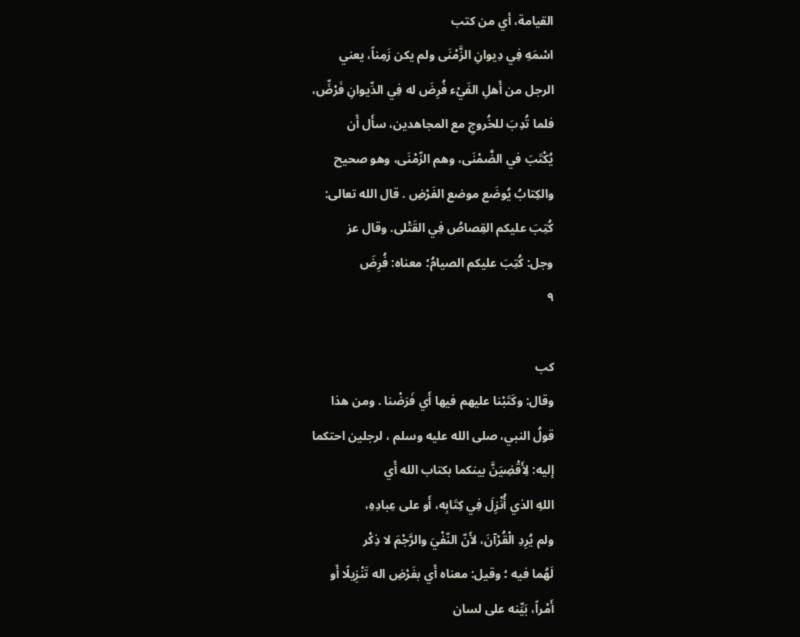القيامة، أي من كتب
اسْمَهِ فِي دِيوانِ الزَّمْنَى ولم يكن زَمِناً، يعني
الرجل من أَهلِ الفَيْء فُرِضَ له فِي الدِّيوانِ فَرْضِّ،
فلما تُدِبَ للخُروجِ مع المجاهدين، سأَل أَن
يُكْتَبَ في الضَّمْنَى، وهم الزّمْنَى، وهو صحيح
والكِتابُ يُوضَع موضع الفَرْضِ . قال الله تعالى:
كُتِبَ عليكم القِصاصُ فِي القَتْلى. وقال عز
وجل: كُتِبَ عليكم الصيامُ؛ معناه: فُرِضَ
٩

كب
وقال: وكَتَبْنا عليهم فيها أَي فَرَضْنا . ومن هذا
قولُ النبي، صلى الله عليه وسلم ، لرجلين احتكما
إليه: لِأَقْضِيَنَّ بينكما بكتاب الله أَي
اللهِ الذي أُنْزِلَ فِي كِتَابِه، أَو على عِبادِهِ،
ولم يُرِدِ الْقُرْآنَ، لأَنّ النّفْيَ والرَّجْمَ لا ذِكْر
لَهُما فيه ؛ وقيل: معناه أَي بفَرْضِ اله تَنْزِيلًا أَو
أَمْراً، بَيِّنه على لسان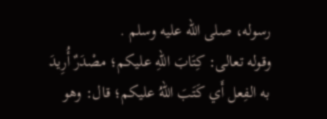رسوله، صلى الله عليه وسلم .
وقوله تعالى: كِتَابَ اللهِ عليكم؛ مصْدَرٌ أُرِيدَ
به الفِعل أَي كَتَبَ اللهُ عليكم؛ قال: وهو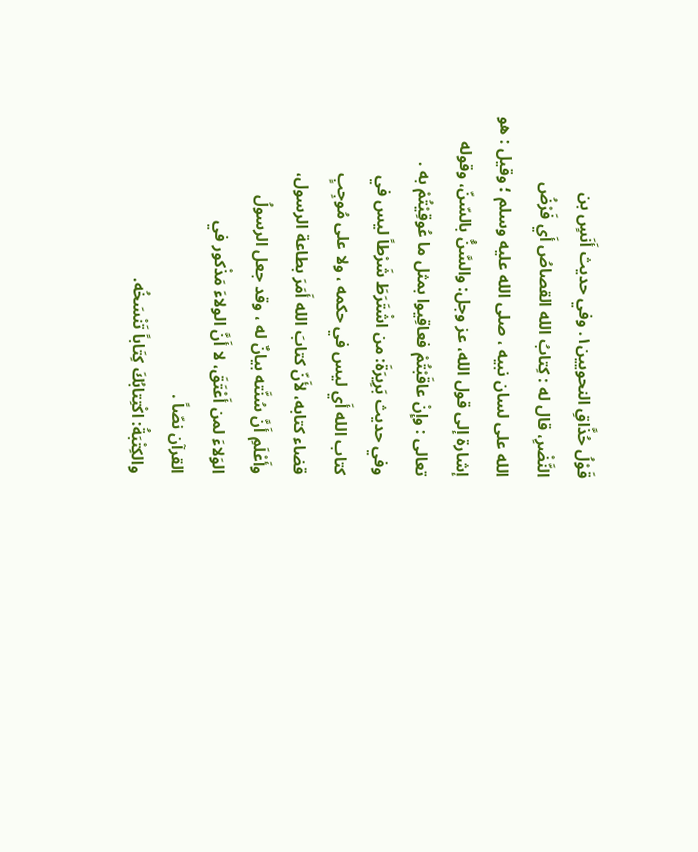قَوْلُ حُذَّاقِ النحويين١. وفي حديث أَنَسٍ بن
النَّضْرِ، قال له : كِتابُ الله القصاصُ أَي فَرْضُ
الله على لسان نبيه ، صلى الله عليه وسلم ؛ وقيل : هو
إشارة إلى قول الله، عز وجل: والسَّنُّ بالسّنّ، وقوله
تعالى : وإِنْ عاقَبْتُمْ فعاقِيوا بمثل ما عُوقِيْتُمْ به .
وفي حديث بَرِيرَةَ: من اشْتَرَطَ شَرْطاً ليس في
كتاب الله أَي ليس في حكمه ، ولا على مُوجِبٍ
قضاء كتابه، لأَنّ كتابَ الله أَمَرَ بطاعة الرسول،
وأَعْلَمِ أَنَّ سُنَّته بيانٌ له ، وقد جعل الرسولُ
الوَلاءَ لمن أَعْتَقَ، لا أَنَّ الولاءَ مَذْكور في
القرآن نصّاً .
والكِتْبَةُ: اكْتِتابُكَ كِتَاباً تَنْسَخُه.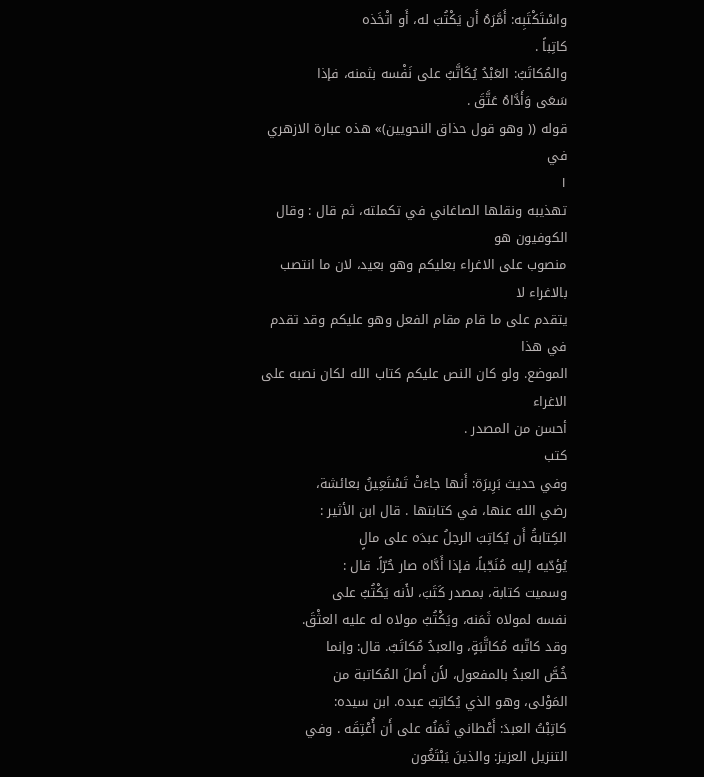واسْتَكْتَبِه: أَمَّرَهُ أَن يَكْتُبَ له، أَو اتْخَذه
كاتِباً .
والمُكاتَبُ: العَبْدُ يُكَاتَّبُ على نَفْسه بثمنه، فإذا
سَعَى وَأَدَّاهُ عَتَّقَ .
قوله (( وهو قول حذاق النحويين)» هذه عبارة الازهري في
١
تهذيبه ونقلها الصاغاني في تكملته، ثم قال : وقال الكوفيون هو
منصوب على الاغراء بعليكم وهو بعيد، لان ما انتصب بالاغراء لا
يتقدم على ما قام مقام الفعل وهو عليكم وقد تقدم في هذا
الموضع. ولو كان النص عليكم كتاب الله لكان نصبه على الاغراء
أحسن من المصدر .
كتب
وفي حديث بَرِيرَة: أَنها جاءَتْ تَسْتَعِينُ بعائشة،
رضي الله عنها، في كتابتها . قال ابن الأثير :
الكِتابةُ أَن يُكاتِبَ الرجلُ عبدَه على مالٍ
يُؤدّيه إليه مُنَجّباً، فإذا أَدَّاه صار حُرّاً. قال :
وسميت كتابة، بمصدر كَتَبَ، لأَنه يَكْتُبُ على
نفسه لمولاه ثَمَنه، ويَكْتُبُ مولاه له عليه العثْقَ.
وقد كاتّبه مُكاتَّبَةٍ، والعبدُ مُكاتَبٌ. قال: وإنما
خُصَّ العبدُ بالمفعول، لأَن أَصلَ المُكاتبة من
المَوْلى، وهو الذي يُكاتِبُ عبده. ابن سيده:
كاتِبْتُ العبدَ: أَعْطاني ثَمَنُه على أَن أُعْتِقَه . وفي
التنزيل العزيز: والذينَ يَبْتَغُون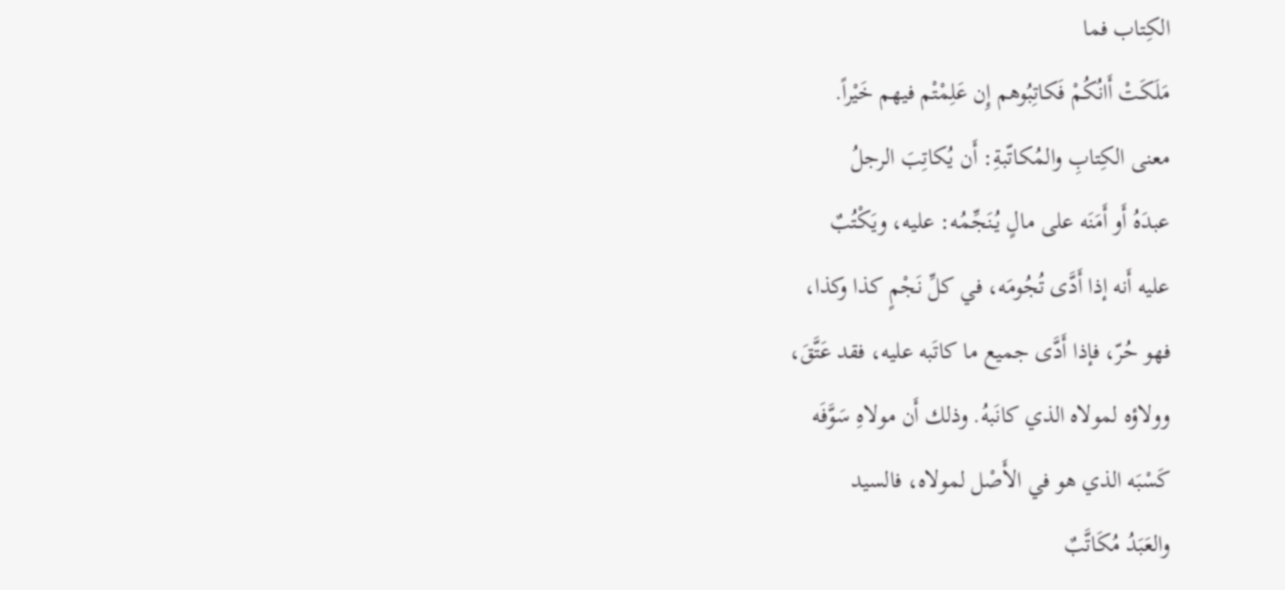الكِتاب فما
مَلَكَتْ أَانُكُمْ فَكاتِبُوهم إِن عَلِمْتْم فيهم خَيْراً.
معنى الكِتابِ والمُكاتّبةِ: أَن يُكاتِبَ الرجلُ
عبدَهُ أَو أَمَنَه على مالٍ يُنَجِّمُه: عليه، ويَكْتُبٌ
عليه أَنه إذا أَدَّى تُجُومَه، في كلِّ نَجْمٍ كذا وكذا،
فهو حُرّ، فإذا أَدَّى جميع ما كاتَبه عليه، فقد عَتَّقَ،
وولاؤه لمولاه الذي كانَبهُ. وذلك أَن مولاهِ سَوَّفَه
كَسْبَه الذي هو في الأَصْل لمولاه، فالسید
والعَبَدُ مُكَاتَّبٌ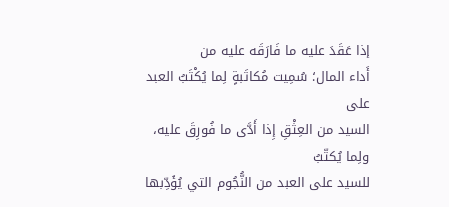إذا عَقَدَ عليه ما فَارَقَه عليه من
أَداء المال؛ سُمِيت مُكاتَبةٍ لِما يُكْتَبُ العبد على
السيد من العِثْقِ إِذا أَدَّى ما فُورِقَ عليه، ولِما يُكتّبُ
للسيد على العبد من النُّجُوم التي يُؤَدِّبها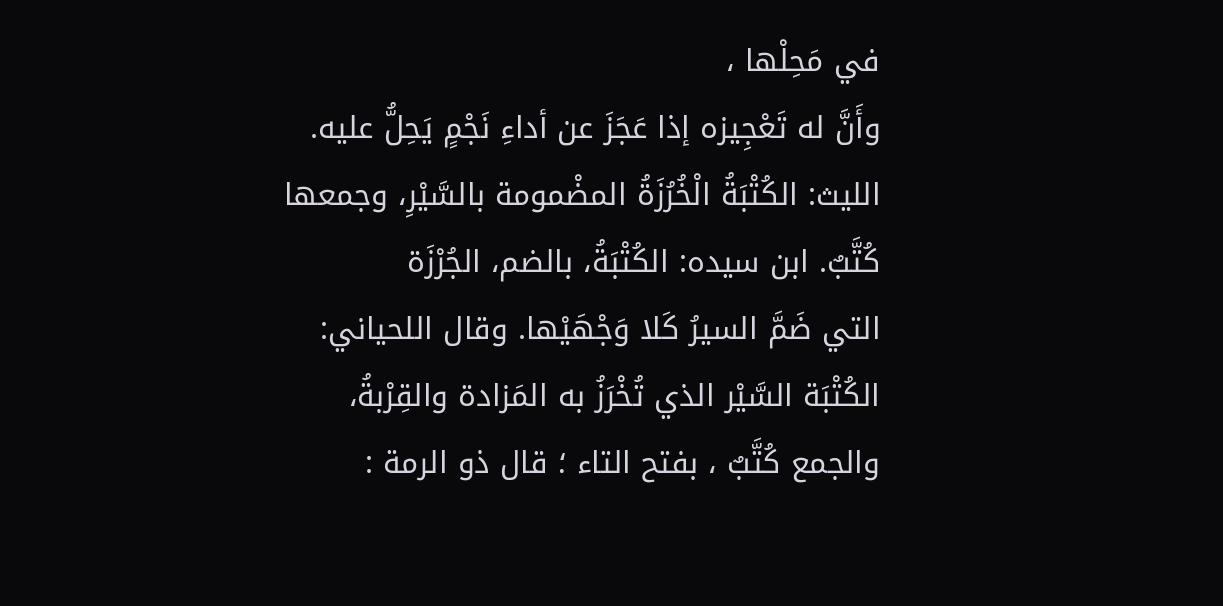في مَحِلْها ،
وأَنَّ له تَعْجِيزه إذا عَجَزَ عن أداءِ نَجْمٍ يَحِلُّ عليه.
الليث: الكُتْبَةُ الْخُرُزَةُ المضْمومة بالسَّيْرِ، وجمعها
كُتَّبٌ. ابن سيده: الكُتْبَةُ، بالضم، الجُرْزَة
التي ضَمَّ السيرُ كَلا وَجْهَيْها. وقال اللحياني:
الكُتْبَة السَّيْر الذي تُخْرَزُ به المَزادة والقِرْبةُ،
والجمع كُتَّبٌ ، بفتح التاء ؛ قال ذو الرمة :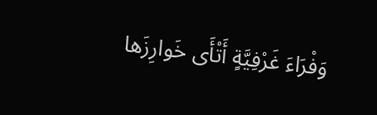وَفْرَاءَ غَرْفِيَّةٍ أَتْأَى خَوارِزَها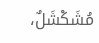مُشَكْشَلٌ،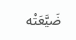ضَيَّعَتْه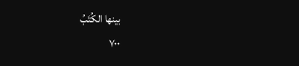بينها الكُتَبُ
٧٠٠